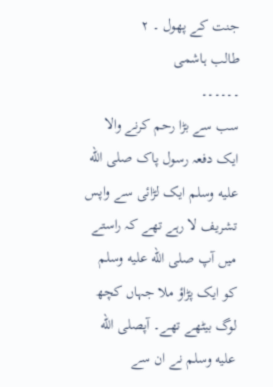جنت کے پھول ۔ ۲
طالب ہاشمی
۔۔۔۔۔۔
سب سے بڑا رحم کرنے والا
ایک دفعہ رسول پاک صلى الله عليه وسلم ایک لڑائی سے واپس تشریف لا رہے تھے کہ راستے میں آپ صلى الله عليه وسلم کو ایک پڑاؤ ملا جہاں کچھ لوگ بیٹھے تھے۔ آپصلى الله عليه وسلم نے ان سے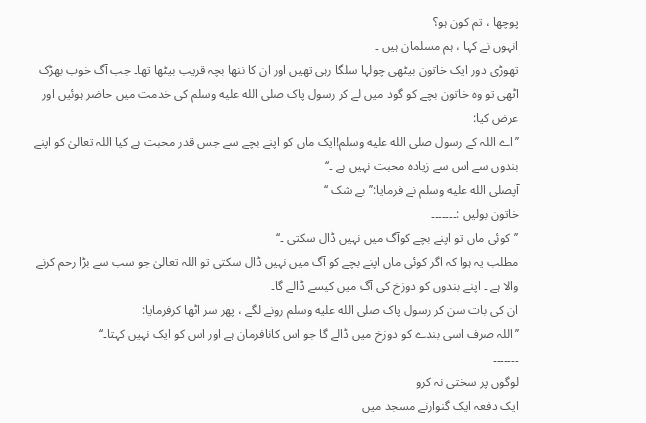پوچھا ، تم کون ہو؟
انہوں نے کہا ، ہم مسلمان ہیں ۔
تھوڑی دور ایک خاتون بیٹھی چولہا سلگا رہی تھیں اور ان کا ننھا بچہ قریب بیٹھا تھا۔ جب آگ خوب بھڑک اٹھی تو وہ خاتون بچے کو گود میں لے کر رسول پاک صلى الله عليه وسلم کی خدمت میں حاضر ہوئیں اور عرض کیا:
’’اے اللہ کے رسول صلى الله عليه وسلم!ایک ماں کو اپنے بچے سے جس قدر محبت ہے کیا اللہ تعالیٰ کو اپنے بندوں سے اس سے زیادہ محبت نہیں ہے ۔‘‘
آپصلى الله عليه وسلم نے فرمایا:’’بے شک ‘‘
خاتون بولیں :۔۔۔۔۔۔۔
’’کوئی ماں تو اپنے بچے کوآگ میں نہیں ڈال سکتی ۔‘‘
مطلب یہ ہوا کہ اگر کوئی ماں اپنے بچے کو آگ میں نہیں ڈال سکتی تو اللہ تعالیٰ جو سب سے بڑا رحم کرنے والا ہے ۔ اپنے بندوں کو دوزخ کی آگ میں کیسے ڈالے گا۔
ان کی بات سن کر رسول پاک صلى الله عليه وسلم رونے لگے ، پھر سر اٹھا کرفرمایا:
’’اللہ صرف اسی بندے کو دوزخ میں ڈالے گا جو اس کانافرمان ہے اور اس کو ایک نہیں کہتا۔‘‘
۔۔۔۔۔۔۔
لوگوں پر سختی نہ کرو
ایک دفعہ ایک گنوارنے مسجد میں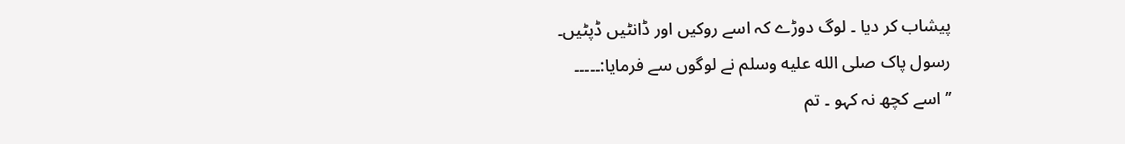پیشاب کر دیا ۔ لوگ دوڑے کہ اسے روکیں اور ڈانٹیں ڈپٹیں۔
رسول پاک صلى الله عليه وسلم نے لوگوں سے فرمایا:۔۔۔۔۔
’’اسے کچھ نہ کہو ۔ تم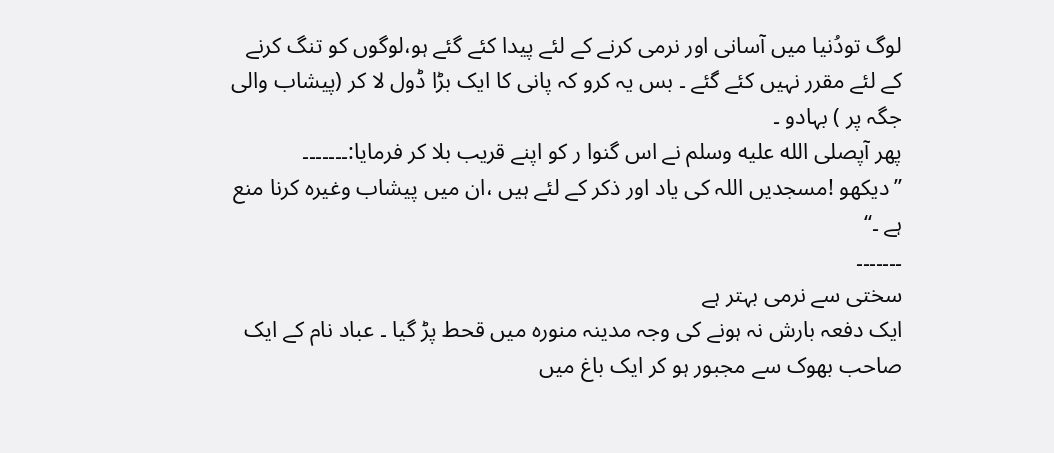لوگ تودُنیا میں آسانی اور نرمی کرنے کے لئے پیدا کئے گئے ہو،لوگوں کو تنگ کرنے کے لئے مقرر نہیں کئے گئے ۔ بس یہ کرو کہ پانی کا ایک بڑا ڈول لا کر (پیشاب والی جگہ پر ) بہادو ۔
پھر آپصلى الله عليه وسلم نے اس گنوا ر کو اپنے قریب بلا کر فرمایا:۔۔۔۔۔۔۔
’’دیکھو !مسجدیں اللہ کی یاد اور ذکر کے لئے ہیں ،ان میں پیشاب وغیرہ کرنا منع ہے ۔‘‘
۔۔۔۔۔۔۔
سختی سے نرمی بہتر ہے
ایک دفعہ بارش نہ ہونے کی وجہ مدینہ منورہ میں قحط پڑ گیا ۔ عباد نام کے ایک صاحب بھوک سے مجبور ہو کر ایک باغ میں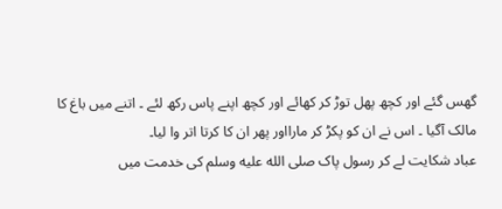گھس گئے اور کچھ پھل توڑ کر کھائے اور کچھ اپنے پاس رکھ لئے ۔ اتنے میں باغ کا مالک آگیا ۔ اس نے ان کو پکڑ کر مارااور پھر ان کا کرتا اتر وا لیا۔
عباد شکایت لے کر رسول پاک صلى الله عليه وسلم کی خدمت میں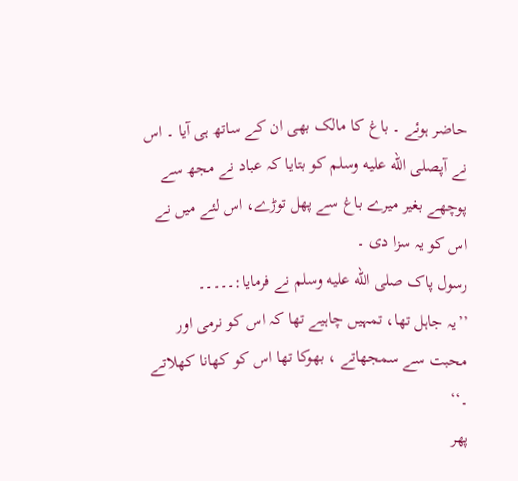حاضر ہوئے ۔ باغ کا مالک بھی ان کے ساتھ ہی آیا ۔ اس نے آپصلى الله عليه وسلم کو بتایا کہ عباد نے مجھ سے پوچھے بغیر میرے باغ سے پھل توڑے، اس لئے میں نے اس کو یہ سزا دی ۔
رسول پاک صلى الله عليه وسلم نے فرمایا:۔۔۔۔۔
’’یہ جاہل تھا، تمہیں چاہیے تھا کہ اس کو نرمی اور محبت سے سمجھاتے ، بھوکا تھا اس کو کھانا کھلاتے ۔‘‘
پھر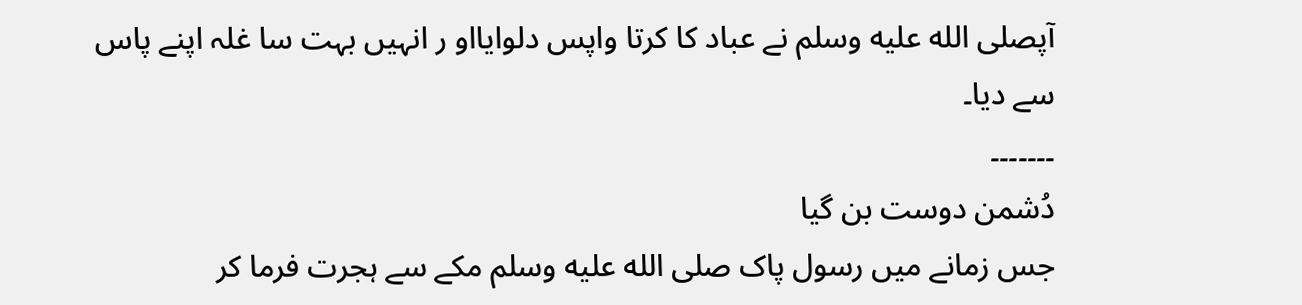آپصلى الله عليه وسلم نے عباد کا کرتا واپس دلوایااو ر انہیں بہت سا غلہ اپنے پاس سے دیا۔
۔۔۔۔۔۔۔
دُشمن دوست بن گیا
جس زمانے میں رسول پاک صلى الله عليه وسلم مکے سے ہجرت فرما کر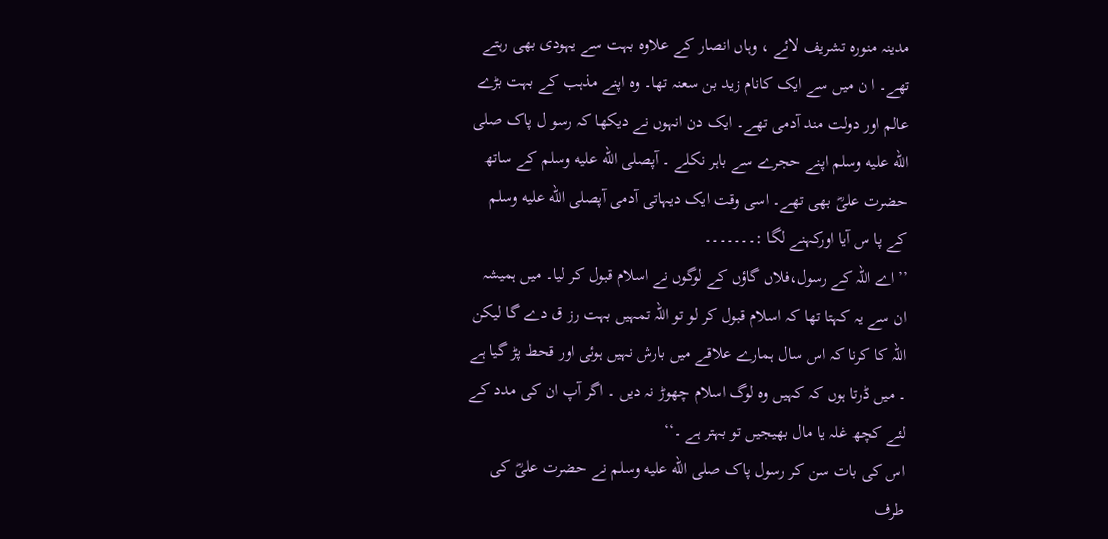مدینہ منورہ تشریف لائے ، وہاں انصار کے علاوہ بہت سے یہودی بھی رہتے تھے۔ ا ن میں سے ایک کانام زید بن سعنہ تھا۔ وہ اپنے مذہب کے بہت بڑے عالم اور دولت مند آدمی تھے۔ ایک دن انہوں نے دیکھا کہ رسو ل پاک صلى الله عليه وسلم اپنے حجرے سے باہر نکلے ۔ آپصلى الله عليه وسلم کے ساتھ حضرت علیؓ بھی تھے۔ اسی وقت ایک دیہاتی آدمی آپصلى الله عليه وسلم کے پا س آیا اورکہنے لگا :۔۔۔۔۔۔۔
’’اے اللہ کے رسول،فلاں گاؤں کے لوگوں نے اسلام قبول کر لیا۔ میں ہمیشہ ان سے یہ کہتا تھا کہ اسلام قبول کر لو تو اللہ تمہیں بہت رز ق دے گا لیکن اللہ کا کرنا کہ اس سال ہمارے علاقے میں بارش نہیں ہوئی اور قحط پڑ گیا ہے ۔ میں ڈرتا ہوں کہ کہیں وہ لوگ اسلام چھوڑ نہ دیں ۔ اگر آپ ان کی مدد کے لئے کچھ غلہ یا مال بھیجیں تو بہتر ہے ۔‘‘
اس کی بات سن کر رسول پاک صلى الله عليه وسلم نے حضرت علیؓ کی طرف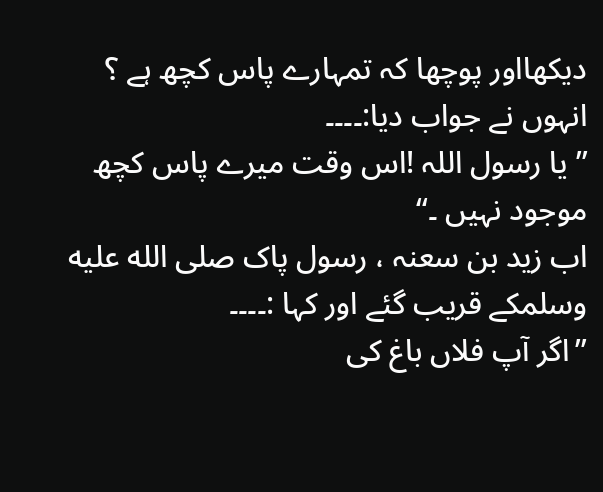دیکھااور پوچھا کہ تمہارے پاس کچھ ہے ؟
انہوں نے جواب دیا:۔۔۔۔
’’یا رسول اللہ !اس وقت میرے پاس کچھ موجود نہیں ۔‘‘
اب زید بن سعنہ ، رسول پاک صلى الله عليه وسلمکے قریب گئے اور کہا :۔۔۔۔
’’اگر آپ فلاں باغ کی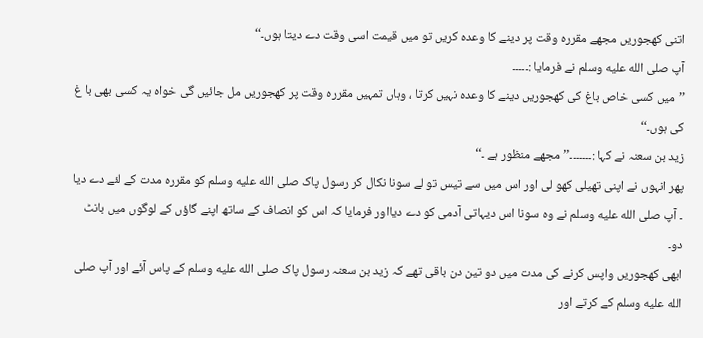اتنی کھجوریں مجھے مقررہ وقت پر دینے کا وعدہ کریں تو میں قیمت اسی وقت دے دیتا ہوں۔‘‘
آپ صلى الله عليه وسلم نے فرمایا :۔۔۔۔۔
’’میں کسی خاص باغ کی کھجوریں دینے کا وعدہ نہیں کرتا ، وہاں تمہیں مقررہ وقت پر کھجوریں مل جائیں گی خواہ یہ کسی بھی با غ کی ہوں۔‘‘
زید بن سعنہ نے کہا :۔۔۔۔۔۔۔’’مجھے منظور ہے ۔‘‘
پھر انہوں نے اپنی تھیلی کھو لی اور اس میں سے تیس تو لے سونا نکال کر رسول پاک صلى الله عليه وسلم کو مقررہ مدت کے لئے دے دیا ۔ آپ صلى الله عليه وسلم نے وہ سونا اس دیہاتی آدمی کو دے دیااور فرمایا کہ اس کو انصاف کے ساتھ اپنے گاؤں کے لوگوں میں بانٹ دو۔
ابھی کھجوریں واپس کرنے کی مدت میں دو تین دن باقی تھے کہ زید بن سعنہ رسول پاک صلى الله عليه وسلم کے پاس آئے اور آپ صلى الله عليه وسلم کے کرتے اور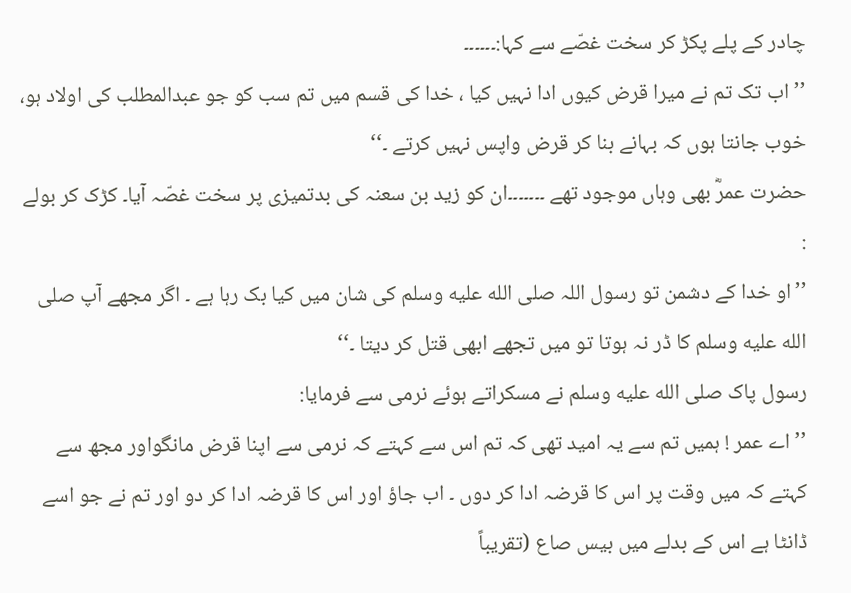چادر کے پلے پکڑ کر سخت غصّے سے کہا:۔۔۔۔۔۔
’’اب تک تم نے میرا قرض کیوں ادا نہیں کیا ، خدا کی قسم میں تم سب کو جو عبدالمطلب کی اولاد ہو، خوب جانتا ہوں کہ بہانے بنا کر قرض واپس نہیں کرتے ۔‘‘
حضرت عمرؓ بھی وہاں موجود تھے ۔۔۔۔۔۔۔ان کو زید بن سعنہ کی بدتمیزی پر سخت غصّہ آیا۔ کڑک کر بولے :
’’او خدا کے دشمن تو رسول اللہ صلى الله عليه وسلم کی شان میں کیا بک رہا ہے ۔ اگر مجھے آپ صلى الله عليه وسلم کا ڈر نہ ہوتا تو میں تجھے ابھی قتل کر دیتا ۔‘‘
رسول پاک صلى الله عليه وسلم نے مسکراتے ہوئے نرمی سے فرمایا:
’’اے عمر ! ہمیں تم سے یہ امید تھی کہ تم اس سے کہتے کہ نرمی سے اپنا قرض مانگواور مجھ سے کہتے کہ میں وقت پر اس کا قرضہ ادا کر دوں ۔ اب جاؤ اور اس کا قرضہ ادا کر دو اور تم نے جو اسے ڈانٹا ہے اس کے بدلے میں بیس صاع (تقریباً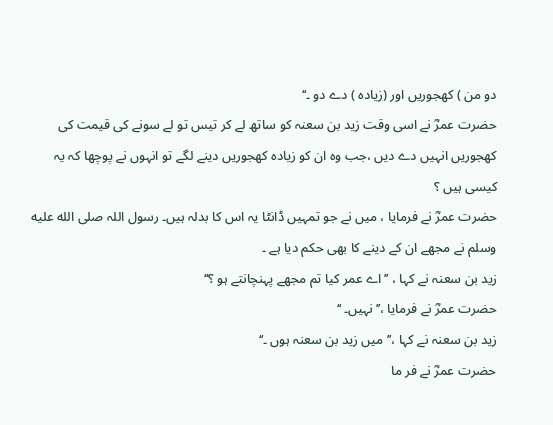دو من ) کھجوریں اور (زیادہ ) دے دو ۔‘‘
حضرت عمرؓ نے اسی وقت زید بن سعنہ کو ساتھ لے کر تیس تو لے سونے کی قیمت کی کھجوریں انہیں دے دیں ،جب وہ ان کو زیادہ کھجوریں دینے لگے تو انہوں نے پوچھا کہ یہ کیسی ہیں ؟
حضرت عمرؓ نے فرمایا ، میں نے جو تمہیں ڈانٹا یہ اس کا بدلہ ہیں۔ رسول اللہ صلى الله عليه وسلم نے مجھے ان کے دینے کا بھی حکم دیا ہے ۔
زید بن سعنہ نے کہا ، ’’اے عمر کیا تم مجھے پہنچانتے ہو ؟‘‘
حضرت عمرؓ نے فرمایا ،’’نہیں۔ ‘‘
زید بن سعنہ نے کہا ،’’میں زید بن سعنہ ہوں ۔‘‘
حضرت عمرؓ نے فر ما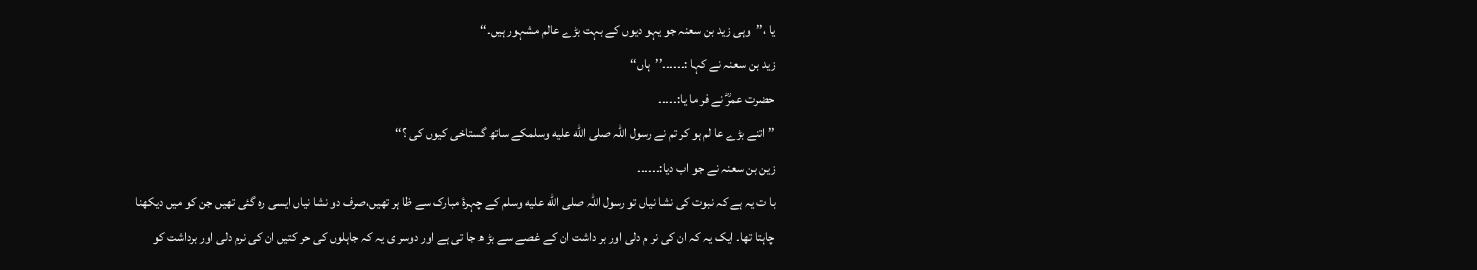یا ،’’وہی زید بن سعنہ جو یہو دیوں کے بہت بڑے عالم مشہور ہیں۔‘‘
زید بن سعنہ نے کہا :۔۔۔۔۔۔’’ہاں‘‘
حضرت عمرؓ نے فر ما یا:۔۔۔۔۔
’’ اتنے بڑے عا لم ہو کر تم نے رسول اللہ صلى الله عليه وسلمکے ساتھ گستاخی کیوں کی ؟‘‘
زین بن سعنہ نے جو اب دیا:۔۔۔۔۔۔
با ت یہ ہے کہ نبوت کی نشا نیاں تو رسول اللہ صلى الله عليه وسلم کے چہرۂ مبارک سے ظا ہر تھیں،صرف دو نشا نیاں ایسی رہ گئی تھیں جن کو میں دیکھنا چاہتا تھا۔ ایک یہ کہ ان کی نر م دلی اور بر داشت ان کے غصے سے بڑ ھ جا تی ہے اور دوسر ی یہ کہ جاہلوں کی حر کتیں ان کی نرم دلی اور برداشت کو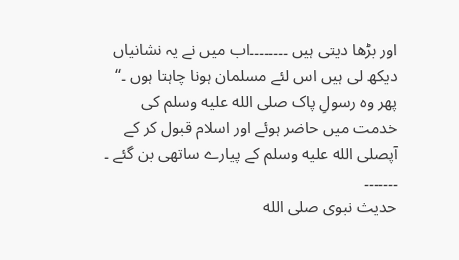اور بڑھا دیتی ہیں ۔۔۔۔۔۔۔۔اب میں نے یہ نشانیاں دیکھ لی ہیں اس لئے مسلمان ہونا چاہتا ہوں ۔‘‘
پھر وہ رسولِ پاک صلى الله عليه وسلم کی خدمت میں حاضر ہوئے اور اسلام قبول کر کے آپصلى الله عليه وسلم کے پیارے ساتھی بن گئے ۔
۔۔۔۔۔۔۔
حدیث نبوی صلى الله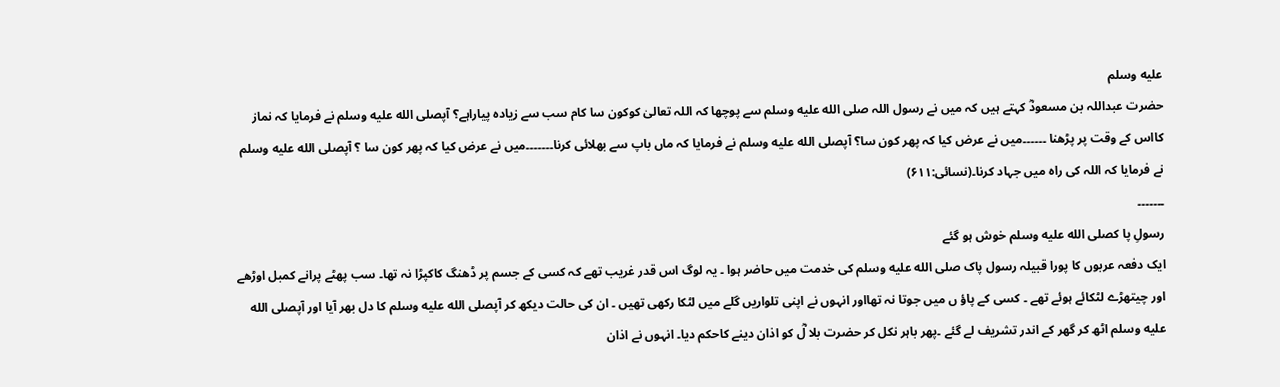عليه وسلم
حضرت عبداللہ بن مسعودؓ کہتے ہیں کہ میں نے رسول اللہ صلى الله عليه وسلم سے پوچھا کہ اللہ تعالیٰ کوکون سا کام سب سے زیادہ پیاراہے؟ آپصلى الله عليه وسلم نے فرمایا کہ نماز کااس کے وقت پر پڑھنا ۔۔۔۔۔۔میں نے عرض کیا کہ پھر کون سا؟ آپصلى الله عليه وسلم نے فرمایا کہ ماں باپ سے بھلائی کرنا۔۔۔۔۔۔۔میں نے عرض کیا کہ پھر کون سا ؟ آپصلى الله عليه وسلم نے فرمایا کہ اللہ کی راہ میں جہاد کرنا۔(نسائی:۶۱۱)
۔۔۔۔۔۔۔
رسولِ پا کصلى الله عليه وسلم خوش ہو گئے
ایک دفعہ عربوں کا پورا قبیلہ رسول پاک صلى الله عليه وسلم کی خدمت میں حاضر ہوا ۔ یہ لوگ اس قدر غریب تھے کہ کسی کے جسم پر ڈھنگ کاکپڑا نہ تھا۔ سب پھٹے پرانے کمبل اوڑھے اور چیتھڑے لٹکائے ہوئے تھے ۔ کسی کے پاؤ ں میں جوتا نہ تھااور انہوں نے اپنی تلواریں گلے میں لٹکا رکھی تھیں ۔ ان کی حالت دیکھ کر آپصلى الله عليه وسلم کا دل بھر آیا اور آپصلى الله عليه وسلم اٹھ کر گھر کے اندر تشریف لے گئے ۔پھر باہر نکل کر حضرت بلا لؓ کو اذان دینے کاحکم دیا۔ انہوں نے اذان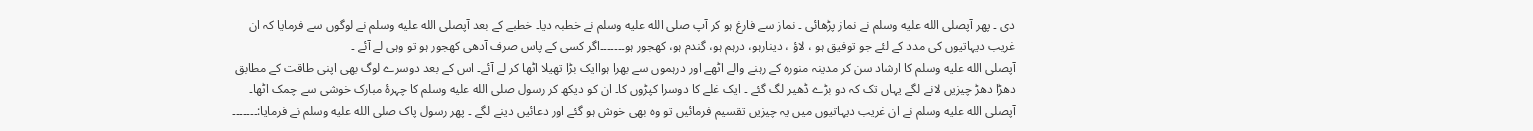دی ۔ پھر آپصلى الله عليه وسلم نے نماز پڑھائی ۔ نماز سے فارغ ہو کر آپ صلى الله عليه وسلم نے خطبہ دیا۔ خطبے کے بعد آپصلى الله عليه وسلم نے لوگوں سے فرمایا کہ ان غریب دیہاتیوں کی مدد کے لئے جو توفیق ہو ، لاؤ ، دینارہو، درہم ہو، گندم ہو، کھجور ہو۔۔۔۔۔۔۔اگر کسی کے پاس صرف آدھی کھجور ہو تو وہی لے آئے ۔
آپصلى الله عليه وسلم کا ارشاد سن کر مدینہ منورہ کے رہنے والے اٹھے اور درہموں سے بھرا ہواایک بڑا تھیلا اٹھا کر لے آئے۔ اس کے بعد دوسرے لوگ بھی اپنی طاقت کے مطابق دھڑا دھڑ چیزیں لانے لگے یہاں تک کہ دو بڑے ڈھیر لگ گئے ۔ ایک غلے کا دوسرا کپڑوں کا۔ ان کو دیکھ کر رسول صلى الله عليه وسلم کا چہرۂ مبارک خوشی سے چمک اٹھا۔
آپصلى الله عليه وسلم نے ان غریب دیہاتیوں میں یہ چیزیں تقسیم فرمائیں تو وہ بھی خوش ہو گئے اور دعائیں دینے لگے ۔ پھر رسول پاک صلى الله عليه وسلم نے فرمایا:۔۔۔۔۔۔۔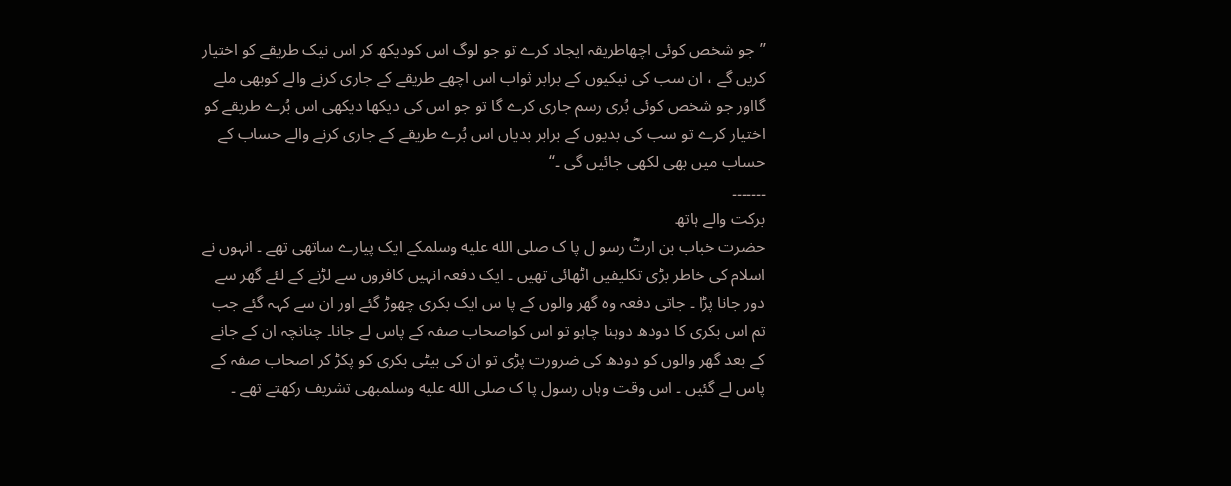’’جو شخص کوئی اچھاطریقہ ایجاد کرے تو جو لوگ اس کودیکھ کر اس نیک طریقے کو اختیار کریں گے ، ان سب کی نیکیوں کے برابر ثواب اس اچھے طریقے کے جاری کرنے والے کوبھی ملے گااور جو شخص کوئی بُری رسم جاری کرے گا تو جو اس کی دیکھا دیکھی اس بُرے طریقے کو اختیار کرے تو سب کی بدیوں کے برابر بدیاں اس بُرے طریقے کے جاری کرنے والے حساب کے حساب میں بھی لکھی جائیں گی ۔‘‘
۔۔۔۔۔۔۔
برکت والے ہاتھ
حضرت خباب بن ارتؓ رسو ل پا ک صلى الله عليه وسلمکے ایک پیارے ساتھی تھے ۔ انہوں نے اسلام کی خاطر بڑی تکلیفیں اٹھائی تھیں ۔ ایک دفعہ انہیں کافروں سے لڑنے کے لئے گھر سے دور جانا پڑا ۔ جاتی دفعہ وہ گھر والوں کے پا س ایک بکری چھوڑ گئے اور ان سے کہہ گئے جب تم اس بکری کا دودھ دوہنا چاہو تو اس کواصحاب صفہ کے پاس لے جانا۔ چنانچہ ان کے جانے کے بعد گھر والوں کو دودھ کی ضرورت پڑی تو ان کی بیٹی بکری کو پکڑ کر اصحاب صفہ کے پاس لے گئیں ۔ اس وقت وہاں رسول پا ک صلى الله عليه وسلمبھی تشریف رکھتے تھے ۔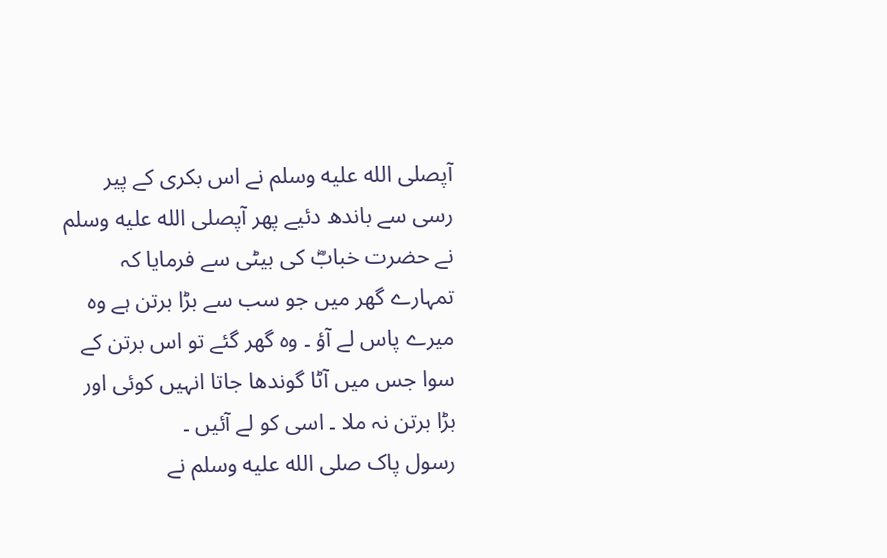آپصلى الله عليه وسلم نے اس بکری کے پیر رسی سے باندھ دئیے پھر آپصلى الله عليه وسلم نے حضرت خبابؓ کی بیٹی سے فرمایا کہ تمہارے گھر میں جو سب سے بڑا برتن ہے وہ میرے پاس لے آؤ ۔ وہ گھر گئے تو اس برتن کے سوا جس میں آٹا گوندھا جاتا انہیں کوئی اور بڑا برتن نہ ملا ۔ اسی کو لے آئیں ۔
رسول پاک صلى الله عليه وسلم نے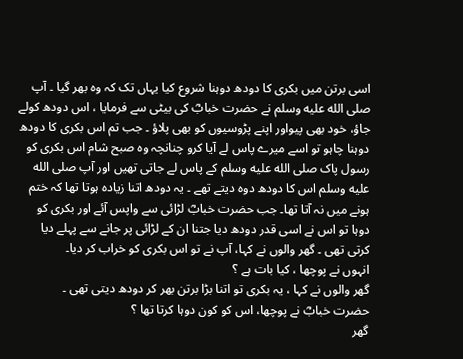اسی برتن میں بکری کا دودھ دوہنا شروع کیا یہاں تک کہ وہ بھر گیا ۔ آپ صلى الله عليه وسلم نے حضرت خبابؓ کی بیٹی سے فرمایا ، اس دودھ کولے جاؤ، خود بھی پیواور اپنے پڑوسیوں کو بھی پلاؤ ۔ جب تم اس بکری کا دودھ دوہنا چاہو تو اسے میرے پاس لے آیا کرو چنانچہ وہ صبح شام اس بکری کو رسول پاک صلى الله عليه وسلم کے پاس لے جاتی تھیں اور آپ صلى الله عليه وسلم اس کا دودھ دوہ دیتے تھے ۔ یہ دودھ اتنا زیادہ ہوتا تھا کہ ختم ہونے میں نہ آتا تھا۔ جب حضرت خبابؓ لڑائی سے واپس آئے اور بکری کو دوہا تو اس نے اسی قدر دودھ دیا جتنا ان کے لڑائی پر جانے سے پہلے دیا کرتی تھی ۔ گھر والوں نے کہا، آپ نے تو اس بکری کو خراب کر دیا۔
انہوں نے پوچھا ، کیا بات ہے ؟
گھر والوں نے کہا ، یہ بکری تو اتنا بڑا برتن بھر کر دودھ دیتی تھی ۔
حضرت خبابؓ نے پوچھا، اس کو کون دوہا کرتا تھا ؟
گھر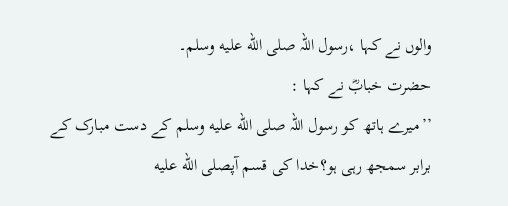والوں نے کہا ،رسول اللہ صلى الله عليه وسلم۔
حضرت خبابؓ نے کہا :
’’میرے ہاتھ کو رسول اللہ صلى الله عليه وسلم کے دست مبارک کے برابر سمجھ رہی ہو؟خدا کی قسم آپصلى الله عليه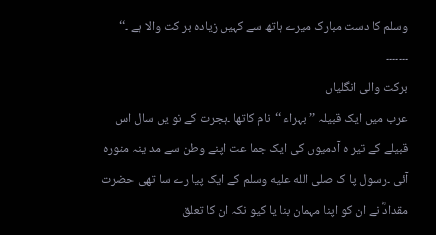وسلم کا دست مبارک میرے ہاتھ سے کہیں زیادہ بر کت والا ہے ۔‘‘
۔۔۔۔۔۔۔
برکت والی انگلیاں
عرب میں ایک قبیلہ ’’بہراء ‘‘نام کاتھا ۔ہجرت کے نو یں سال اس قبیلے کے تیر ہ آدمیوں کی ایک جما عت اپنے وطن سے مد ینہ منورہ آئی ۔رسول پا ک صلى الله عليه وسلم کے ایک پیا رے سا تھی حضرت مقدادؓ نے ان کو اپنا مہمان بنا یا کیو نکہ ان کا تعلق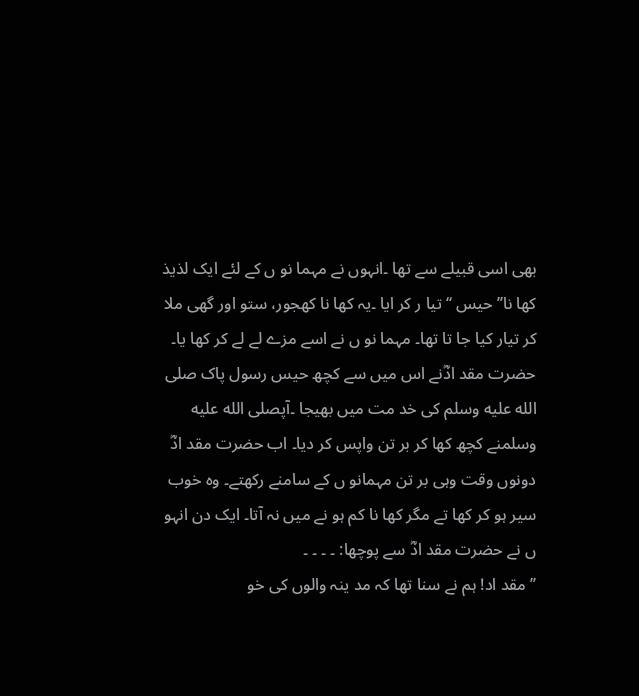بھی اسی قبیلے سے تھا ۔انہوں نے مہما نو ں کے لئے ایک لذیذ کھا نا’’ حیس ‘‘تیا ر کر ایا ۔یہ کھا نا کھجور، ستو اور گھی ملا کر تیار کیا جا تا تھا۔ مہما نو ں نے اسے مزے لے لے کر کھا یا۔
حضرت مقد ادؓنے اس میں سے کچھ حیس رسول پاک صلى الله عليه وسلم کی خد مت میں بھیجا ۔آپصلى الله عليه وسلمنے کچھ کھا کر بر تن واپس کر دیا۔ اب حضرت مقد ادؓ دونوں وقت وہی بر تن مہمانو ں کے سامنے رکھتے۔ وہ خوب سیر ہو کر کھا تے مگر کھا نا کم ہو نے میں نہ آتا۔ ایک دن انہو ں نے حضرت مقد ادؓ سے پوچھا: ۔ ۔ ۔ ۔
’’ مقد اد! ہم نے سنا تھا کہ مد ینہ والوں کی خو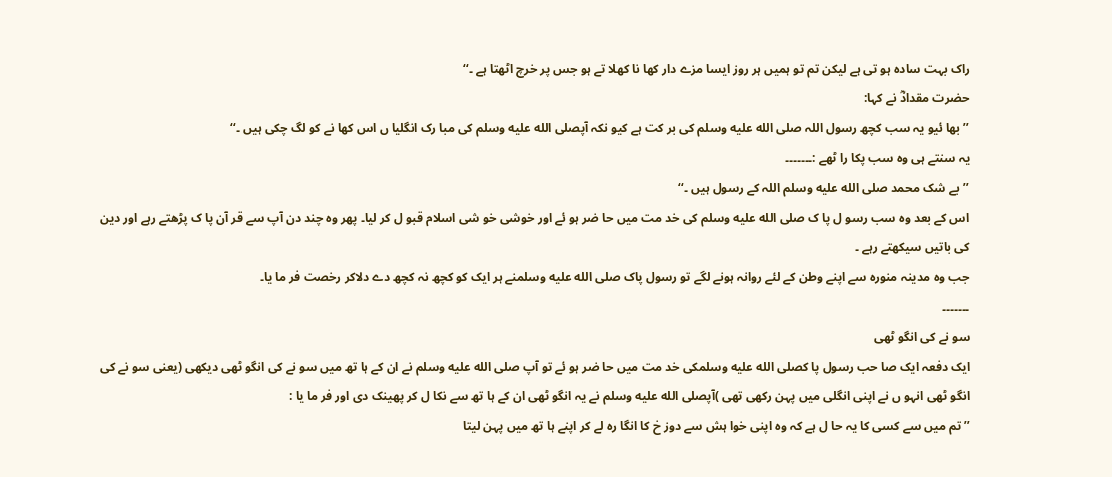راک بہت سادہ ہو تی ہے لیکن تم تو ہمیں ہر روز ایسا مزے دار کھا نا کھلا تے ہو جس پر خرچ اٹھتا ہے ۔‘‘
حضرت مقدادؓ نے کہا:
’’ بھا ئیو یہ سب کچھ رسول اللہ صلى الله عليه وسلم کی بر کت ہے کیو نکہ آپصلى الله عليه وسلم کی مبا رک انگلیا ں اس کھا نے کو لگ چکی ہیں ۔‘‘
یہ سنتے ہی وہ سب پکا را ٹھے :۔۔۔۔۔۔۔
’’بے شک محمد صلى الله عليه وسلم اللہ کے رسول ہیں ۔‘‘
اس کے بعد وہ سب رسو ل پا ک صلى الله عليه وسلم کی خد مت میں حا ضر ہو ئے اور خوشی خو شی اسلام قبو ل کر لیا۔ پھر وہ چند دن آپ سے قر آن پا ک پڑھتے رہے اور دین کی باتیں سیکھتے رہے ۔
جب وہ مدینہ منورہ سے اپنے وطن کے لئے روانہ ہونے لگے تو رسول پاک صلى الله عليه وسلمنے ہر ایک کو کچھ نہ کچھ دے دلاکر رخصت فر ما یا۔
۔۔۔۔۔۔۔
سو نے کی انگو ٹھی
ایک دفعہ ایک صا حب رسول پا کصلى الله عليه وسلمکی خد مت میں حا ضر ہو ئے تو آپ صلى الله عليه وسلم نے ان کے ہا تھ میں سو نے کی انگو ٹھی دیکھی (یعنی سو نے کی انگو ٹھی انہو ں نے اپنی انگلی میں پہن رکھی تھی )آپصلى الله عليه وسلم نے یہ انگو ٹھی ان کے ہا تھ سے نکا ل کر پھینک دی اور فر ما یا :
’’تم میں سے کسی کا یہ حا ل ہے کہ وہ اپنی خوا ہش سے دوز خ کا انگا رہ لے کر اپنے ہا تھ میں پہن لیتا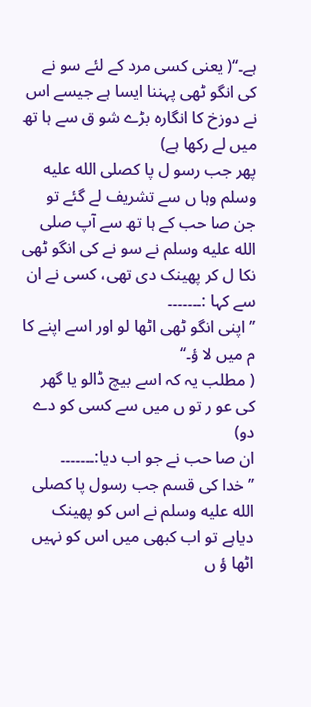ہے۔‘‘( یعنی کسی مرد کے لئے سو نے کی انگو ٹھی پہننا ایسا ہے جیسے اس نے دوزخ کا انگارہ بڑے شو ق سے ہا تھ میں لے رکھا ہے)
پھر جب رسو ل پا کصلى الله عليه وسلم وہا ں سے تشریف لے گئے تو جن صا حب کے ہا تھ سے آپ صلى الله عليه وسلم نے سو نے کی انگو ٹھی نکا ل کر پھینک دی تھی، کسی نے ان سے کہا :۔۔۔۔۔۔۔
’’اپنی انگو ٹھی اٹھا لو اور اسے اپنے کا م میں لا ؤ۔‘‘
( مطلب یہ کہ اسے بیچ ڈالو یا گھر کی عو ر تو ں میں سے کسی کو دے دو)
ان صا حب نے جو اب دیا:۔۔۔۔۔۔۔
’’ خدا کی قسم جب رسول پا کصلى الله عليه وسلم نے اس کو پھینک دیاہے تو اب کبھی میں اس کو نہیں اٹھا ؤ ں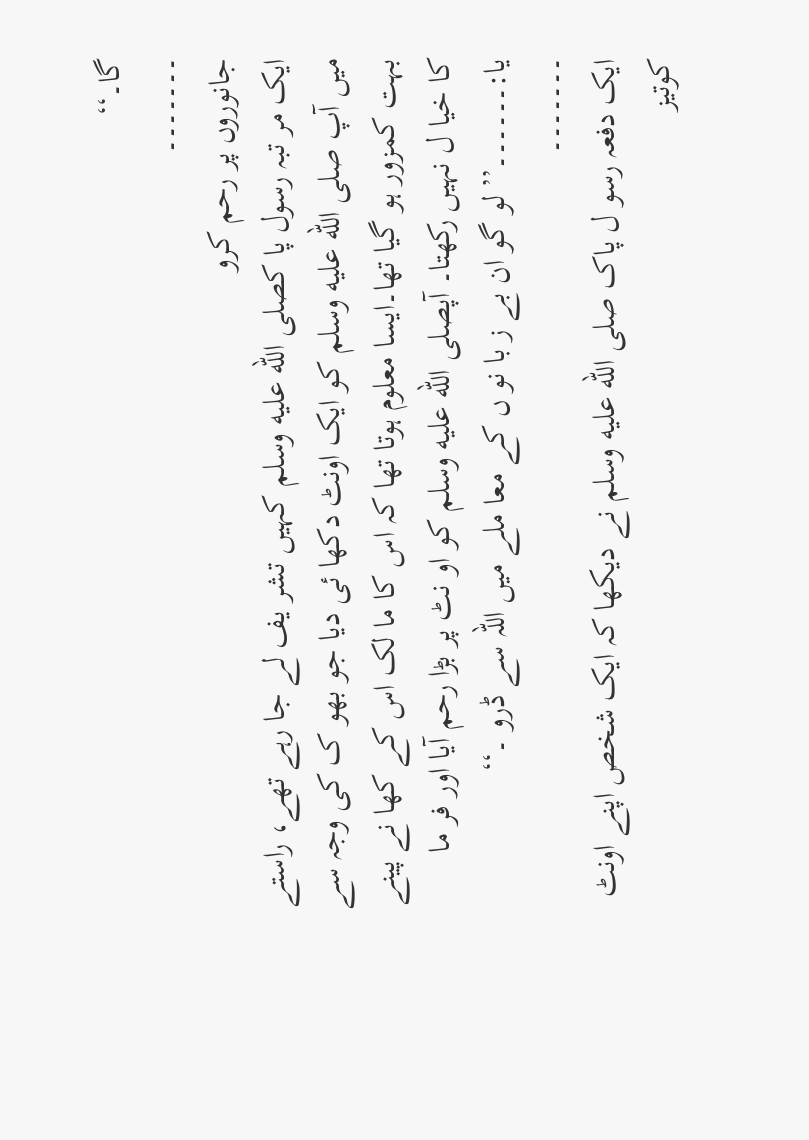گا۔‘‘
۔۔۔۔۔۔۔
جانوروں پر رحم کرو
ایک مر تبہ رسول پا کصلى الله عليه وسلم کہیں تشر یف لے جا رہے تھے، راستے میں آپ صلى الله عليه وسلم کو ایک اونٹ دکھا ئی دیا جو بھو ک کی وجہ سے بہت کمزور ہو گیا تھا۔ایسا معلوم ہوتا تھا کہ اس کا ما لک اس کے کھا نے پینے کا خیا ل نہیں رکھتا۔ آپصلى الله عليه وسلم کو او نٹ پر بڑا رحم آیا اور فر ما یا:۔۔۔۔۔۔’’ لو گو ان بے ز با نو ں کے معا ملے میں اللہ سے ڈرو ۔‘‘
۔۔۔۔۔۔۔
ایک دفعہ رسو ل پاک صلى الله عليه وسلم نے دیکھا کہ ایک شخص اپنے اونٹ کوتیز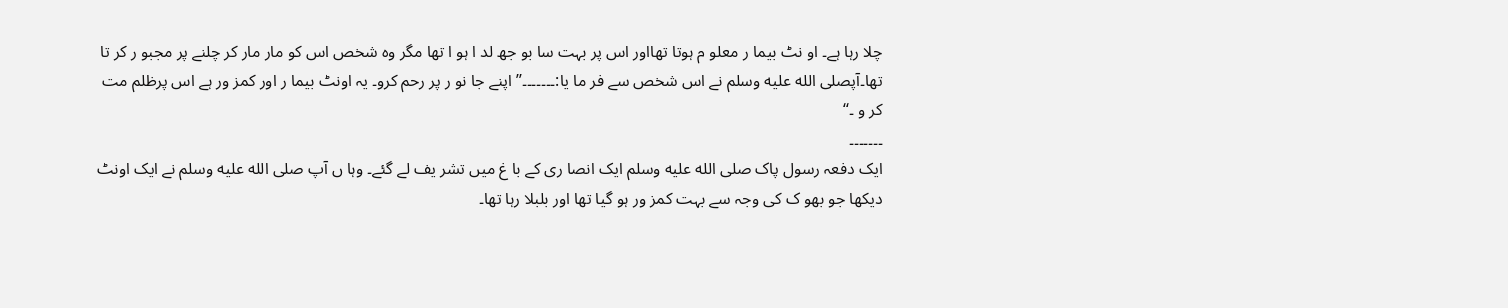چلا رہا ہے۔ او نٹ بیما ر معلو م ہوتا تھااور اس پر بہت سا بو جھ لد ا ہو ا تھا مگر وہ شخص اس کو مار مار کر چلنے پر مجبو ر کر تا تھا۔آپصلى الله عليه وسلم نے اس شخص سے فر ما یا:۔۔۔۔۔۔۔’’ اپنے جا نو ر پر رحم کرو۔ یہ اونٹ بیما ر اور کمز ور ہے اس پرظلم مت کر و ۔‘‘
۔۔۔۔۔۔۔
ایک دفعہ رسول پاک صلى الله عليه وسلم ایک انصا ری کے با غ میں تشر یف لے گئے۔ وہا ں آپ صلى الله عليه وسلم نے ایک اونٹ دیکھا جو بھو ک کی وجہ سے بہت کمز ور ہو گیا تھا اور بلبلا رہا تھا۔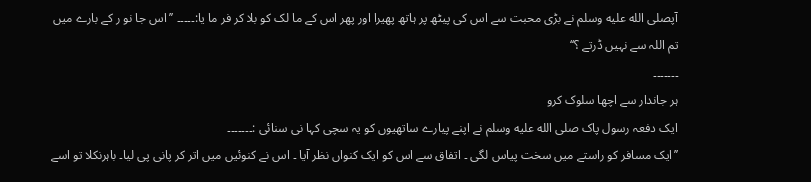آپصلى الله عليه وسلم نے بڑی محبت سے اس کی پیٹھ پر ہاتھ پھیرا اور پھر اس کے ما لک کو بلا کر فر ما یا:۔۔۔۔۔ ’’اس جا نو ر کے بارے میں تم اللہ سے نہیں ڈرتے ؟‘‘
۔۔۔۔۔۔۔
ہر جاندار سے اچھا سلوک کرو
ایک دفعہ رسول پاک صلى الله عليه وسلم نے اپنے پیارے ساتھیوں کو یہ سچی کہا نی سنائی :۔۔۔۔۔۔۔
’’ایک مسافر کو راستے میں سخت پیاس لگی ۔ اتفاق سے اس کو ایک کنواں نظر آیا ۔ اس نے کنوئیں میں اتر کر پانی پی لیا۔ باہرنکلا تو اسے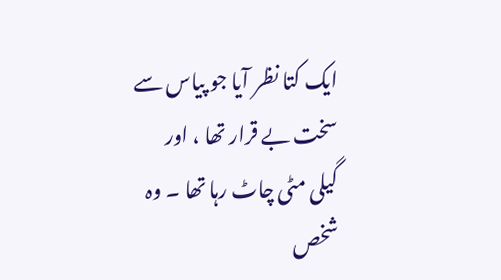ایک کتا نظر آیا جو پیاس سے سخت بے قرار تھا ، اور گیلی مٹی چاٹ رہا تھا ۔ وہ شخص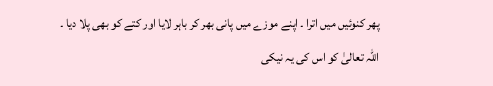پھر کنوئیں میں اترا ۔ اپنے موزے میں پانی بھر کر باہر لایا اور کتے کو بھی پلا دیا ۔
اللہ تعالیٰ کو اس کی یہ نیکی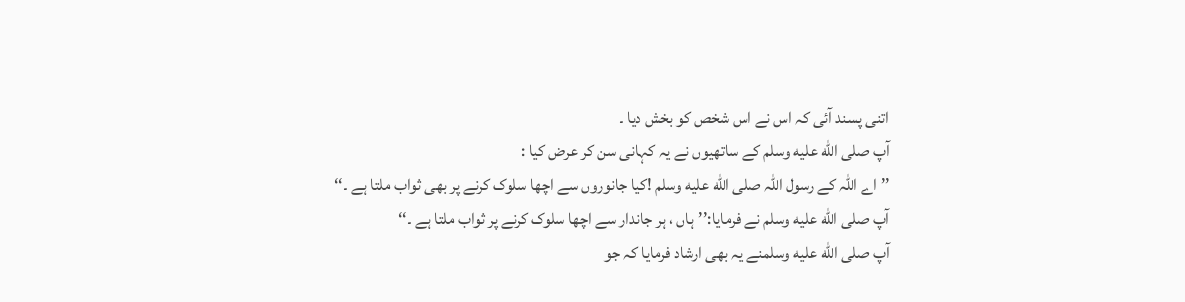اتنی پسند آئی کہ اس نے اس شخص کو بخش دیا ۔
آپ صلى الله عليه وسلم کے ساتھیوں نے یہ کہانی سن کر عرض کیا :
’’اے اللہ کے رسول اللہ صلى الله عليه وسلم !کیا جانوروں سے اچھا سلوک کرنے پر بھی ثواب ملتا ہے ۔‘‘
آپ صلى الله عليه وسلم نے فرمایا:’’ہاں ، ہر جاندار سے اچھا سلوک کرنے پر ثواب ملتا ہے ۔‘‘
آپ صلى الله عليه وسلمنے یہ بھی ارشاد فرمایا کہ جو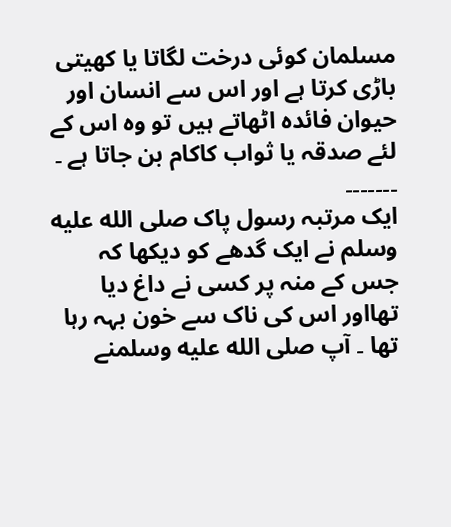مسلمان کوئی درخت لگاتا یا کھیتی باڑی کرتا ہے اور اس سے انسان اور حیوان فائدہ اٹھاتے ہیں تو وہ اس کے لئے صدقہ یا ثواب کاکام بن جاتا ہے ۔
۔۔۔۔۔۔۔
ایک مرتبہ رسول پاک صلى الله عليه وسلم نے ایک گدھے کو دیکھا کہ جس کے منہ پر کسی نے داغ دیا تھااور اس کی ناک سے خون بہہ رہا تھا ۔ آپ صلى الله عليه وسلمنے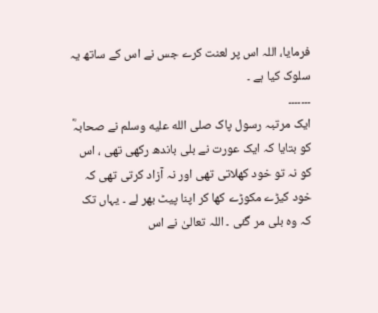فرمایا، اللہ اس پر لعنت کرے جس نے اس کے ساتھ یہ سلوک کیا ہے ۔
۔۔۔۔۔۔۔
ایک مرتبہ رسول پاک صلى الله عليه وسلم نے صحابہؓ کو بتایا کہ ایک عورت نے بلی باندھ رکھی تھی ، اس کو نہ تو خود کھلاتی تھی اور نہ آزاد کرتی تھی کہ خود کیڑے مکوڑے کھا کر اپنا پیٹ بھر لے ۔ یہاں تک کہ وہ بلی مر گئی ۔ اللہ تعالیٰ نے اس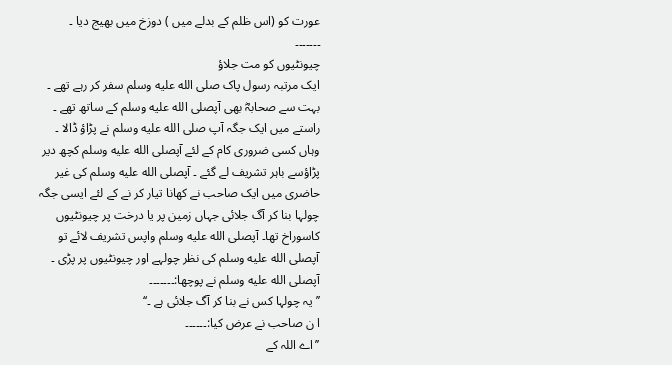عورت کو (اس ظلم کے بدلے میں ) دوزخ میں بھیج دیا ۔
۔۔۔۔۔۔۔
چیونٹیوں کو مت جلاؤ
ایک مرتبہ رسول پاک صلى الله عليه وسلم سفر کر رہے تھے ۔ بہت سے صحابہؓ بھی آپصلى الله عليه وسلم کے ساتھ تھے ۔ راستے میں ایک جگہ آپ صلى الله عليه وسلم نے پڑاؤ ڈالا ۔ وہاں کسی ضروری کام کے لئے آپصلى الله عليه وسلم کچھ دیر پڑاؤسے باہر تشریف لے گئے ۔ آپصلى الله عليه وسلم کی غیر حاضری میں ایک صاحب نے کھانا تیار کر نے کے لئے ایسی جگہ چولہا بنا کر آگ جلائی جہاں زمین پر یا درخت پر چیونٹیوں کاسوراخ تھا۔ آپصلى الله عليه وسلم واپس تشریف لائے تو آپصلى الله عليه وسلم کی نظر چولہے اور چیونٹیوں پر پڑی ۔
آپصلى الله عليه وسلم نے پوچھا:۔۔۔۔۔۔۔
’’یہ چولہا کس نے بنا کر آگ جلائی ہے ۔‘‘
ا ن صاحب نے عرض کیا:۔۔۔۔۔۔
’’اے اللہ کے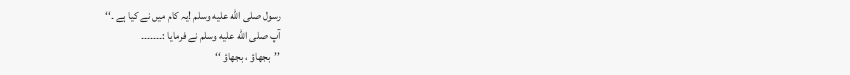رسول صلى الله عليه وسلم !یہ کام میں نے کیا ہے ۔‘‘
آپ صلى الله عليه وسلم نے فرمایا :۔۔۔۔۔۔۔
’’بجھاؤ ، بجھاؤ ‘‘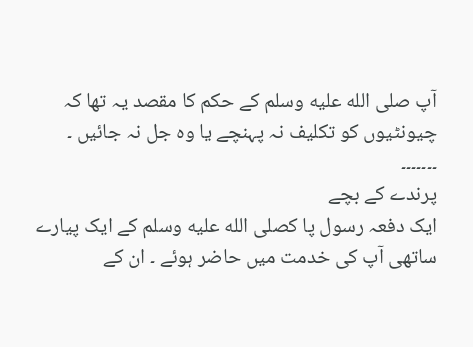آپ صلى الله عليه وسلم کے حکم کا مقصد یہ تھا کہ چیونٹیوں کو تکلیف نہ پہنچے یا وہ جل نہ جائیں ۔
۔۔۔۔۔۔۔
پرندے کے بچے
ایک دفعہ رسول پا کصلى الله عليه وسلم کے ایک پیارے ساتھی آپ کی خدمت میں حاضر ہوئے ۔ ان کے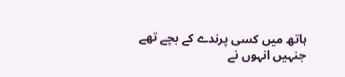ہاتھ میں کسی پرندے کے بچے تھے جنہیں انہوں نے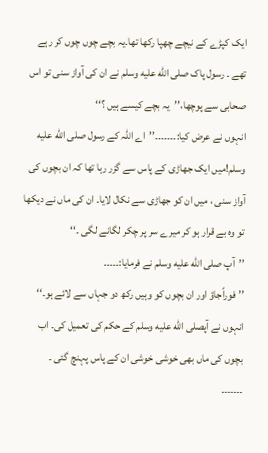ایک کپڑے کے نیچے چھپا رکھا تھا۔یہ بچے چوں چوں کر رہے تھے ۔ رسول پاک صلى الله عليه وسلم نے ان کی آواز سنی تو اس صحابی سے پوچھا،’’یہ بچے کیسے ہیں ؟‘‘
انہوں نے عرض کیا:۔۔۔۔۔۔۔’’اے اللہ کے رسول صلى الله عليه وسلم!میں ایک جھاڑی کے پاس سے گزر رہا تھا کہ ان بچوں کی آواز سنی ، میں ان کو جھاڑی سے نکال لایا۔ ان کی ماں نے دیکھا تو وہ بے قرار ہو کر میرے سر پر چکر لگانے لگی ۔‘‘
’’آپ صلى الله عليه وسلم نے فرمایا:۔۔۔۔۔
’’فوراًجاؤ اور ان بچوں کو وہیں رکھ دو جہاں سے لائے ہو۔‘‘
انہوں نے آپصلى الله عليه وسلم کے حکم کی تعمیل کی۔ اب بچوں کی ماں بھی خوشی خوشی ان کے پاس پہنچ گئی ۔
۔۔۔۔۔۔۔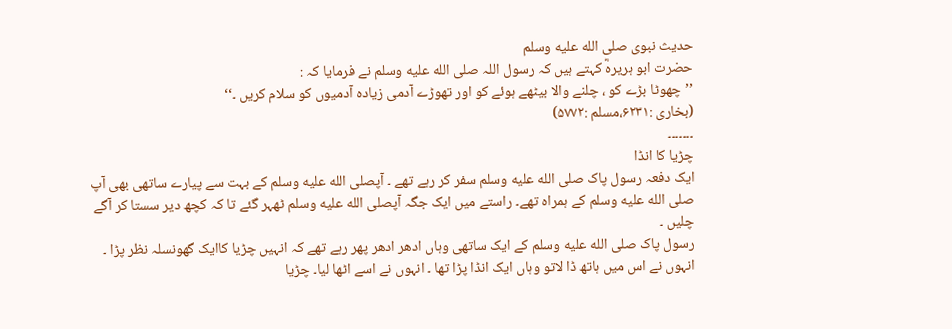حدیث نبوی صلى الله عليه وسلم
حضرت ابو ہریرہؓ کہتے ہیں کہ رسول اللہ صلى الله عليه وسلم نے فرمایا کہ :
’’چھوٹا بڑے کو ، چلنے والا بیٹھے ہوئے کو اور تھوڑے آدمی زیادہ آدمیوں کو سلام کریں ۔‘‘
(بخاری :۶۲۳۱،مسلم :۵۷۷۲)
۔۔۔۔۔۔۔
چڑیا کا انڈا
ایک دفعہ رسول پاک صلى الله عليه وسلم سفر کر رہے تھے ۔ آپصلى الله عليه وسلم کے بہت سے پیارے ساتھی بھی آپ صلى الله عليه وسلم کے ہمراہ تھے۔ راستے میں ایک جگہ آپصلى الله عليه وسلم ٹھہر گئے تا کہ کچھ دیر سستا کر آگے چلیں ۔
رسول پاک صلى الله عليه وسلم کے ایک ساتھی وہاں ادھر ادھر پھر رہے تھے کہ انہیں چڑیا کاایک گھونسلہ نظر پڑا ۔ انہوں نے اس میں ہاتھ ڈا لاتو وہاں ایک انڈا پڑا تھا ۔ انہوں نے اسے اٹھا لیا۔ چڑیا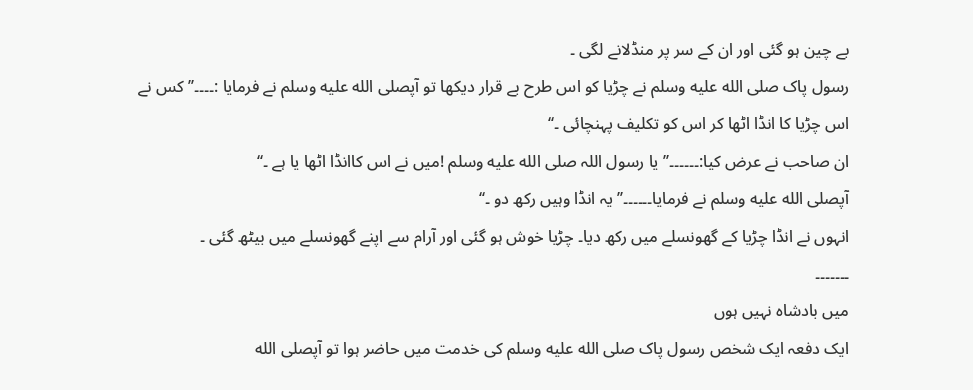بے چین ہو گئی اور ان کے سر پر منڈلانے لگی ۔
رسول پاک صلى الله عليه وسلم نے چڑیا کو اس طرح بے قرار دیکھا تو آپصلى الله عليه وسلم نے فرمایا :۔۔۔۔’’کس نے اس چڑیا کا انڈا اٹھا کر اس کو تکلیف پہنچائی ۔‘‘
ان صاحب نے عرض کیا:۔۔۔۔۔۔’’یا رسول اللہ صلى الله عليه وسلم !میں نے اس کاانڈا اٹھا یا ہے ۔‘‘
آپصلى الله عليه وسلم نے فرمایا۔۔۔۔۔۔’’یہ انڈا وہیں رکھ دو ۔‘‘
انہوں نے انڈا چڑیا کے گھونسلے میں رکھ دیا۔ چڑیا خوش ہو گئی اور آرام سے اپنے گھونسلے میں بیٹھ گئی ۔
۔۔۔۔۔۔۔
میں بادشاہ نہیں ہوں
ایک دفعہ ایک شخص رسول پاک صلى الله عليه وسلم کی خدمت میں حاضر ہوا تو آپصلى الله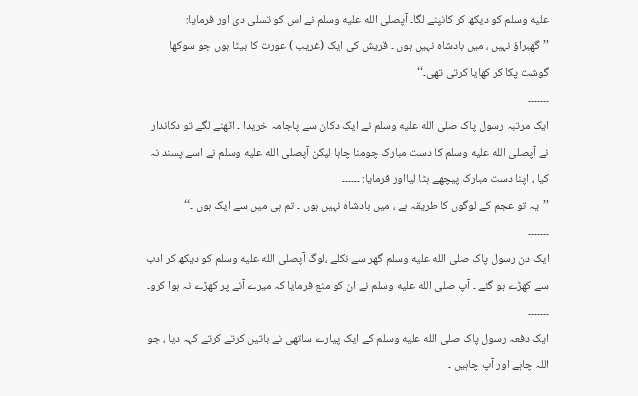عليه وسلم کو دیکھ کر کانپنے لگا۔ آپصلى الله عليه وسلم نے اس کو تسلی دی اور فرمایا:
’’گھبراؤ نہیں ، میں بادشاہ نہیں ہوں ۔ قریش کی ایک (غریب ) عورت کا بیٹا ہوں جو سوکھا گوشت پکا کر کھایا کرتی تھی۔‘‘
۔۔۔۔۔۔۔
ایک مرتبہ رسول پاک صلى الله عليه وسلم نے ایک دکان سے پاجامہ خریدا ۔ اٹھنے لگے تو دکاندار نے آپصلى الله عليه وسلم کا دست مبارک چومنا چاہا لیکن آپصلى الله عليه وسلم نے اسے پسند نہ کیا ، اپنا دست مبارک پیچھے ہٹا لیااور فرمایا: ۔۔۔۔۔۔
’’یہ تو عجم کے لوگوں کا طریقہ ہے ، میں بادشاہ نہیں ہوں ۔ تم ہی میں سے ایک ہوں ۔‘‘
۔۔۔۔۔۔۔
ایک دن رسول پاک صلى الله عليه وسلم گھر سے نکلے ،لوگ آپصلى الله عليه وسلم کو دیکھ کر ادب سے کھڑے ہو گئے ۔ آپ صلى الله عليه وسلم نے ان کو منع فرمایا کہ میرے آنے پر کھڑے نہ ہوا کرو۔
۔۔۔۔۔۔۔
ایک دفعہ رسول پاک صلى الله عليه وسلم کے ایک پیارے ساتھی نے باتیں کرتے کرتے کہہ دیا ، جو اللہ چاہے اور آپ چاہیں ۔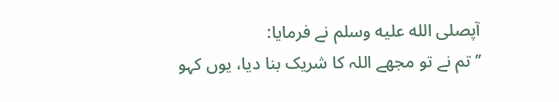آپصلى الله عليه وسلم نے فرمایا:
’’تم نے تو مجھے اللہ کا شریک بنا دیا، یوں کہو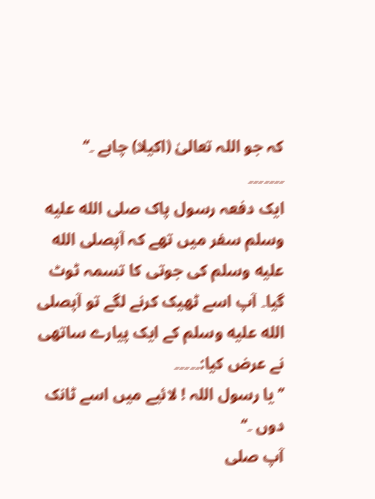کہ جو اللہ تعالیٰ (اکیلا) چاہے ۔‘‘
۔۔۔۔۔۔۔
ایک دفعہ رسول پاک صلى الله عليه وسلم سفر میں تھے کہ آپصلى الله عليه وسلم کی جوتی کا تسمہ ٹوٹ گیا۔ آپ اسے ٹھیک کرنے لگے تو آپصلى الله عليه وسلم کے ایک پیارے ساتھی نے عرض کیا:۔۔۔۔۔
’’یا رسول اللہ ! لائیے میں اسے ٹانک دوں ۔‘‘
آپ صلى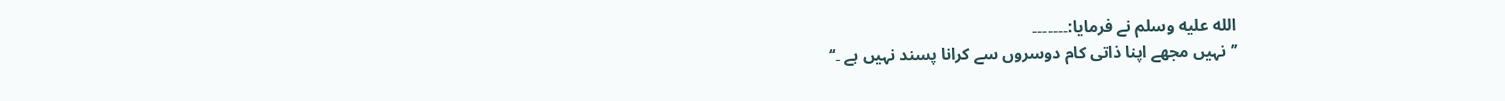الله عليه وسلم نے فرمایا:۔۔۔۔۔۔۔
’’نہیں مجھے اپنا ذاتی کام دوسروں سے کرانا پسند نہیں ہے ۔‘‘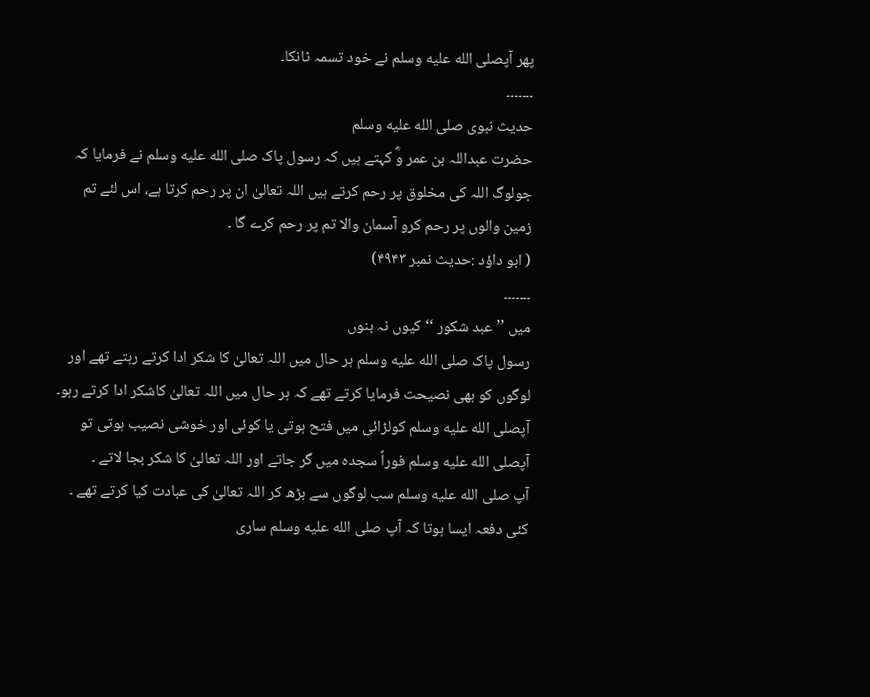پھر آپصلى الله عليه وسلم نے خود تسمہ ٹانکا۔
۔۔۔۔۔۔۔
حدیث نبوی صلى الله عليه وسلم
حضرت عبداللہ بن عمر وؓ کہتے ہیں کہ رسول پاک صلى الله عليه وسلم نے فرمایا کہ جولوگ اللہ کی مخلوق پر رحم کرتے ہیں اللہ تعالیٰ ان پر رحم کرتا ہے، اس لئے تم زمین والوں پر رحم کرو آسمان والا تم پر رحم کرے گا ۔
( ابو داؤد :حدیث نمبر ۴۹۴۳)
۔۔۔۔۔۔۔
میں ’’عبد شکور ‘‘کیوں نہ بنوں
رسول پاک صلى الله عليه وسلم ہر حال میں اللہ تعالیٰ کا شکر ادا کرتے رہتے تھے اور لوگوں کو بھی نصیحت فرمایا کرتے تھے کہ ہر حال میں اللہ تعالیٰ کاشکر ادا کرتے رہو۔
آپصلى الله عليه وسلم کولڑائی میں فتح ہوتی یا کوئی اور خوشی نصیب ہوتی تو آپصلى الله عليه وسلم فوراً سجدہ میں گر جاتے اور اللہ تعالیٰ کا شکر بجا لاتے ۔
آپ صلى الله عليه وسلم سب لوگوں سے بڑھ کر اللہ تعالیٰ کی عبادت کیا کرتے تھے ۔ کئی دفعہ ایسا ہوتا کہ آپ صلى الله عليه وسلم ساری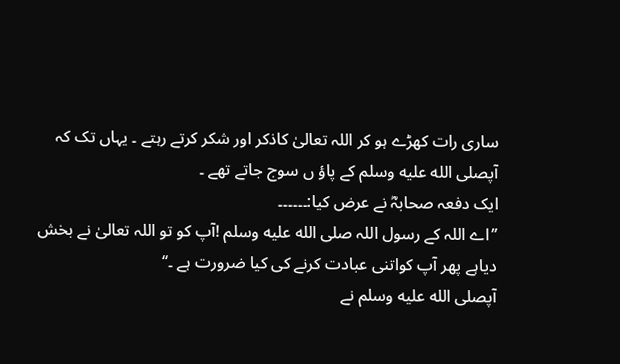ساری رات کھڑے ہو کر اللہ تعالیٰ کاذکر اور شکر کرتے رہتے ۔ یہاں تک کہ آپصلى الله عليه وسلم کے پاؤ ں سوج جاتے تھے ۔
ایک دفعہ صحابہؓ نے عرض کیا:۔۔۔۔۔۔
’’اے اللہ کے رسول اللہ صلى الله عليه وسلم !آپ کو تو اللہ تعالیٰ نے بخش دیاہے پھر آپ کواتنی عبادت کرنے کی کیا ضرورت ہے ۔‘‘
آپصلى الله عليه وسلم نے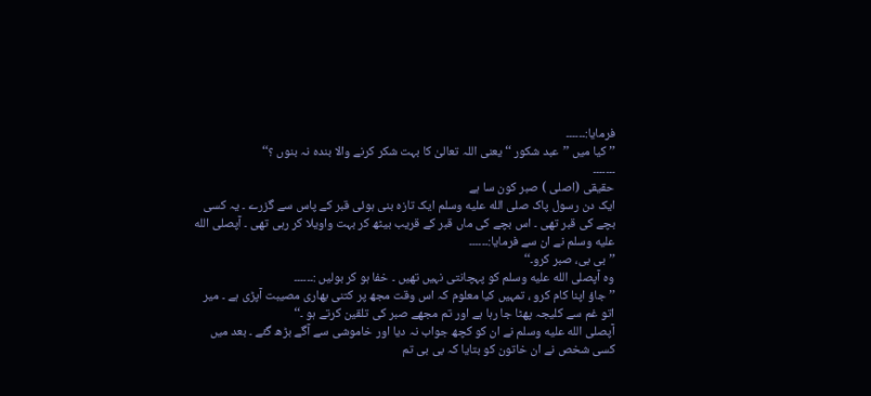فرمایا:۔۔۔۔۔۔
’’کیا میں ’’عبد شکور ‘‘ یعنی اللہ تعالیٰ کا بہت شکر کرنے والا بندہ نہ بنوں ؟‘‘
۔۔۔۔۔۔۔
حقیقی (اصلی ) صبر کون سا ہے
ایک دن رسول پاک صلى الله عليه وسلم ایک تازہ بنی ہوئی قبر کے پاس سے گزرے ۔ یہ کسی بچے کی قبر تھی ۔ اس بچے کی ماں قبر کے قریب بیٹھ کر بہت واویلا کر رہی تھی ۔ آپصلى الله عليه وسلم نے ان سے فرمایا:۔۔۔۔۔۔
’’بی بی، صبر کرو۔‘‘
وہ آپصلى الله عليه وسلم کو پہچانتی نہیں تھیں ۔ خفا ہو کر بولیں :۔۔۔۔۔۔
’’جاؤ اپنا کام کرو ، تمہیں کیا معلوم کہ اس وقت مجھ پر کتنی بھاری مصیبت آپڑی ہے ۔ میر اتو غم سے کلیجہ پھٹا جا رہا ہے اور تم مجھے صبر کی تلقین کرتے ہو ۔‘‘
آپصلى الله عليه وسلم نے ان کو کچھ جواب نہ دیا اور خاموشی سے آگے بڑھ گئے ۔ بعد میں کسی شخص نے ان خاتون کو بتایا کہ بی بی تم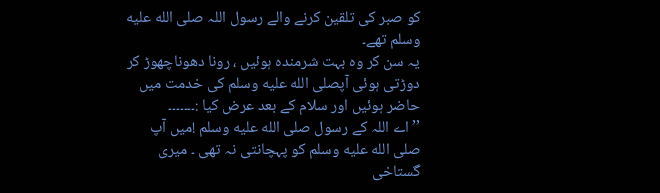کو صبر کی تلقین کرنے والے رسول اللہ صلى الله عليه وسلم تھے۔
یہ سن کر وہ بہت شرمندہ ہوئیں ، رونا دھوناچھوڑ کر دوڑتی ہوئی آپصلى الله عليه وسلم کی خدمت میں حاضر ہوئیں اور سلام کے بعد عرض کیا :۔۔۔۔۔۔۔
’’اے اللہ کے رسول صلى الله عليه وسلم !میں آپ صلى الله عليه وسلم کو پہچانتی نہ تھی ۔ میری گستاخی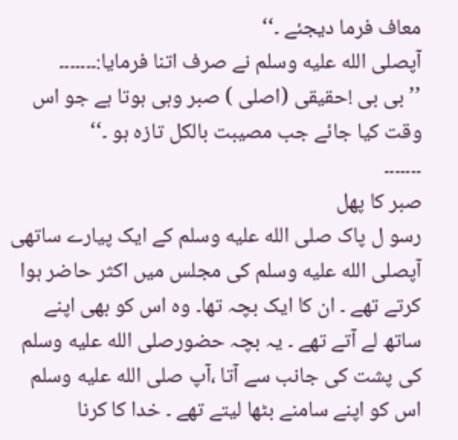معاف فرما دیجئے ۔‘‘
آپصلى الله عليه وسلم نے صرف اتنا فرمایا:۔۔۔۔۔۔۔
’’بی بی !حقیقی (اصلی ) صبر وہی ہوتا ہے جو اس وقت کیا جائے جب مصیبت بالکل تازہ ہو ۔‘‘
۔۔۔۔۔۔۔
صبر کا پھل
رسو ل پاک صلى الله عليه وسلم کے ایک پیارے ساتھی آپصلى الله عليه وسلم کی مجلس میں اکثر حاضر ہوا کرتے تھے ۔ ان کا ایک بچہ تھا۔ وہ اس کو بھی اپنے ساتھ لے آتے تھے ۔ یہ بچہ حضورصلى الله عليه وسلم کی پشت کی جانب سے آتا ،آپ صلى الله عليه وسلم اس کو اپنے سامنے بٹھا لیتے تھے ۔ خدا کا کرنا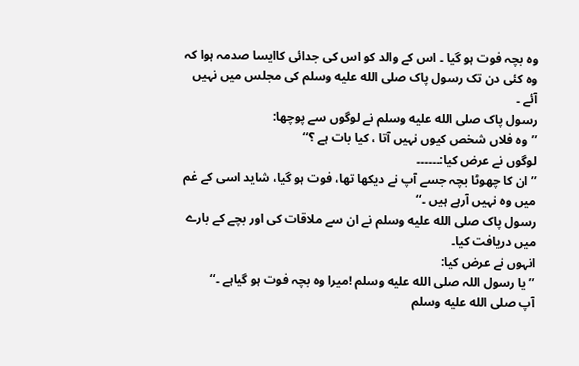وہ بچہ فوت ہو گیا ۔ اس کے والد کو اس کی جدائی کاایسا صدمہ ہوا کہ وہ کئی دن تک رسول پاک صلى الله عليه وسلم کی مجلس میں نہیں آئے ۔
رسول پاک صلى الله عليه وسلم نے لوگوں سے پوچھا:
’’وہ فلاں شخص کیوں نہیں آتا ، کیا بات ہے ؟‘‘
لوگوں نے عرض کیا:۔۔۔۔۔۔
’’ان کا چھوٹا بچہ جسے آپ نے دیکھا تھا، فوت ہو گیا، شاید اسی کے غم میں وہ نہیں آرہے ہیں ۔‘‘
رسول پاک صلى الله عليه وسلم نے ان سے ملاقات کی اور بچے کے بارے میں دریافت کیا۔
انہوں نے عرض کیا:
’’یا رسول اللہ صلى الله عليه وسلم !میرا وہ بچہ فوت ہو گیاہے ۔‘‘
آپ صلى الله عليه وسلم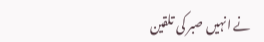نے انہیں صبر کی تلقین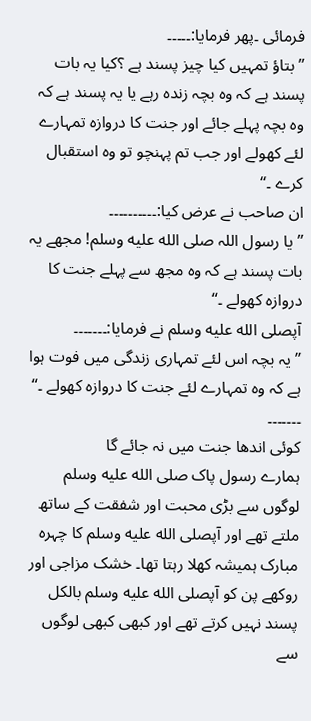فرمائی ۔پھر فرمایا:۔۔۔۔۔
’’بتاؤ تمہیں کیا چیز پسند ہے ؟کیا یہ بات پسند ہے کہ وہ بچہ زندہ رہے یا یہ پسند ہے کہ وہ بچہ پہلے جائے اور جنت کا دروازہ تمہارے لئے کھولے اور جب تم پہنچو تو وہ استقبال کرے ۔‘‘
ان صاحب نے عرض کیا:۔۔۔۔۔۔۔۔۔۔
’’یا رسول اللہ صلى الله عليه وسلم! مجھے یہ بات پسند ہے کہ وہ مجھ سے پہلے جنت کا دروازہ کھولے ۔‘‘
آپصلى الله عليه وسلم نے فرمایا:۔۔۔۔۔۔۔
’’یہ بچہ اس لئے تمہاری زندگی میں فوت ہوا ہے کہ وہ تمہارے لئے جنت کا دروازہ کھولے ۔‘‘
۔۔۔۔۔۔۔
کوئی اندھا جنت میں نہ جائے گا
ہمارے رسول پاک صلى الله عليه وسلم لوگوں سے بڑی محبت اور شفقت کے ساتھ ملتے تھے اور آپصلى الله عليه وسلم کا چہرہ مبارک ہمیشہ کھلا رہتا تھا۔ خشک مزاجی اور روکھے پن کو آپصلى الله عليه وسلم بالکل پسند نہیں کرتے تھے اور کبھی کبھی لوگوں سے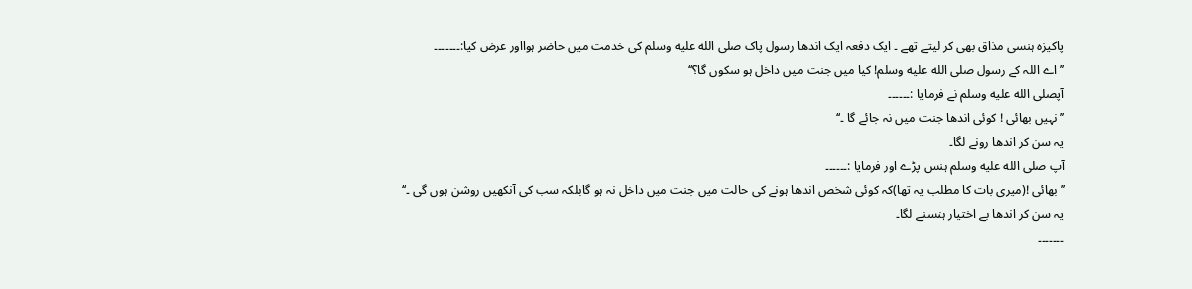پاکیزہ ہنسی مذاق بھی کر لیتے تھے ۔ ایک دفعہ ایک اندھا رسول پاک صلى الله عليه وسلم کی خدمت میں حاضر ہوااور عرض کیا:۔۔۔۔۔۔۔
’’اے اللہ کے رسول صلى الله عليه وسلم! کیا میں جنت میں داخل ہو سکوں گا؟‘‘
آپصلى الله عليه وسلم نے فرمایا :۔۔۔۔۔۔
’’نہیں بھائی ! کوئی اندھا جنت میں نہ جائے گا ۔‘‘
یہ سن کر اندھا رونے لگا۔
آپ صلى الله عليه وسلم ہنس پڑے اور فرمایا :۔۔۔۔۔۔
’’بھائی !(میری بات کا مطلب یہ تھا)کہ کوئی شخص اندھا ہونے کی حالت میں جنت میں داخل نہ ہو گابلکہ سب کی آنکھیں روشن ہوں گی ۔‘‘
یہ سن کر اندھا بے اختیار ہنسنے لگا۔
۔۔۔۔۔۔۔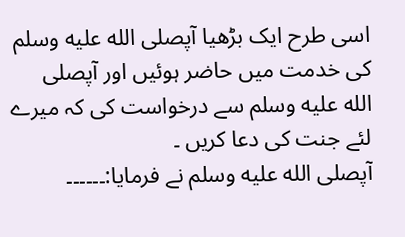اسی طرح ایک بڑھیا آپصلى الله عليه وسلم کی خدمت میں حاضر ہوئیں اور آپصلى الله عليه وسلم سے درخواست کی کہ میرے لئے جنت کی دعا کریں ۔
آپصلى الله عليه وسلم نے فرمایا:۔۔۔۔۔۔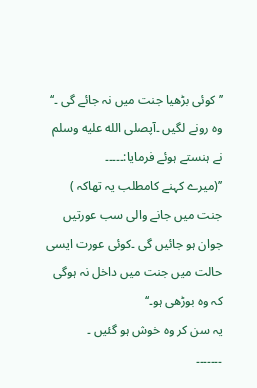’’کوئی بڑھیا جنت میں نہ جائے گی ۔‘‘
وہ رونے لگیں ۔آپصلى الله عليه وسلم نے ہنستے ہوئے فرمایا:۔۔۔۔۔
’’(میرے کہنے کامطلب یہ تھاکہ ) جنت میں جانے والی سب عورتیں جوان ہو جائیں گی ۔کوئی عورت ایسی حالت میں جنت میں داخل نہ ہوگی کہ وہ بوڑھی ہو۔‘‘
یہ سن کر وہ خوش ہو گئیں ۔
۔۔۔۔۔۔۔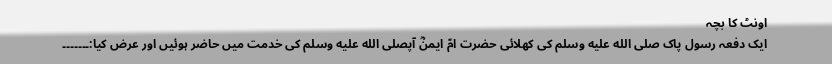اونٹ کا بچہ
ایک دفعہ رسول پاک صلى الله عليه وسلم کی کھلائی حضرت امّ ایمنؓ آپصلى الله عليه وسلم کی خدمت میں حاضر ہوئیں اور عرض کیا:۔۔۔۔۔۔۔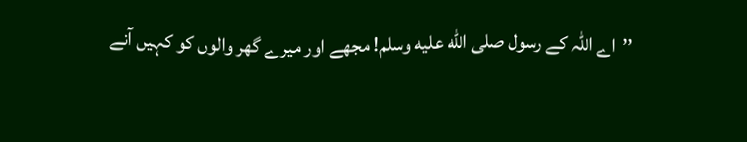’’اے اللہ کے رسول صلى الله عليه وسلم! مجھے اور میرے گھر والوں کو کہیں آنے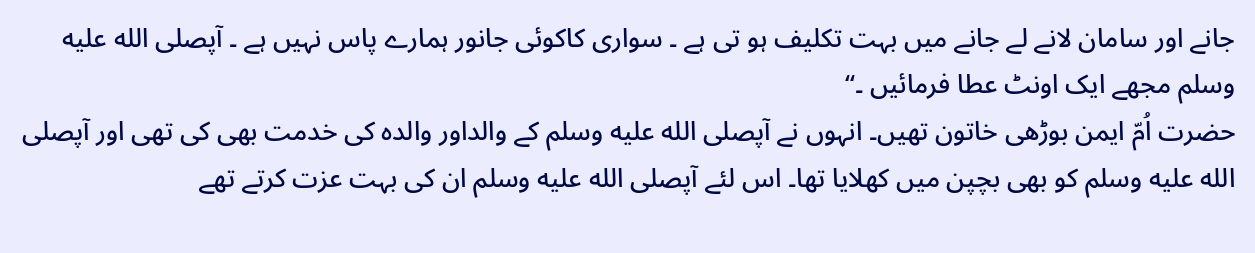جانے اور سامان لانے لے جانے میں بہت تکلیف ہو تی ہے ۔ سواری کاکوئی جانور ہمارے پاس نہیں ہے ۔ آپصلى الله عليه وسلم مجھے ایک اونٹ عطا فرمائیں ۔‘‘
حضرت اُمّ ایمن بوڑھی خاتون تھیں۔ انہوں نے آپصلى الله عليه وسلم کے والداور والدہ کی خدمت بھی کی تھی اور آپصلى الله عليه وسلم کو بھی بچپن میں کھلایا تھا۔ اس لئے آپصلى الله عليه وسلم ان کی بہت عزت کرتے تھے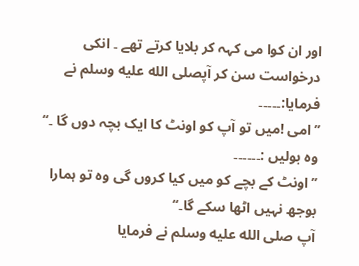اور ان کوا می کہہ کر بلایا کرتے تھے ۔ انکی درخواست سن کر آپصلى الله عليه وسلم نے فرمایا:۔۔۔۔۔
’’امی !میں تو آپ کو اونٹ کا ایک بچہ دوں گا ۔‘‘
وہ بولیں :۔۔۔۔۔۔
’’اونٹ کے بچے کو میں کیا کروں گی وہ تو ہمارا بوجھ نہیں اٹھا سکے گا۔‘‘
آپ صلى الله عليه وسلم نے فرمایا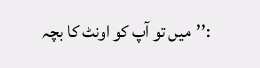:’’میں تو آپ کو اونٹ کا بچہ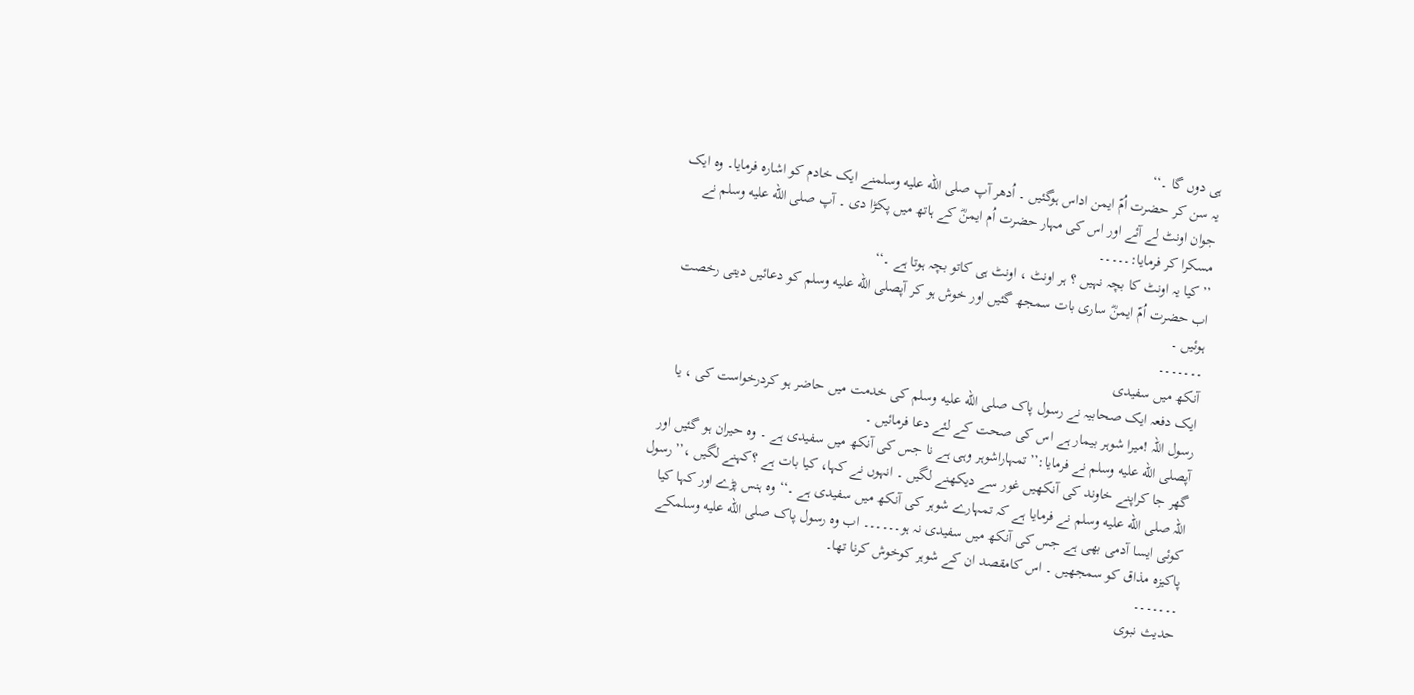ہی دوں گا ۔‘‘
یہ سن کر حضرت اُمّ ایمن اداس ہوگئیں ۔ اُدھر آپ صلى الله عليه وسلمنے ایک خادم کو اشارہ فرمایا۔ وہ ایک جوان اونٹ لے آئے اور اس کی مہار حضرت اُم ایمنؓ کے ہاتھ میں پکڑا دی ۔ آپ صلى الله عليه وسلم نے مسکرا کر فرمایا:۔۔۔۔۔
’’کیا یہ اونٹ کا بچہ نہیں ؟ ہر اونٹ ، اونٹ ہی کاتو بچہ ہوتا ہے ۔‘‘
اب حضرت اُمّ ایمنؓ ساری بات سمجھ گئیں اور خوش ہو کر آپصلى الله عليه وسلم کو دعائیں دیتی رخصت ہوئیں ۔
۔۔۔۔۔۔۔
آنکھ میں سفیدی
ایک دفعہ ایک صحابیہ نے رسول پاک صلى الله عليه وسلم کی خدمت میں حاضر ہو کردرخواست کی ، یا رسول اللہ !میرا شوہر بیمار ہے اس کی صحت کے لئے دعا فرمائیں ۔
آپصلى الله عليه وسلم نے فرمایا:’’تمہاراشوہر وہی ہے نا جس کی آنکھ میں سفیدی ہے ۔ وہ حیران ہو گئیں اور گھر جا کراپنے خاوند کی آنکھیں غور سے دیکھنے لگیں ۔ انہوں نے کہا، کیا بات ہے ؟کہنے لگیں ،’’رسول اللہ صلى الله عليه وسلم نے فرمایا ہے کہ تمہارے شوہر کی آنکھ میں سفیدی ہے ۔‘‘وہ ہنس پڑے اور کہا کیا کوئی ایسا آدمی بھی ہے جس کی آنکھ میں سفیدی نہ ہو۔۔۔۔۔۔ اب وہ رسول پاک صلى الله عليه وسلمکے پاکیزہ مذاق کو سمجھیں ۔ اس کامقصد ان کے شوہر کوخوش کرنا تھا۔
۔۔۔۔۔۔۔
حدیث نبوی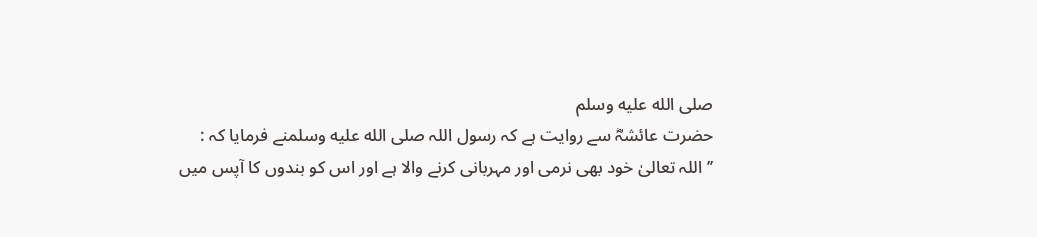صلى الله عليه وسلم
حضرت عائشہؓ سے روایت ہے کہ رسول اللہ صلى الله عليه وسلمنے فرمایا کہ :
’’اللہ تعالیٰ خود بھی نرمی اور مہربانی کرنے والا ہے اور اس کو بندوں کا آپس میں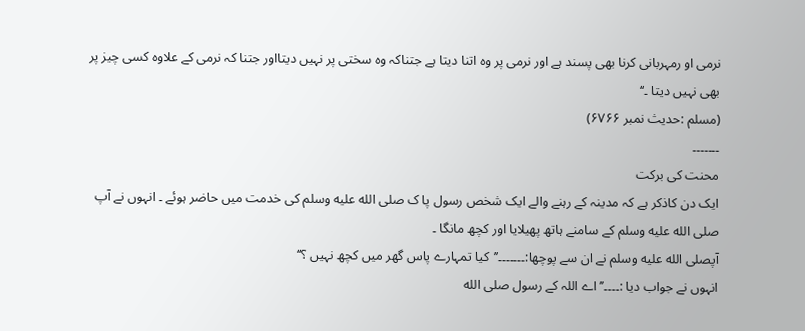نرمی او رمہربانی کرنا بھی پسند ہے اور نرمی پر وہ اتنا دیتا ہے جتناکہ وہ سختی پر نہیں دیتااور جتنا کہ نرمی کے علاوہ کسی چیز پر بھی نہیں دیتا ۔‘‘
(مسلم :حدیث نمبر ۶۷۶۶)
۔۔۔۔۔۔۔
محنت کی برکت
ایک دن کاذکر ہے کہ مدینہ کے رہنے والے ایک شخص رسول پا ک صلى الله عليه وسلم کی خدمت میں حاضر ہوئے ۔ انہوں نے آپ صلى الله عليه وسلم کے سامنے ہاتھ پھیلایا اور کچھ مانگا ۔
آپصلى الله عليه وسلم نے ان سے پوچھا:۔۔۔۔۔۔۔’’کیا تمہارے پاس گھر میں کچھ نہیں ؟‘‘
انہوں نے جواب دیا :۔۔۔۔’’اے اللہ کے رسول صلى الله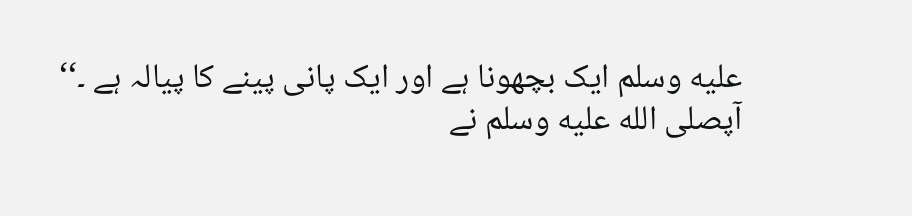عليه وسلم ایک بچھونا ہے اور ایک پانی پینے کا پیالہ ہے ۔‘‘
آپصلى الله عليه وسلم نے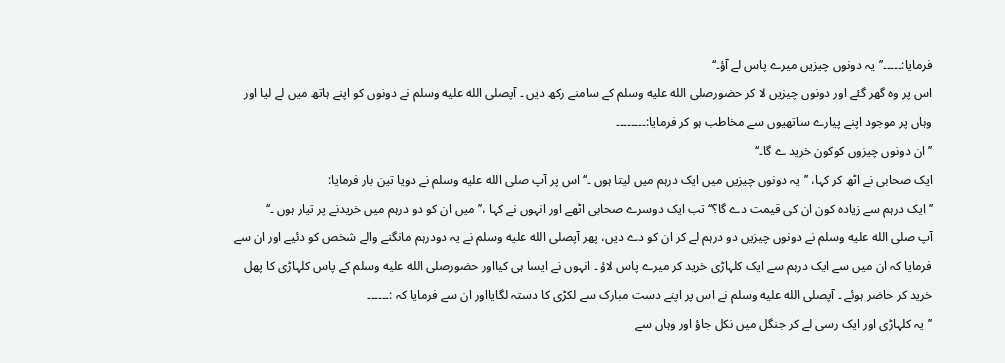فرمایا:۔۔۔۔۔’’یہ دونوں چیزیں میرے پاس لے آؤ۔‘‘
اس پر وہ گھر گئے اور دونوں چیزیں لا کر حضورصلى الله عليه وسلم کے سامنے رکھ دیں ۔ آپصلى الله عليه وسلم نے دونوں کو اپنے ہاتھ میں لے لیا اور وہاں پر موجود اپنے پیارے ساتھیوں سے مخاطب ہو کر فرمایا:۔۔۔۔۔۔۔۔
’’ان دونوں چیزوں کوکون خرید ے گا۔‘‘
ایک صحابی نے اٹھ کر کہا، ’’یہ دونوں چیزیں میں ایک درہم میں لیتا ہوں ۔‘‘اس پر آپ صلى الله عليه وسلم نے دویا تین بار فرمایا:
’’ایک درہم سے زیادہ کون ان کی قیمت دے گا؟‘‘تب ایک دوسرے صحابی اٹھے اور انہوں نے کہا ،’’میں ان کو دو درہم میں خریدنے پر تیار ہوں ۔‘‘
آپ صلى الله عليه وسلم نے دونوں چیزیں دو درہم لے کر ان کو دے دیں، پھر آپصلى الله عليه وسلم نے یہ دودرہم مانگنے والے شخص کو دئیے اور ان سے فرمایا کہ ان میں سے ایک درہم سے ایک کلہاڑی خرید کر میرے پاس لاؤ ۔ انہوں نے ایسا ہی کیااور حضورصلى الله عليه وسلم کے پاس کلہاڑی کا پھل خرید کر حاضر ہوئے ۔ آپصلى الله عليه وسلم نے اس پر اپنے دست مبارک سے لکڑی کا دستہ لگایااور ان سے فرمایا کہ :۔۔۔۔۔۔
’’یہ کلہاڑی اور ایک رسی لے کر جنگل میں نکل جاؤ اور وہاں سے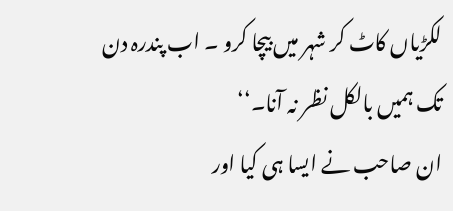لکڑیاں کاٹ کر شہر میں بیچا کرو ۔ اب پندرہ دن تک ہمیں بالکل نظر نہ آنا۔‘‘
ان صاحب نے ایسا ہی کیا اور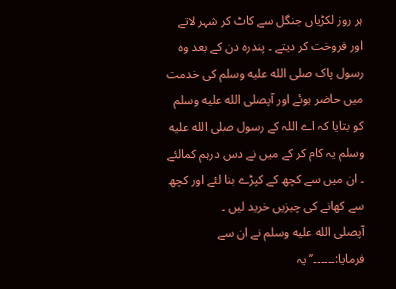ہر روز لکڑیاں جنگل سے کاٹ کر شہر لاتے اور فروخت کر دیتے ۔ پندرہ دن کے بعد وہ رسول پاک صلى الله عليه وسلم کی خدمت میں حاضر ہوئے اور آپصلى الله عليه وسلم کو بتایا کہ اے اللہ کے رسول صلى الله عليه وسلم یہ کام کر کے میں نے دس درہم کمالئے ۔ ان میں سے کچھ کے کپڑے بنا لئے اور کچھ سے کھانے کی چیزیں خرید لیں ۔
آپصلى الله عليه وسلم نے ان سے فرمایا:۔۔۔۔۔۔’’یہ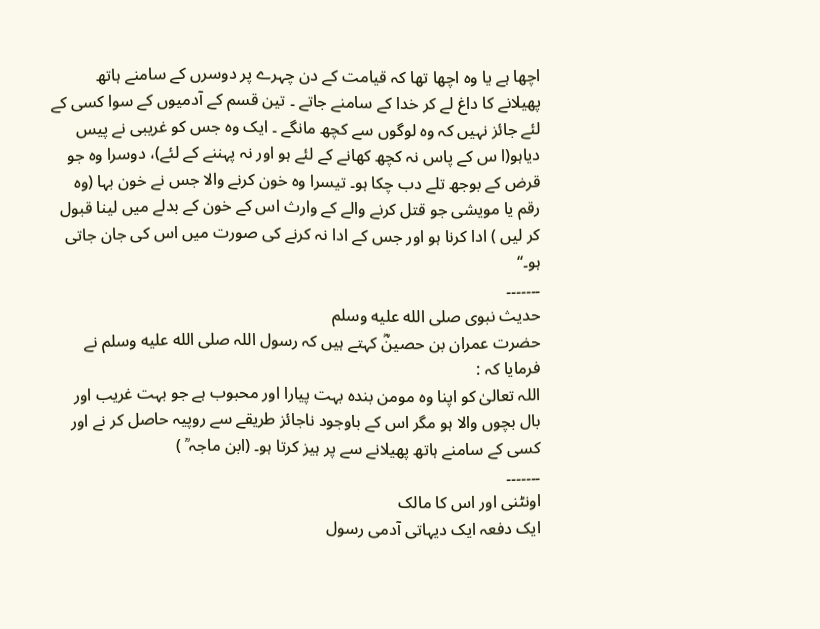اچھا ہے یا وہ اچھا تھا کہ قیامت کے دن چہرے پر دوسرں کے سامنے ہاتھ پھیلانے کا داغ لے کر خدا کے سامنے جاتے ۔ تین قسم کے آدمیوں کے سوا کسی کے لئے جائز نہیں کہ وہ لوگوں سے کچھ مانگے ۔ ایک وہ جس کو غریبی نے پیس دیاہو(ا س کے پاس نہ کچھ کھانے کے لئے ہو اور نہ پہننے کے لئے)، دوسرا وہ جو قرض کے بوجھ تلے دب چکا ہو۔ تیسرا وہ خون کرنے والا جس نے خون بہا (وہ رقم یا مویشی جو قتل کرنے والے کے وارث اس کے خون کے بدلے میں لینا قبول کر لیں ) ادا کرنا ہو اور جس کے ادا نہ کرنے کی صورت میں اس کی جان جاتی ہو۔‘‘
۔۔۔۔۔۔۔
حدیث نبوی صلى الله عليه وسلم
حضرت عمران بن حصینؓ کہتے ہیں کہ رسول اللہ صلى الله عليه وسلم نے فرمایا کہ :
اللہ تعالیٰ کو اپنا وہ مومن بندہ بہت پیارا اور محبوب ہے جو بہت غریب اور بال بچوں والا ہو مگر اس کے باوجود ناجائز طریقے سے روپیہ حاصل کر نے اور کسی کے سامنے ہاتھ پھیلانے سے پر ہیز کرتا ہو۔ (ابن ماجہ ؒ )
۔۔۔۔۔۔۔
اونٹنی اور اس کا مالک
ایک دفعہ ایک دیہاتی آدمی رسول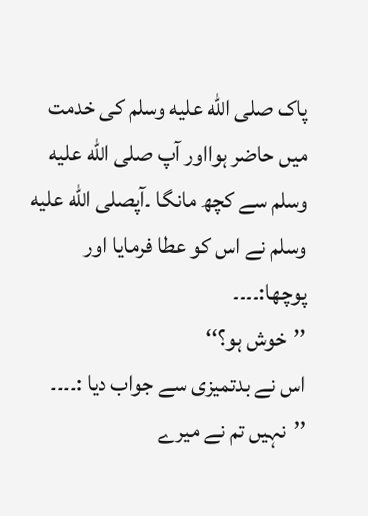پاک صلى الله عليه وسلم کی خدمت میں حاضر ہوااور آپ صلى الله عليه وسلم سے کچھ مانگا ۔آپصلى الله عليه وسلم نے اس کو عطا فرمایا اور پوچھا:۔۔۔۔
’’خوش ہو؟‘‘
اس نے بدتمیزی سے جواب دیا :۔۔۔۔
’’نہیں تم نے میرے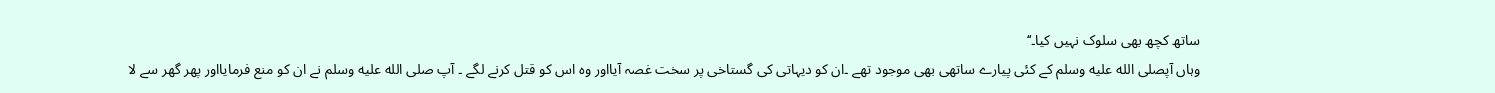ساتھ کچھ بھی سلوک نہیں کیا۔‘‘
وہاں آپصلى الله عليه وسلم کے کئی پیارے ساتھی بھی موجود تھے ۔ان کو دیہاتی کی گستاخی پر سخت غصہ آیااور وہ اس کو قتل کرنے لگے ۔ آپ صلى الله عليه وسلم نے ان کو منع فرمایااور پھر گھر سے لا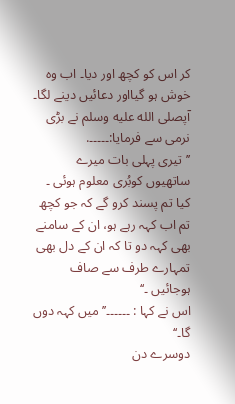کر اس کو کچھ اور دیا۔ اب وہ خوش ہو گیااور دعائیں دینے لگا۔ آپصلى الله عليه وسلم نے بڑی نرمی سے فرمایا:۔۔۔۔۔.
’’تیری پہلی بات میرے ساتھیوں کوبُری معلوم ہوئی ۔ کیا تم پسند کرو گے کہ جو کچھ تم اب کہہ رہے ہو، ان کے سامنے بھی کہہ دو تا کہ ان کے دل بھی تمہارے طرف سے صاف ہوجائیں ۔‘‘
اس نے کہا : ۔۔۔۔۔۔’’میں کہہ دوں گا۔‘‘
دوسرے دن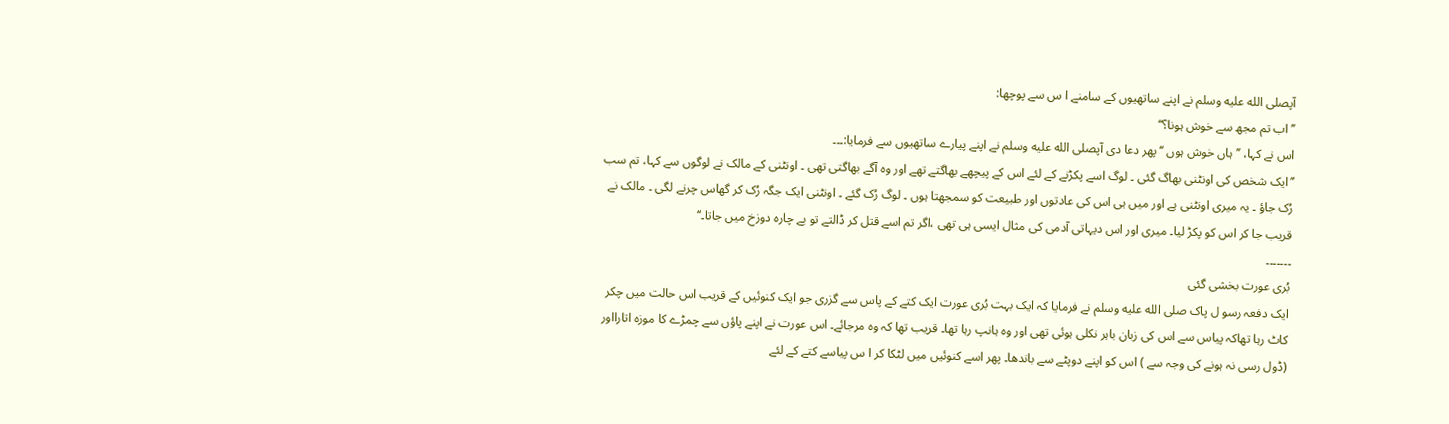آپصلى الله عليه وسلم نے اپنے ساتھیوں کے سامنے ا س سے پوچھا:
’’اب تم مجھ سے خوش ہونا؟‘‘
اس نے کہا، ’’ہاں خوش ہوں ‘‘پھر دعا دی آپصلى الله عليه وسلم نے اپنے پیارے ساتھیوں سے فرمایا:۔۔۔
’’ایک شخص کی اونٹنی بھاگ گئی ۔ لوگ اسے پکڑنے کے لئے اس کے پیچھے بھاگتے تھے اور وہ آگے بھاگتی تھی ۔ اونٹنی کے مالک نے لوگوں سے کہا، تم سب رُک جاؤ ۔ یہ میری اونٹنی ہے اور میں ہی اس کی عادتوں اور طبیعت کو سمجھتا ہوں ۔ لوگ رُک گئے ۔ اونٹنی ایک جگہ رُک کر گھاس چرنے لگی ۔ مالک نے قریب جا کر اس کو پکڑ لیا۔ میری اور اس دیہاتی آدمی کی مثال ایسی ہی تھی ،اگر تم اسے قتل کر ڈالتے تو بے چارہ دوزخ میں جاتا۔‘‘
۔۔۔۔۔۔۔
بُری عورت بخشی گئی
ایک دفعہ رسو ل پاک صلى الله عليه وسلم نے فرمایا کہ ایک بہت بُری عورت ایک کتے کے پاس سے گزری جو ایک کنوئیں کے قریب اس حالت میں چکر کاٹ رہا تھاکہ پیاس سے اس کی زبان باہر نکلی ہوئی تھی اور وہ ہانپ رہا تھا۔ قریب تھا کہ وہ مرجائے۔ اس عورت نے اپنے پاؤں سے چمڑے کا موزہ اتارااور (ڈول رسی نہ ہونے کی وجہ سے ) اس کو اپنے دوپٹے سے باندھا۔ پھر اسے کنوئیں میں لٹکا کر ا س پیاسے کتے کے لئے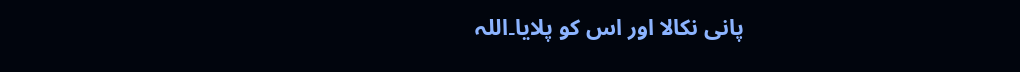پانی نکالا اور اس کو پلایا۔اللہ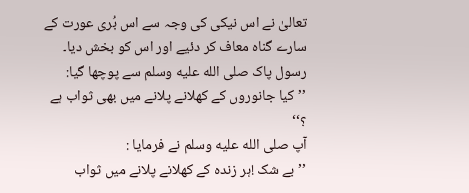تعالیٰ نے اس نیکی کی وجہ سے اس بُری عورت کے سارے گناہ معاف کر دئیے اور اس کو بخش دیا۔
رسول پاک صلى الله عليه وسلم سے پوچھا گیا:
’’کیا جانوروں کے کھلانے پلانے میں بھی ثواب ہے ؟‘‘
آپ صلى الله عليه وسلم نے فرمایا :
’’بے شک !ہر زندہ کے کھلانے پلانے میں ثواب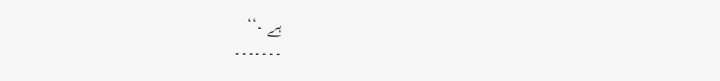ہے ۔‘‘
۔۔۔۔۔۔۔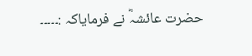حضرت عائشہؓ نے فرمایاکہ :۔۔۔۔۔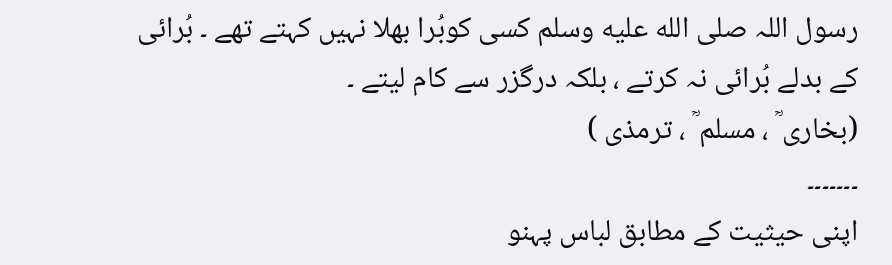رسول اللہ صلى الله عليه وسلم کسی کوبُرا بھلا نہیں کہتے تھے ۔ بُرائی کے بدلے بُرائی نہ کرتے ، بلکہ درگزر سے کام لیتے ۔
(بخاری ؒ ، مسلم ؒ ، ترمذی )
۔۔۔۔۔۔۔
اپنی حیثیت کے مطابق لباس پہنو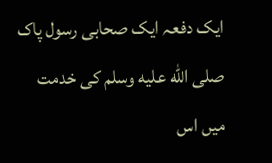ایک دفعہ ایک صحابی رسول پاک صلى الله عليه وسلم کی خدمت میں اس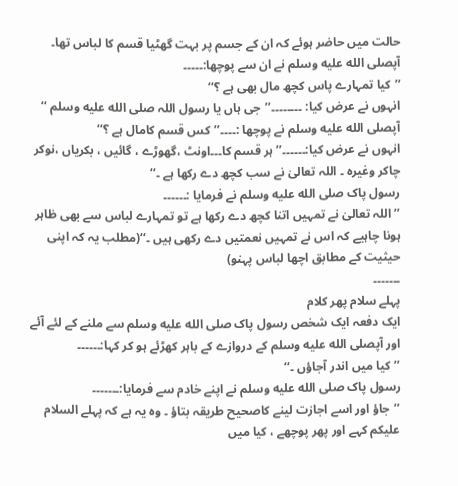حالت میں حاضر ہوئے کہ ان کے جسم پر بہت گھٹیا قسم کا لباس تھا۔ آپصلى الله عليه وسلم نے ان سے پوچھا:۔۔۔۔۔
’’کیا تمہارے پاس کچھ مال بھی ہے ؟‘‘
انہوں نے عرض کیا: ۔۔۔۔۔۔۔۔’’جی ہاں یا رسول اللہ صلى الله عليه وسلم ‘‘
آپصلى الله عليه وسلم نے پوچھا :۔۔۔۔’’کس قسم کامال ہے ؟‘‘
انہوں نے عرض کیا:۔۔۔۔۔۔’’ہر قسم کا۔۔۔اونٹ ،گھوڑے ، گائیں ، بکریاں ،نوکر چاکر وغیرہ ۔ اللہ تعالیٰ نے سب کچھ دے رکھا ہے ۔‘‘
رسول پاک صلى الله عليه وسلم نے فرمایا :۔۔۔۔۔۔
’’اللہ تعالیٰ نے تمہیں اتنا کچھ دے رکھا ہے تو تمہارے لباس سے بھی ظاہر ہونا چاہیے کہ اس نے تمہیں نعمتیں دے رکھی ہیں ۔‘‘(مطلب یہ کہ اپنی حیثیت کے مطابق اچھا لباس پہنو)
۔۔۔۔۔۔۔
پہلے سلام پھر کلام
ایک دفعہ ایک شخص رسول پاک صلى الله عليه وسلم سے ملنے کے لئے آئے اور آپصلى الله عليه وسلم کے دروازے کے باہر کھڑئے ہو کر کہا:۔۔۔۔۔۔
’’کیا میں اندر آجاؤں ۔‘‘
رسول پاک صلى الله عليه وسلم نے اپنے خادم سے فرمایا:۔۔۔۔۔۔۔
’’جاؤ اور اسے اجازت لینے کاصحیح طریقہ بتاؤ ۔ وہ یہ ہے کہ پہلے السلام علیکم کہے اور پھر پوچھے ، کیا میں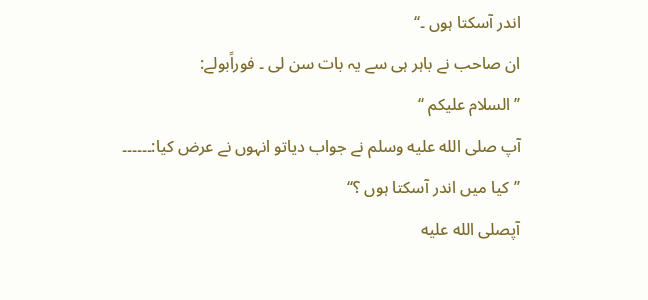اندر آسکتا ہوں ۔‘‘
ان صاحب نے باہر ہی سے یہ بات سن لی ۔ فوراًبولے:
’’السلام علیکم ‘‘
آپ صلى الله عليه وسلم نے جواب دیاتو انہوں نے عرض کیا:۔۔۔۔۔۔
’’کیا میں اندر آسکتا ہوں ؟‘‘
آپصلى الله عليه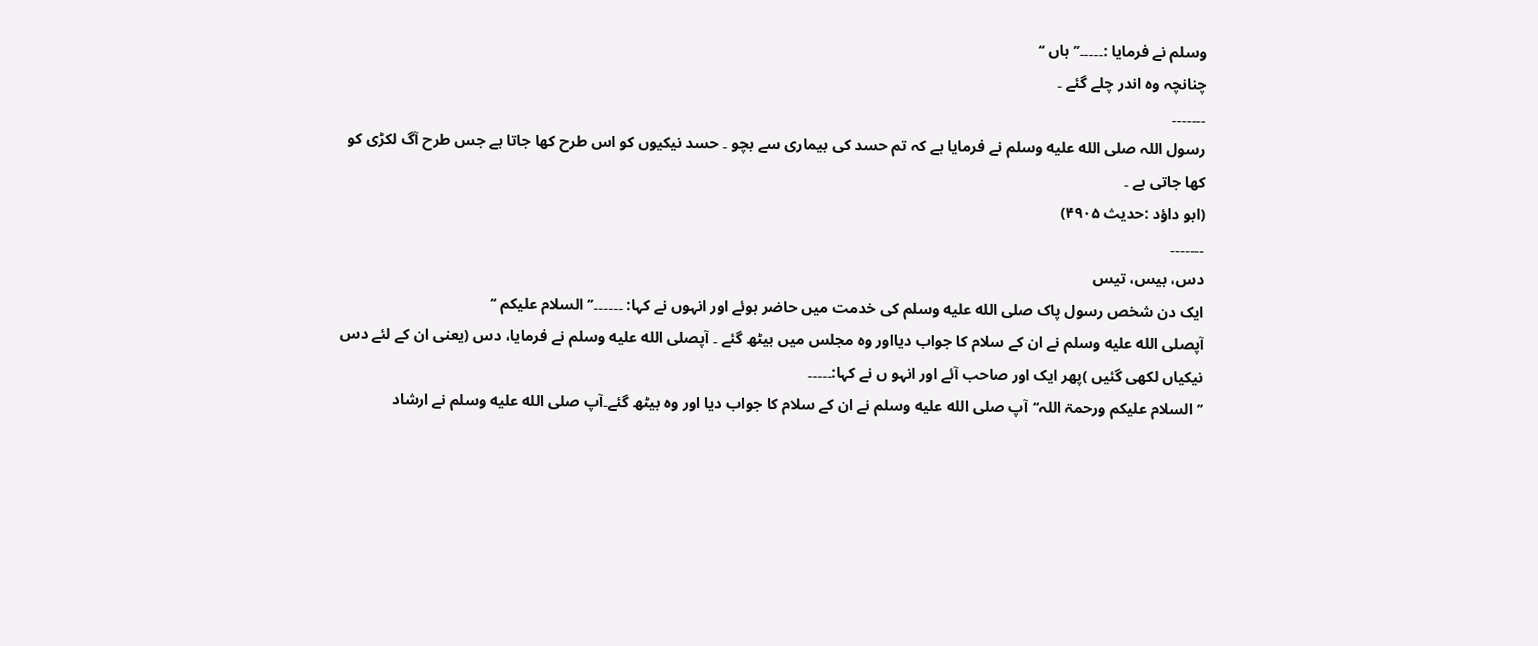وسلم نے فرمایا :۔۔۔۔۔’’ہاں ‘‘
چنانچہ وہ اندر چلے گئے ۔
۔۔۔۔۔۔۔
رسول اللہ صلى الله عليه وسلم نے فرمایا ہے کہ تم حسد کی بیماری سے بچو ۔ حسد نیکیوں کو اس طرح کھا جاتا ہے جس طرح آگ لکڑی کو کھا جاتی ہے ۔
(ابو داؤد :حدیث ۴۹۰۵)
۔۔۔۔۔۔۔
دس، بیس، تیس
ایک دن شخص رسول پاک صلى الله عليه وسلم کی خدمت میں حاضر ہوئے اور انہوں نے کہا: ۔۔۔۔۔۔’’السلام علیکم ‘‘
آپصلى الله عليه وسلم نے ان کے سلام کا جواب دیااور وہ مجلس میں بیٹھ گئے ۔ آپصلى الله عليه وسلم نے فرمایا، دس (یعنی ان کے لئے دس نیکیاں لکھی گئیں )پھر ایک اور صاحب آئے اور انہو ں نے کہا:۔۔۔۔۔
’’السلام علیکم ورحمۃ اللہ‘‘آپ صلى الله عليه وسلم نے ان کے سلام کا جواب دیا اور وہ بیٹھ گئے۔آپ صلى الله عليه وسلم نے ارشاد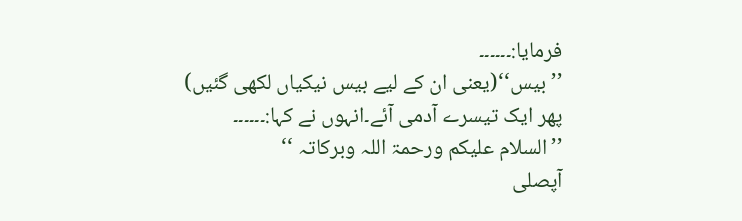فرمایا:۔۔۔۔۔۔
’’بیس‘‘(یعنی ان کے لیے بیس نیکیاں لکھی گئیں)
پھر ایک تیسرے آدمی آئے۔انہوں نے کہا:۔۔۔۔۔۔
’’السلام علیکم ورحمۃ اللہ وبرکاتہ ‘‘
آپصلى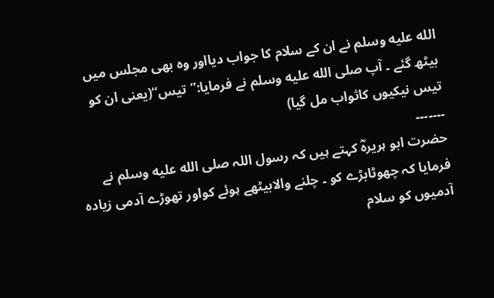الله عليه وسلم نے ان کے سلام کا جواب دیااور وہ بھی مجلس میں بیٹھ گئے ۔ آپ صلى الله عليه وسلم نے فرمایا:’’تیس‘‘(یعنی ان کو تیس نیکیوں کاثواب مل گیا)
۔۔۔۔۔۔۔
حضرت ابو ہریرہؓ کہتے ہیں کہ رسول اللہ صلى الله عليه وسلم نے فرمایا کہ چھوٹابڑے کو ۔ چلنے والابیٹھے ہوئے کواور تھوڑے آدمی زیادہ آدمیوں کو سلام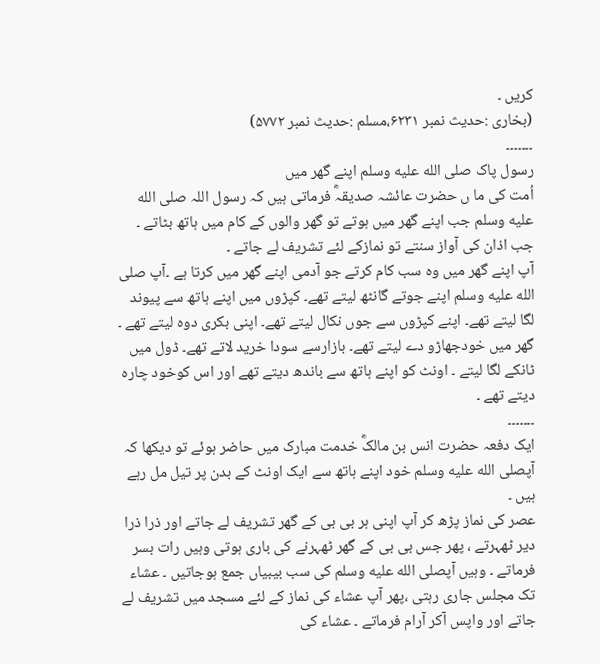کریں ۔
(بخاری :حدیث نمبر ۶۲۳۱،مسلم :حدیث نمبر ۵۷۷۲)
۔۔۔۔۔۔۔
رسول پاک صلى الله عليه وسلم اپنے گھر میں
اُمت کی ما ں حضرت عائشہ صدیقہؓ فرماتی ہیں کہ رسول اللہ صلى الله عليه وسلم جب اپنے گھر میں ہوتے تو گھر والوں کے کام میں ہاتھ بٹاتے ۔ جب اذان کی آواز سنتے تو نمازکے لئے تشریف لے جاتے ۔
آپ اپنے گھر میں وہ سب کام کرتے جو آدمی اپنے گھر میں کرتا ہے ۔آپ صلى الله عليه وسلم اپنے جوتے گانٹھ لیتے تھے۔ کپڑوں میں اپنے ہاتھ سے پیوند لگا لیتے تھے۔ اپنے کپڑوں سے جوں نکال لیتے تھے۔ اپنی بکری دوہ لیتے تھے ۔ گھر میں خودجھاڑو دے لیتے تھے۔ بازارسے سودا خرید لاتے تھے۔ ڈول میں ٹانکے لگا لیتے ۔ اونٹ کو اپنے ہاتھ سے باندھ دیتے تھے اور اس کوخود چارہ دیتے تھے ۔
۔۔۔۔۔۔۔
ایک دفعہ حضرت انس بن مالکؓ خدمت مبارک میں حاضر ہوئے تو دیکھا کہ آپصلى الله عليه وسلم خود اپنے ہاتھ سے ایک اونٹ کے بدن پر تیل مل رہے ہیں ۔
عصر کی نماز پڑھ کر آپ اپنی ہر بی بی کے گھر تشریف لے جاتے اور ذرا ذرا دیر ٹھہرتے ، پھر جس بی بی کے گھر ٹھہرنے کی باری ہوتی وہیں رات بسر فرماتے ۔ وہیں آپصلى الله عليه وسلم کی سب بیبیاں جمع ہوجاتیں ۔ عشاء تک مجلس جاری رہتی ،پھر آپ عشاء کی نماز کے لئے مسجد میں تشریف لے جاتے اور واپس آکر آرام فرماتے ۔ عشاء کی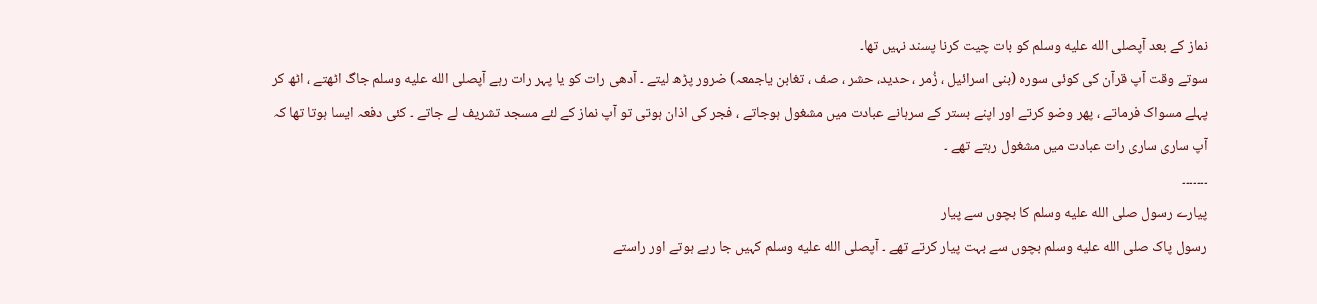نماز کے بعد آپصلى الله عليه وسلم کو بات چیت کرنا پسند نہیں تھا۔
سوتے وقت آپ قرآن کی کوئی سورہ (بنی اسرائیل ، زُمر ، حدید، حشر ، صف ، تغابن یاجمعہ) ضرور پڑھ لیتے ۔ آدھی رات کو یا پہر رات رہے آپصلى الله عليه وسلم جاگ اٹھتے ، اٹھ کر پہلے مسواک فرماتے ، پھر وضو کرتے اور اپنے بستر کے سرہانے عبادت میں مشغول ہوجاتے ، فجر کی اذان ہوتی تو آپ نماز کے لئے مسجد تشریف لے جاتے ۔ کئی دفعہ ایسا ہوتا تھا کہ آپ ساری ساری رات عبادت میں مشغول رہتے تھے ۔
۔۔۔۔۔۔۔
پیارے رسول صلى الله عليه وسلم کا بچوں سے پیار
رسول پاک صلى الله عليه وسلم بچوں سے بہت پیار کرتے تھے ۔ آپصلى الله عليه وسلم کہیں جا رہے ہوتے اور راستے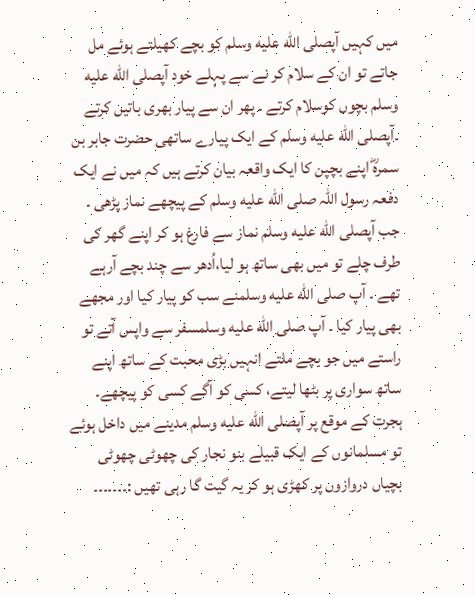میں کہیں آپصلى الله عليه وسلم کو بچے کھیلتے ہوئے مل جاتے تو ان کے سلام کر نے سے پہلے خود آپصلى الله عليه وسلم بچوں کوسلام کرتے ۔ پھر ان سے پیار بھری باتیں کرتے ۔آپصلى الله عليه وسلم کے ایک پیارے ساتھی حضرت جابر بن سمرہؓ اپنے بچپن کا ایک واقعہ بیان کرتے ہیں کہ میں نے ایک دفعہ رسول اللہ صلى الله عليه وسلم کے پیچھے نماز پڑھی ۔ جب آپصلى الله عليه وسلم نماز سے فارغ ہو کر اپنے گھر کی طرف چلے تو میں بھی ساتھ ہو لیا،اُدھر سے چند بچے آرہے تھے ۔ آپ صلى الله عليه وسلمنے سب کو پیار کیا اور مجھے بھی پیار کیا ۔ آپ صلى الله عليه وسلمسفر سے واپس آتے تو راستے میں جو بچے ملتے انہیں بڑی محبت کے ساتھ اپنے ساتھ سواری پر بٹھا لیتے، کسی کو آگے کسی کو پیچھے۔
ہجرت کے موقع پر آپصلى الله عليه وسلم مدینے میں داخل ہوئے تو مسلمانوں کے ایک قبیلے بنو نجار کی چھوٹی چھوٹی بچیاں دروازوں پر کھڑی ہو کر یہ گیت گا رہی تھیں :۔۔۔۔۔۔۔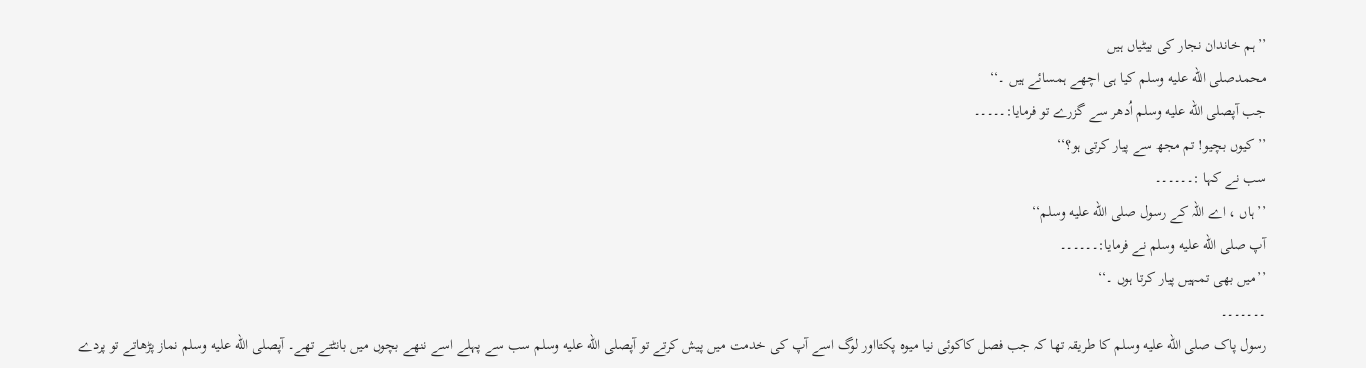’’ہم خاندان نجار کی بیٹیاں ہیں
محمدصلى الله عليه وسلم کیا ہی اچھے ہمسائے ہیں ۔‘‘
جب آپصلى الله عليه وسلم اُدھر سے گزرے تو فرمایا:۔۔۔۔۔
’’کیوں بچیو! تم مجھ سے پیار کرتی ہو؟‘‘
سب نے کہا :۔۔۔۔۔۔
’’ہاں ، اے اللہ کے رسول صلى الله عليه وسلم‘‘
آپ صلى الله عليه وسلم نے فرمایا:۔۔۔۔۔۔
’’میں بھی تمہیں پیار کرتا ہوں ۔‘‘
۔۔۔۔۔۔۔
رسول پاک صلى الله عليه وسلم کا طریقہ تھا کہ جب فصل کاکوئی نیا میوہ پکتااور لوگ اسے آپ کی خدمت میں پیش کرتے تو آپصلى الله عليه وسلم سب سے پہلے اسے ننھے بچوں میں بانٹتے تھے۔ آپصلى الله عليه وسلم نماز پڑھاتے تو پردے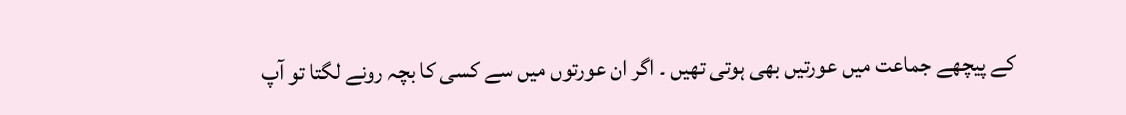کے پیچھے جماعت میں عورتیں بھی ہوتی تھیں ۔ اگر ان عورتوں میں سے کسی کا بچہ رونے لگتا تو آپ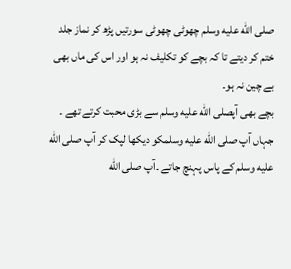صلى الله عليه وسلم چھوٹی چھوٹی سورتیں پڑھ کر نماز جلد ختم کر دیتے تا کہ بچے کو تکلیف نہ ہو اور اس کی ماں بھی بے چین نہ ہو۔
بچے بھی آپصلى الله عليه وسلم سے بڑی محبت کرتے تھے ۔ جہاں آپ صلى الله عليه وسلمکو دیکھا لپک کر آپ صلى الله عليه وسلم کے پاس پہنچ جاتے ۔آپ صلى الله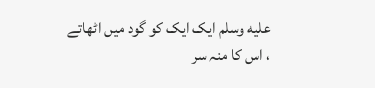عليه وسلم ایک ایک کو گود میں اٹھاتے ، اس کا منہ سر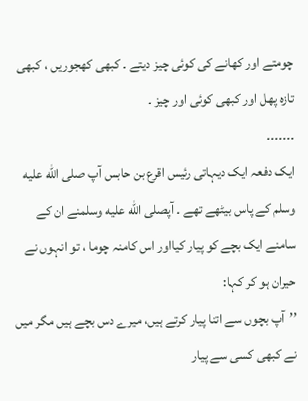چومتے اور کھانے کی کوئی چیز دیتے ۔ کبھی کھجوریں ، کبھی تازہ پھل اور کبھی کوئی اور چیز ۔
۔۔۔۔۔۔۔
ایک دفعہ ایک دیہاتی رئیس اقرع بن حابس آپ صلى الله عليه وسلم کے پاس بیٹھے تھے ۔ آپصلى الله عليه وسلمنے ان کے سامنے ایک بچے کو پیار کیااور اس کامنہ چوما ، تو انہوں نے حیران ہو کر کہا:
’’آپ بچوں سے اتنا پیار کرتے ہیں، میرے دس بچے ہیں مگر میں نے کبھی کسی سے پیار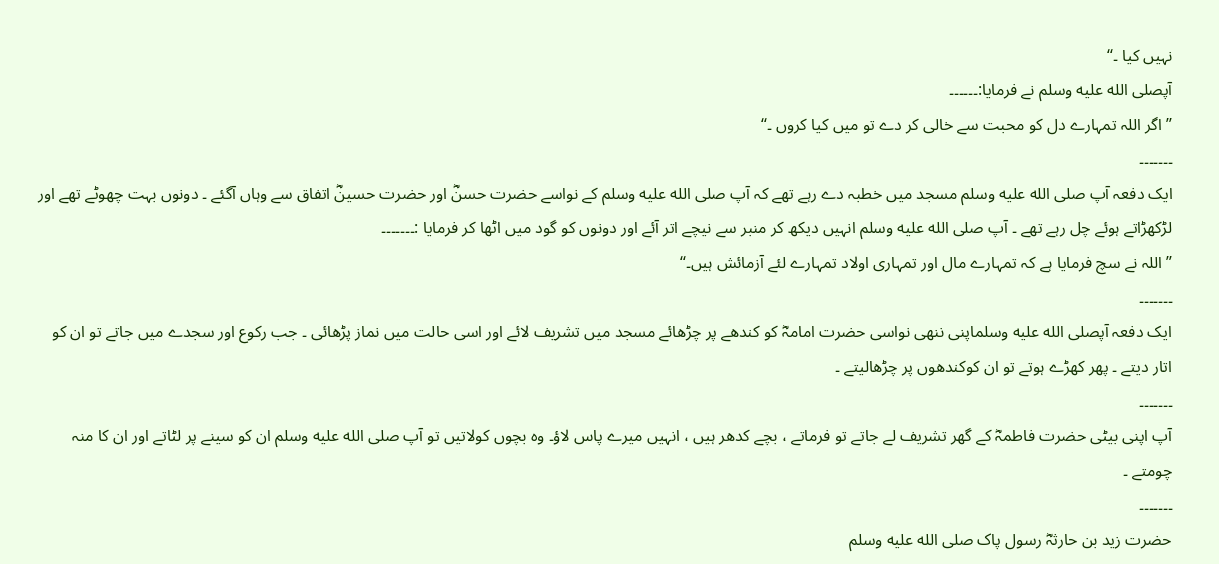نہیں کیا ۔‘‘
آپصلى الله عليه وسلم نے فرمایا:۔۔۔۔۔۔
’’اگر اللہ تمہارے دل کو محبت سے خالی کر دے تو میں کیا کروں ۔‘‘
۔۔۔۔۔۔۔
ایک دفعہ آپ صلى الله عليه وسلم مسجد میں خطبہ دے رہے تھے کہ آپ صلى الله عليه وسلم کے نواسے حضرت حسنؓ اور حضرت حسینؓ اتفاق سے وہاں آگئے ۔ دونوں بہت چھوٹے تھے اور لڑکھڑاتے ہوئے چل رہے تھے ۔ آپ صلى الله عليه وسلم انہیں دیکھ کر منبر سے نیچے اتر آئے اور دونوں کو گود میں اٹھا کر فرمایا :۔۔۔۔۔۔۔
’’اللہ نے سچ فرمایا ہے کہ تمہارے مال اور تمہاری اولاد تمہارے لئے آزمائش ہیں۔‘‘
۔۔۔۔۔۔۔
ایک دفعہ آپصلى الله عليه وسلماپنی ننھی نواسی حضرت امامہؓ کو کندھے پر چڑھائے مسجد میں تشریف لائے اور اسی حالت میں نماز پڑھائی ۔ جب رکوع اور سجدے میں جاتے تو ان کو اتار دیتے ۔ پھر کھڑے ہوتے تو ان کوکندھوں پر چڑھالیتے ۔
۔۔۔۔۔۔۔
آپ اپنی بیٹی حضرت فاطمہؓ کے گھر تشریف لے جاتے تو فرماتے ، بچے کدھر ہیں ، انہیں میرے پاس لاؤ۔ وہ بچوں کولاتیں تو آپ صلى الله عليه وسلم ان کو سینے پر لٹاتے اور ان کا منہ چومتے ۔
۔۔۔۔۔۔۔
حضرت زید بن حارثہؓ رسول پاک صلى الله عليه وسلم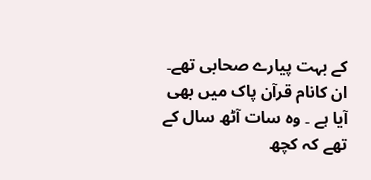کے بہت پیارے صحابی تھے۔ ان کانام قرآن پاک میں بھی آیا ہے ۔ وہ سات آٹھ سال کے تھے کہ کچھ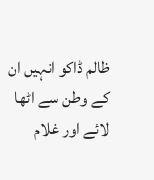ظالم ڈاکو انہیں ان کے وطن سے اٹھا لائے اور غلام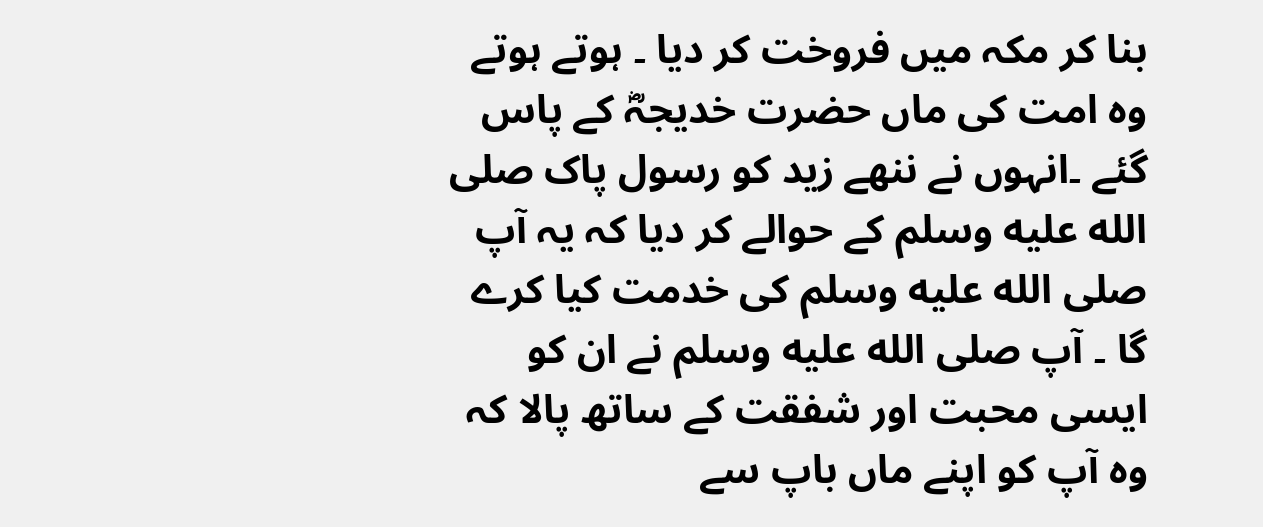بنا کر مکہ میں فروخت کر دیا ۔ ہوتے ہوتے وہ امت کی ماں حضرت خدیجہؓ کے پاس گئے ۔انہوں نے ننھے زید کو رسول پاک صلى الله عليه وسلم کے حوالے کر دیا کہ یہ آپ صلى الله عليه وسلم کی خدمت کیا کرے گا ۔ آپ صلى الله عليه وسلم نے ان کو ایسی محبت اور شفقت کے ساتھ پالا کہ وہ آپ کو اپنے ماں باپ سے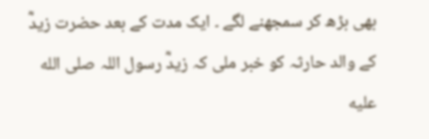بھی بڑھ کر سمجھنے لگے ۔ ایک مدت کے بعد حضرت زیدؓ کے والد حارثہ کو خبر ملی کہ زیدؓ رسول اللہ صلى الله عليه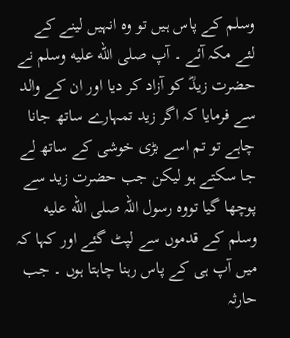وسلم کے پاس ہیں تو وہ انہیں لینے کے لئے مکہ آئے ۔ آپ صلى الله عليه وسلم نے حضرت زیدؓ کو آزاد کر دیا اور ان کے والد سے فرمایا کہ اگر زید تمہارے ساتھ جانا چاہے تو تم اسے بڑی خوشی کے ساتھ لے جا سکتے ہو لیکن جب حضرت زید سے پوچھا گیا تووہ رسول اللہ صلى الله عليه وسلم کے قدموں سے لپٹ گئے اور کہا کہ میں آپ ہی کے پاس رہنا چاہتا ہوں ۔ جب حارثہ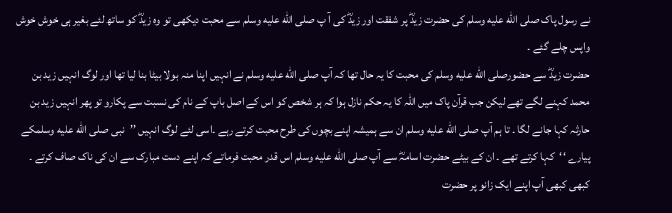نے رسول پاک صلى الله عليه وسلم کی حضرت زیدؓ پر شفقت اور زیدؓ کی آ پ صلى الله عليه وسلم سے محبت دیکھی تو وہ زیدؓ کو ساتھ لئے بغیر ہی خوش خوش واپس چلے گئے ۔
حضرت زیدؓ سے حضورصلى الله عليه وسلم کی محبت کا یہ حال تھا کہ آپ صلى الله عليه وسلم نے انہیں اپنا منہ بولا بیٹا بنا لیا تھا اور لوگ انہیں زید بن محمد کہنے لگے تھے لیکن جب قرآن پاک میں اللہ کا یہ حکم نازل ہوا کہ ہر شخص کو اس کے اصل باپ کے نام کی نسبت سے پکارو تو پھر انہیں زید بن حارثہ کہا جانے لگا ۔ تا ہم آپ صلى الله عليه وسلم ان سے ہمیشہ اپنے بچوں کی طرح محبت کرتے رہے ۔اسی لئے لوگ انہیں ’’نبی صلى الله عليه وسلمکے پیارے ‘‘کہا کرتے تھے ۔ ان کے بیٹے حضرت اسامہؓ سے آپ صلى الله عليه وسلم اس قدر محبت فرماتے کہ اپنے دست مبارک سے ان کی ناک صاف کرتے ۔ کبھی کبھی آپ اپنے ایک زانو پر حضرت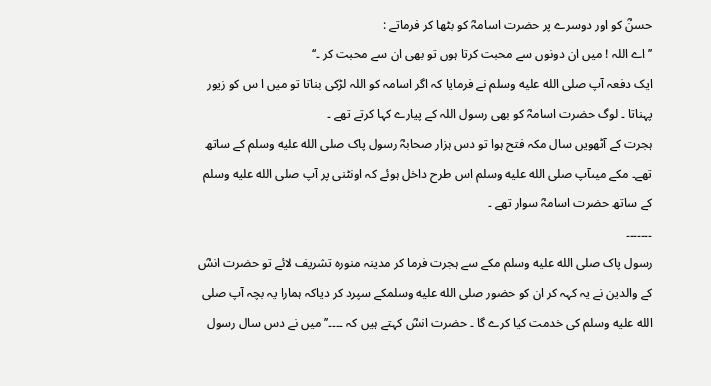حسنؓ کو اور دوسرے پر حضرت اسامہؓ کو بٹھا کر فرماتے :
’’اے اللہ ! میں ان دونوں سے محبت کرتا ہوں تو بھی ان سے محبت کر ۔‘‘
ایک دفعہ آپ صلى الله عليه وسلم نے فرمایا کہ اگر اسامہ کو اللہ لڑکی بناتا تو میں ا س کو زیور پہناتا ۔ لوگ حضرت اسامہؓ کو بھی رسول اللہ کے پیارے کہا کرتے تھے ۔
ہجرت کے آٹھویں سال مکہ فتح ہوا تو دس ہزار صحابہؓ رسول پاک صلى الله عليه وسلم کے ساتھ تھے۔ مکے میںآپ صلى الله عليه وسلم اس طرح داخل ہوئے کہ اونٹنی پر آپ صلى الله عليه وسلم کے ساتھ حضرت اسامہؓ سوار تھے ۔
۔۔۔۔۔۔۔
رسول پاک صلى الله عليه وسلم مکے سے ہجرت فرما کر مدینہ منورہ تشریف لائے تو حضرت انسؓ کے والدین نے یہ کہہ کر ان کو حضور صلى الله عليه وسلمکے سپرد کر دیاکہ ہمارا یہ بچہ آپ صلى الله عليه وسلم کی خدمت کیا کرے گا ۔ حضرت انسؓ کہتے ہیں کہ ۔۔۔۔’’میں نے دس سال رسول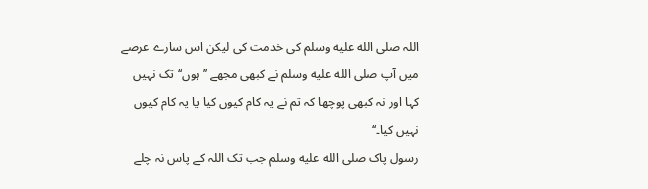اللہ صلى الله عليه وسلم کی خدمت کی لیکن اس سارے عرصے میں آپ صلى الله عليه وسلم نے کبھی مجھے ’’ہوں‘‘تک نہیں کہا اور نہ کبھی پوچھا کہ تم نے یہ کام کیوں کیا یا یہ کام کیوں نہیں کیا۔‘‘
رسول پاک صلى الله عليه وسلم جب تک اللہ کے پاس نہ چلے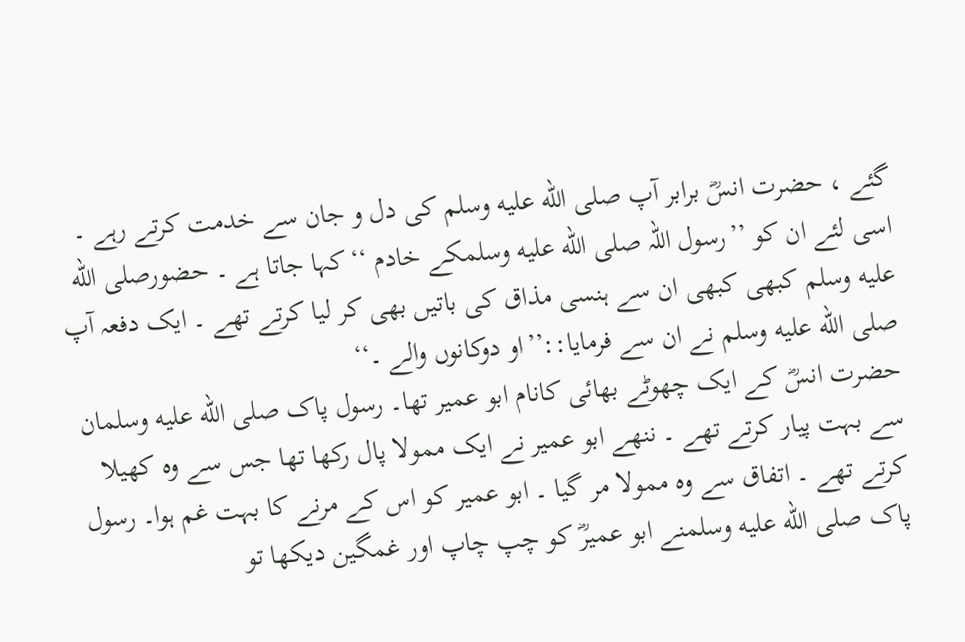گئے ، حضرت انسؓ برابر آپ صلى الله عليه وسلم کی دل و جان سے خدمت کرتے رہے ۔ اسی لئے ان کو ’’رسول اللہ صلى الله عليه وسلمکے خادم ‘‘کہا جاتا ہے ۔ حضورصلى الله عليه وسلم کبھی کبھی ان سے ہنسی مذاق کی باتیں بھی کر لیا کرتے تھے ۔ ایک دفعہ آپ صلى الله عليه وسلم نے ان سے فرمایا::’’او دوکانوں والے ۔‘‘
حضرت انسؓ کے ایک چھوٹے بھائی کانام ابو عمیر تھا۔ رسول پاک صلى الله عليه وسلمان سے بہت پیار کرتے تھے ۔ ننھے ابو عمیر نے ایک ممولا پال رکھا تھا جس سے وہ کھیلا کرتے تھے ۔ اتفاق سے وہ ممولا مر گیا ۔ ابو عمیر کو اس کے مرنے کا بہت غم ہوا۔ رسول پاک صلى الله عليه وسلمنے ابو عمیرؓ کو چپ چاپ اور غمگین دیکھا تو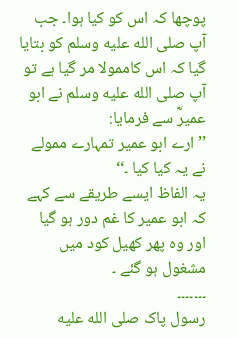پوچھا کہ اس کو کیا ہوا۔ جب آپ صلى الله عليه وسلم کو بتایا گیا کہ اس کاممولا مر گیا ہے تو آپ صلى الله عليه وسلم نے ابو عمیرؓ سے فرمایا:
’’ارے ابو عمیر تمہارے ممولے نے یہ کیا کیا ۔‘‘
یہ الفاظ ایسے طریقے سے کہے کہ ابو عمیر کا غم دور ہو گیا اور وہ پھر کھیل کود میں مشغول ہو گئے ۔
۔۔۔۔۔۔۔
رسول پاک صلى الله عليه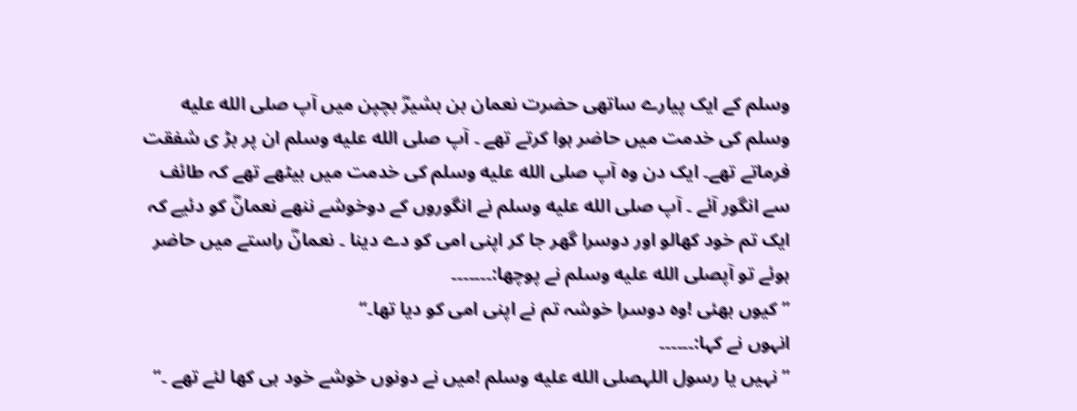وسلم کے ایک پیارے ساتھی حضرت نعمان بن بشیرؓ بچپن میں آپ صلى الله عليه وسلم کی خدمت میں حاضر ہوا کرتے تھے ۔ آپ صلى الله عليه وسلم ان پر بڑ ی شفقت فرماتے تھے۔ ایک دن وہ آپ صلى الله عليه وسلم کی خدمت میں بیٹھے تھے کہ طائف سے انگور آئے ۔ آپ صلى الله عليه وسلم نے انگوروں کے دوخوشے ننھے نعمانؓ کو دئیے کہ ایک تم خود کھالو اور دوسرا گھر جا کر اپنی امی کو دے دینا ۔ نعمانؓ راستے میں حاضر ہوئے تو آپصلى الله عليه وسلم نے پوچھا:۔۔۔۔۔۔۔
’’کیوں بھئی !وہ دوسرا خوشہ تم نے اپنی امی کو دیا تھا۔‘‘
انہوں نے کہا:۔۔۔۔۔۔
’’نہیں یا رسول اللہصلى الله عليه وسلم !میں نے دونوں خوشے خود ہی کھا لئے تھے ۔‘‘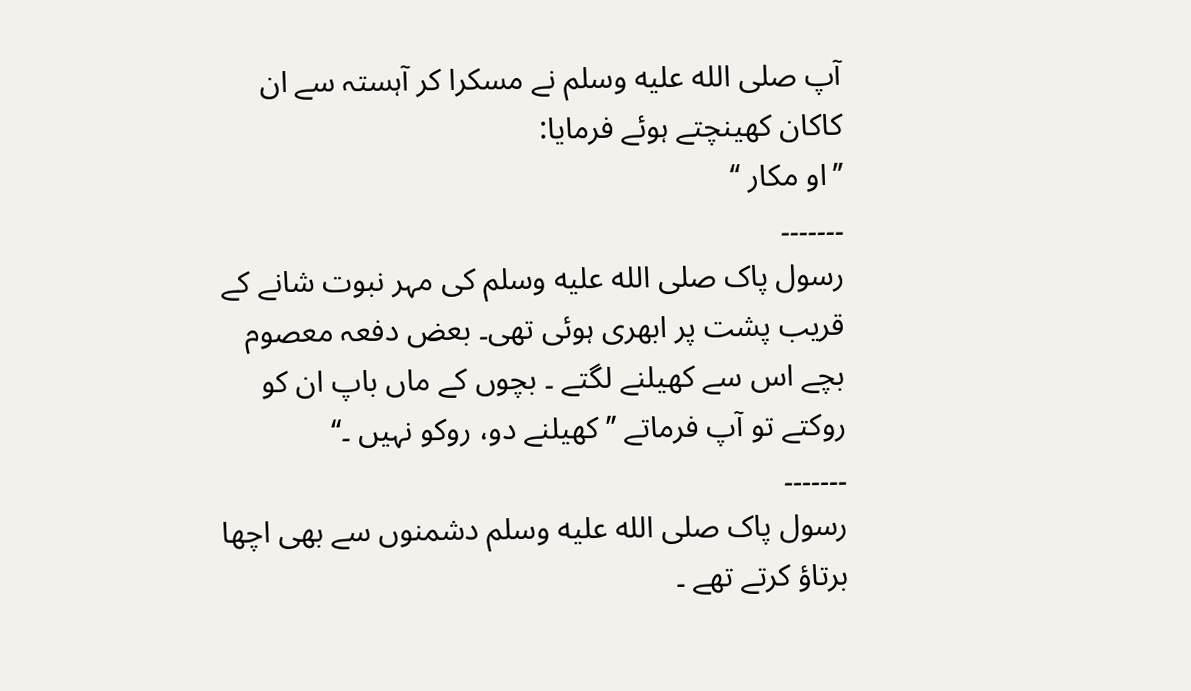آپ صلى الله عليه وسلم نے مسکرا کر آہستہ سے ان کاکان کھینچتے ہوئے فرمایا:
’’او مکار ‘‘
۔۔۔۔۔۔۔
رسول پاک صلى الله عليه وسلم کی مہر نبوت شانے کے قریب پشت پر ابھری ہوئی تھی۔ بعض دفعہ معصوم بچے اس سے کھیلنے لگتے ۔ بچوں کے ماں باپ ان کو روکتے تو آپ فرماتے ’’کھیلنے دو، روکو نہیں ۔‘‘
۔۔۔۔۔۔۔
رسول پاک صلى الله عليه وسلم دشمنوں سے بھی اچھا برتاؤ کرتے تھے ۔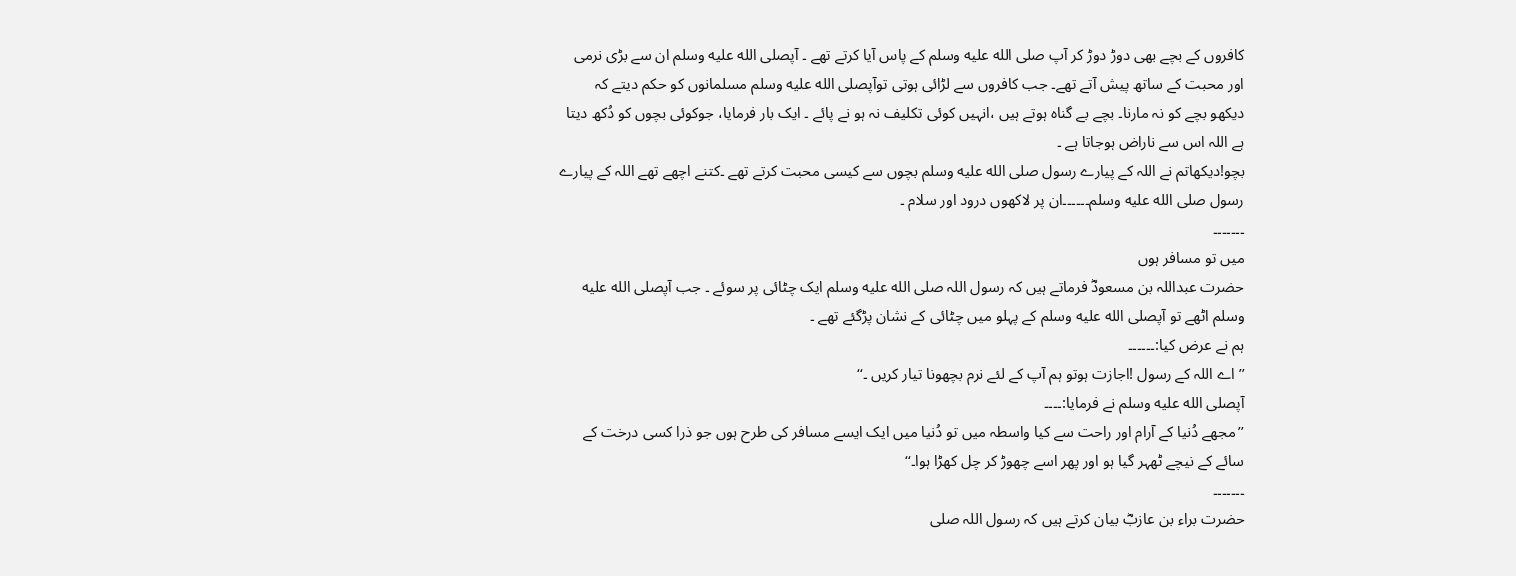کافروں کے بچے بھی دوڑ دوڑ کر آپ صلى الله عليه وسلم کے پاس آیا کرتے تھے ۔ آپصلى الله عليه وسلم ان سے بڑی نرمی اور محبت کے ساتھ پیش آتے تھے۔ جب کافروں سے لڑائی ہوتی توآپصلى الله عليه وسلم مسلمانوں کو حکم دیتے کہ دیکھو بچے کو نہ مارنا۔ بچے بے گناہ ہوتے ہیں ،انہیں کوئی تکلیف نہ ہو نے پائے ۔ ایک بار فرمایا، جوکوئی بچوں کو دُکھ دیتا ہے اللہ اس سے ناراض ہوجاتا ہے ۔
بچو!دیکھاتم نے اللہ کے پیارے رسول صلى الله عليه وسلم بچوں سے کیسی محبت کرتے تھے ۔کتنے اچھے تھے اللہ کے پیارے رسول صلى الله عليه وسلم۔۔۔۔۔۔ان پر لاکھوں درود اور سلام ۔
۔۔۔۔۔۔۔
میں تو مسافر ہوں
حضرت عبداللہ بن مسعودؓ فرماتے ہیں کہ رسول اللہ صلى الله عليه وسلم ایک چٹائی پر سوئے ۔ جب آپصلى الله عليه وسلم اٹھے تو آپصلى الله عليه وسلم کے پہلو میں چٹائی کے نشان پڑگئے تھے ۔
ہم نے عرض کیا:۔۔۔۔۔۔
’’اے اللہ کے رسول !اجازت ہوتو ہم آپ کے لئے نرم بچھونا تیار کریں ۔‘‘
آپصلى الله عليه وسلم نے فرمایا:۔۔۔۔
’’مجھے دُنیا کے آرام اور راحت سے کیا واسطہ میں تو دُنیا میں ایک ایسے مسافر کی طرح ہوں جو ذرا کسی درخت کے سائے کے نیچے ٹھہر گیا ہو اور پھر اسے چھوڑ کر چل کھڑا ہوا۔‘‘
۔۔۔۔۔۔۔
حضرت براء بن عازبؓ بیان کرتے ہیں کہ رسول اللہ صلى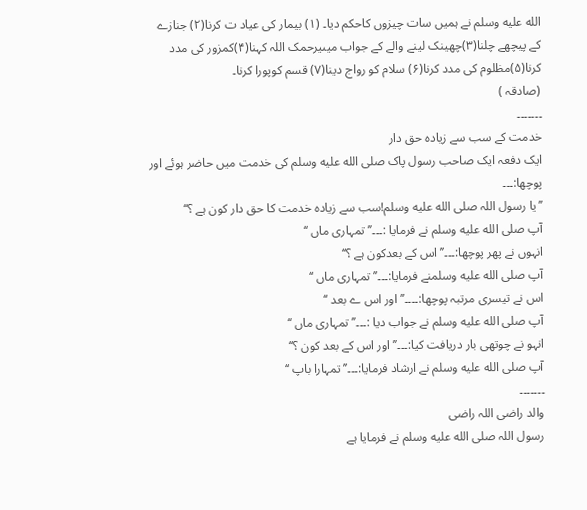الله عليه وسلم نے ہمیں سات چیزوں کاحکم دیا۔ (۱) بیمار کی عیاد ت کرنا(۲) جنازے کے پیچھے چلنا(۳)چھینک لینے والے کے جواب میںیرحمک اللہ کہنا(۴)کمزور کی مدد کرنا(۵)مظلوم کی مدد کرنا(۶) سلام کو رواج دینا(۷) قسم کوپورا کرنا۔
(صادقہ )
۔۔۔۔۔۔۔
خدمت کے سب سے زیادہ حق دار
ایک دفعہ ایک صاحب رسول پاک صلى الله عليه وسلم کی خدمت میں حاضر ہوئے اور پوچھا:۔۔۔
’’یا رسول اللہ صلى الله عليه وسلم!سب سے زیادہ خدمت کا حق دار کون ہے ؟‘‘
آپ صلى الله عليه وسلم نے فرمایا :۔۔۔’’تمہاری ماں ‘‘
انہوں نے پھر پوچھا:۔۔۔’’اس کے بعدکون ہے ؟‘‘
آپ صلى الله عليه وسلمنے فرمایا:۔۔۔’’تمہاری ماں ‘‘
اس نے تیسری مرتبہ پوچھا:۔۔۔۔’’اور اس ے بعد ‘‘
آپ صلى الله عليه وسلم نے جواب دیا :۔۔۔’’تمہاری ماں ‘‘
انہو نے چوتھی بار دریافت کیا:۔۔۔’’اور اس کے بعد کون ؟‘‘
آپ صلى الله عليه وسلم نے ارشاد فرمایا:۔۔۔’’تمہارا باپ ‘‘
۔۔۔۔۔۔۔
والد راضی اللہ راضی
رسول اللہ صلى الله عليه وسلم نے فرمایا ہے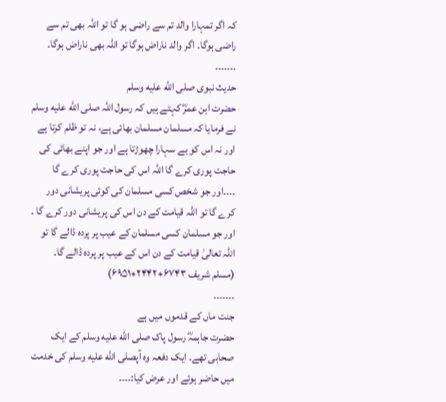کہ اگر تمہارا والد تم سے راضی ہو گا تو اللہ بھی تم سے راضی ہوگا۔ اگر والد ناراض ہوگا تو اللہ بھی ناراض ہوگا۔
۔۔۔۔۔۔۔
حدیث نبوی صلى الله عليه وسلم
حضرت ابن عمرؓ کہتے ہیں کہ رسول اللہ صلى الله عليه وسلم نے فرمایا کہ مسلمان مسلمان بھائی ہے، نہ تو ظلم کرتا ہے اور نہ اس کو بے سہارا چھوڑتا ہے اور جو اپنے بھائی کی حاجت پوری کرے گا اللہ اس کی حاجت پوری کرے گا ۔۔۔۔اور جو شخص کسی مسلمان کی کوئی پریشانی دور کرے گا تو اللہ قیامت کے دن اس کی پریشانی دور کرے گا ۔ اور جو مسلمان کسی مسلمان کے عیب پر پردہ ڈالے گا تو اللہ تعالیٰ قیامت کے دن اس کے عیب پر پردہ ڈالے گا۔
(مسلم شریف ۶۷۴۳+۲۴۴۲+۶۹۵۱)
۔۔۔۔۔۔۔
جنت ماں کے قدموں میں ہے
حضرت جاہمہؓ رسول پاک صلى الله عليه وسلم کے ایک صحابی تھے۔ ایک دفعہ وہ آپصلى الله عليه وسلم کی خدمت میں حاضر ہوئے اور عرض کیا:۔۔۔۔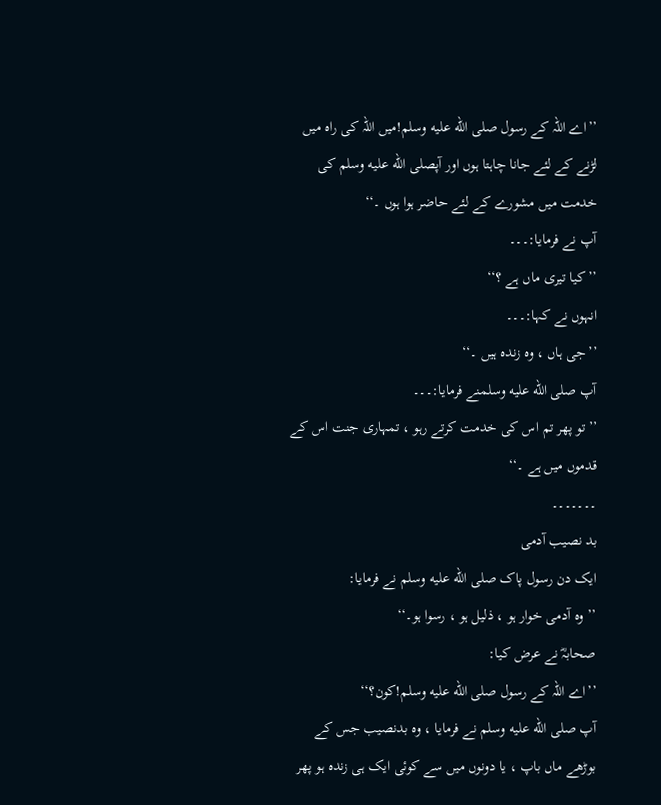’’اے اللہ کے رسول صلى الله عليه وسلم!میں اللہ کی راہ میں لڑنے کے لئے جانا چاہتا ہوں اور آپصلى الله عليه وسلم کی خدمت میں مشورے کے لئے حاضر ہوا ہوں ۔‘‘
آپ نے فرمایا:۔۔۔
’’کیا تیری ماں ہے ؟‘‘
انہوں نے کہا:۔۔۔
’’جی ہاں ، وہ زندہ ہیں ۔‘‘
آپ صلى الله عليه وسلمنے فرمایا:۔۔۔
’’تو پھر تم اس کی خدمت کرتے رہو ، تمہاری جنت اس کے قدموں میں ہے ۔‘‘
۔۔۔۔۔۔۔
بد نصیب آدمی
ایک دن رسول پاک صلى الله عليه وسلم نے فرمایا:
’’وہ آدمی خوار ہو ، ذلیل ہو ، رسوا ہو۔‘‘
صحابہؓ نے عرض کیا:
’’اے اللہ کے رسول صلى الله عليه وسلم!کون؟‘‘
آپ صلى الله عليه وسلم نے فرمایا ، وہ بدنصیب جس کے بوڑھے ماں باپ ، یا دونوں میں سے کوئی ایک ہی زندہ ہو پھر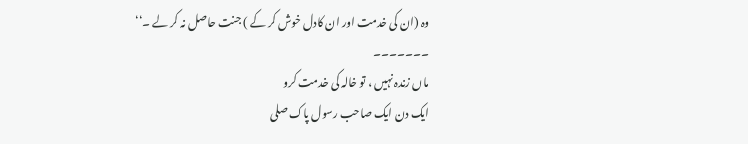وہ (ان کی خدمت اور ان کادل خوش کر کے ) جنت حاصل نہ کر لے ۔‘‘
۔۔۔۔۔۔۔
ماں زندہ نہیں ، تو خالہ کی خدمت کرو
ایک دن ایک صاحب رسول پاک صلى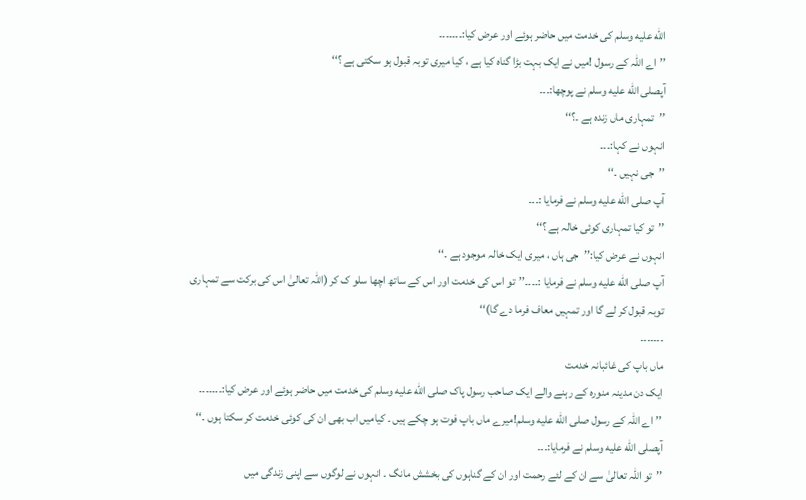الله عليه وسلم کی خدمت میں حاضر ہوئے اور عرض کیا:۔۔۔۔۔۔۔
’’اے اللہ کے رسول !میں نے ایک بہت بڑا گناہ کیا ہے ، کیا میری توبہ قبول ہو سکتی ہے ؟‘‘
آپصلى الله عليه وسلم نے پوچھا:۔۔۔
’’تمہاری ماں زندہ ہے ۔؟‘‘
انہوں نے کہا:۔۔۔
’’جی نہیں ۔‘‘
آپ صلى الله عليه وسلم نے فرمایا :۔۔۔
’’تو کیا تمہاری کوئی خالہ ہے ؟‘‘
انہوں نے عرض کیا:’’جی ہاں ، میری ایک خالہ موجود ہے ۔‘‘
آپ صلى الله عليه وسلم نے فرمایا :۔۔۔۔’’تو اس کی خدمت اور اس کے ساتھ اچھا سلو ک کر (اللہ تعالیٰ اس کی برکت سے تمہاری توبہ قبول کر لے گا اور تمہیں معاف فرما دے گا)‘‘
۔۔۔۔۔۔۔
ماں باپ کی غائبانہ خدمت
ایک دن مدینہ منورہ کے رہنے والے ایک صاحب رسول پاک صلى الله عليه وسلم کی خدمت میں حاضر ہوئے اور عرض کیا:۔۔۔۔۔۔۔
’’اے اللہ کے رسول صلى الله عليه وسلم!میرے ماں باپ فوت ہو چکے ہیں ۔ کیامیں اب بھی ان کی کوئی خدمت کر سکتا ہوں ۔‘‘
آپصلى الله عليه وسلم نے فرمایا:۔۔۔
’’تو اللہ تعالیٰ سے ان کے لئے رحمت اور ان کے گناہوں کی بخشش مانگ ۔ انہوں نے لوگوں سے اپنی زندگی میں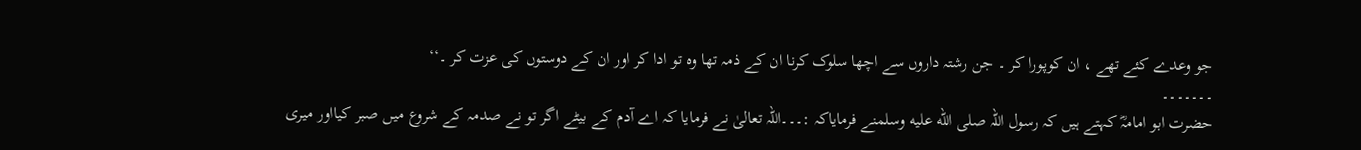جو وعدے کئے تھے ، ان کوپورا کر ۔ جن رشتہ داروں سے اچھا سلوک کرنا ان کے ذمہ تھا وہ تو ادا کر اور ان کے دوستوں کی عزت کر ۔‘‘
۔۔۔۔۔۔۔
حضرت ابو امامہؓ کہتے ہیں کہ رسول اللہ صلى الله عليه وسلمنے فرمایاکہ :۔۔۔اللہ تعالیٰ نے فرمایا کہ اے آدم کے بیٹے اگر تو نے صدمہ کے شروع میں صبر کیااور میری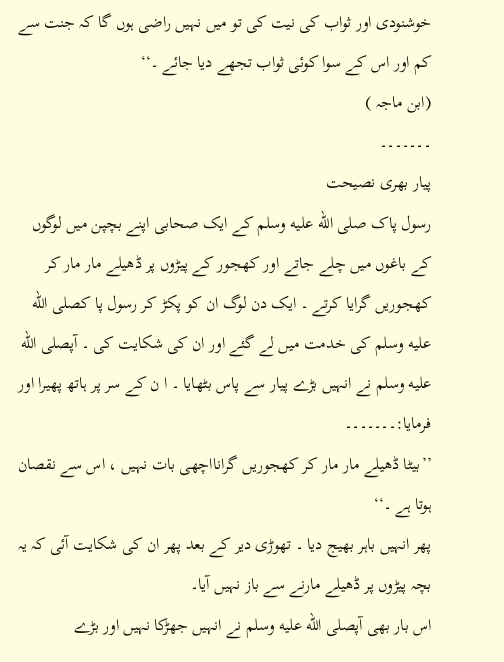خوشنودی اور ثواب کی نیت کی تو میں نہیں راضی ہوں گا کہ جنت سے کم اور اس کے سوا کوئی ثواب تجھے دیا جائے ۔‘‘
(ابن ماجہ )
۔۔۔۔۔۔۔
پیار بھری نصیحت
رسول پاک صلى الله عليه وسلم کے ایک صحابی اپنے بچپن میں لوگوں کے باغوں میں چلے جاتے اور کھجور کے پیڑوں پر ڈھیلے مار مار کر کھجوریں گرایا کرتے ۔ ایک دن لوگ ان کو پکڑ کر رسول پا کصلى الله عليه وسلم کی خدمت میں لے گئے اور ان کی شکایت کی ۔ آپصلى الله عليه وسلم نے انہیں بڑے پیار سے پاس بٹھایا ۔ ا ن کے سر پر ہاتھ پھیرا اور فرمایا:۔۔۔۔۔۔۔
’’بیٹا ڈھیلے مار مار کر کھجوریں گرانااچھی بات نہیں ، اس سے نقصان ہوتا ہے ۔‘‘
پھر انہیں باہر بھیج دیا ۔ تھوڑی دیر کے بعد پھر ان کی شکایت آئی کہ یہ بچہ پیڑوں پر ڈھیلے مارنے سے باز نہیں آیا۔
اس بار بھی آپصلى الله عليه وسلم نے انہیں جھڑکا نہیں اور بڑے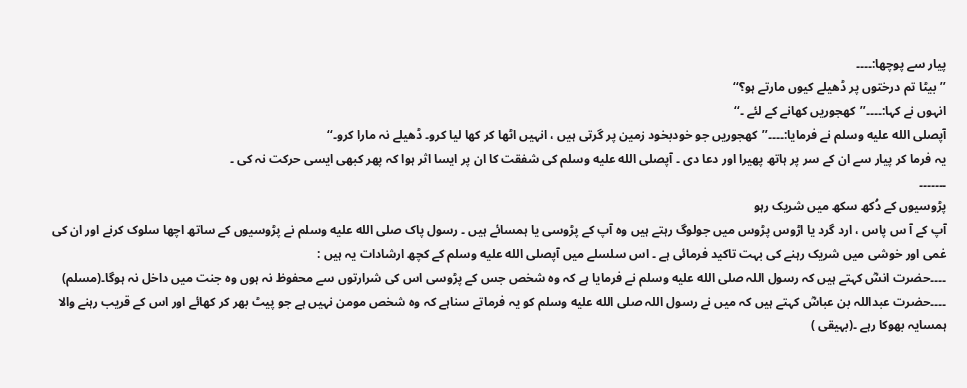پیار سے پوچھا:۔۔۔۔
’’بیٹا تم درختوں پر ڈھیلے کیوں مارتے ہو؟‘‘
انہوں نے کہا:۔۔۔۔’’کھجوریں کھانے کے لئے ۔‘‘
آپصلى الله عليه وسلم نے فرمایا:۔۔۔۔’’کھجوریں جو خودبخود زمین پر گرتی ہیں ، انہیں اٹھا کر کھا لیا کرو۔ ڈھیلے نہ مارا کرو۔‘‘
یہ فرما کر پیار سے ان کے سر پر ہاتھ پھیرا اور دعا دی ۔ آپصلى الله عليه وسلم کی شفقت کا ان پر ایسا اثر ہوا کہ پھر کبھی ایسی حرکت نہ کی ۔
۔۔۔۔۔۔۔
پڑوسیوں کے دُکھ سکھ میں شریک رہو
آپ کے آ س پاس ، ارد گرد یا اڑوس پڑوس میں جولوگ رہتے ہیں وہ آپ کے پڑوسی یا ہمسائے ہیں ۔ رسول پاک صلى الله عليه وسلم نے پڑوسیوں کے ساتھ اچھا سلوک کرنے اور ان کی غمی اور خوشی میں شریک رہنے کی بہت تاکید فرمائی ہے ۔ اس سلسلے میں آپصلى الله عليه وسلم کے کچھ ارشادات یہ ہیں :
۔۔۔۔حضرت انسؓ کہتے ہیں کہ رسول اللہ صلى الله عليه وسلم نے فرمایا ہے کہ وہ شخص جس کے پڑوسی اس کی شرارتوں سے محفوظ نہ ہوں وہ جنت میں داخل نہ ہوگا۔(مسلم)
۔۔۔۔حضرت عبداللہ بن عباسؓ کہتے ہیں کہ میں نے رسول اللہ صلى الله عليه وسلم کو یہ فرماتے سناہے کہ وہ شخص مومن نہیں ہے جو پیٹ بھر کر کھائے اور اس کے قریب رہنے والا ہمسایہ بھوکا رہے ۔(بہیقی )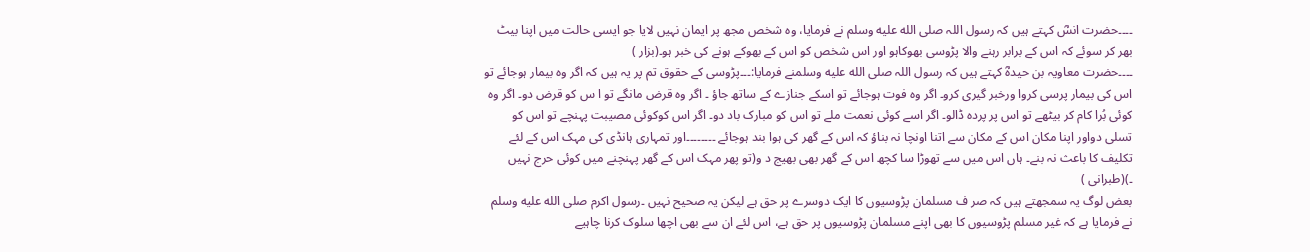۔۔۔۔حضرت انسؓ کہتے ہیں کہ رسول اللہ صلى الله عليه وسلم نے فرمایا، وہ شخص مجھ پر ایمان نہیں لایا جو ایسی حالت میں اپنا بیٹ بھر کر سوئے کہ اس کے برابر رہنے والا پڑوسی بھوکاہو اور اس شخص کو اس کے بھوکے ہونے کی خبر ہو۔(بزار )
۔۔۔۔حضرت معاویہ بن حیدہؓ کہتے ہیں کہ رسول اللہ صلى الله عليه وسلمنے فرمایا:۔۔۔پڑوسی کے حقوق تم پر یہ ہیں کہ اگر وہ بیمار ہوجائے تو اس کی بیمار پرسی کروا ورخبر گیری کرو۔ اگر وہ فوت ہوجائے تو اسکے جنازے کے ساتھ جاؤ ۔ اگر وہ قرض مانگے تو ا س کو قرض دو۔ اگر وہ کوئی بُرا کام کر بیٹھے تو اس پر پردہ ڈالو۔ اگر اسے کوئی نعمت ملے تو اس کو مبارک باد دو۔ اگر اس کوکوئی مصیبت پہنچے تو اس کو تسلی دواور اپنا مکان اس کے مکان سے اتنا اونچا نہ بناؤ کہ اس کے گھر کی ہوا بند ہوجائے ۔۔۔۔۔۔۔۔اور تمہاری ہانڈی کی مہک اس کے لئے تکلیف کا باعث نہ بنے۔ ہاں اس میں سے تھوڑا سا کچھ اس کے گھر بھی بھیج د و(تو پھر مہک اس کے گھر پہنچنے میں کوئی حرج نہیں ۔)(طبرانی )
بعض لوگ یہ سمجھتے ہیں کہ صر ف مسلمان پڑوسیوں کا ایک دوسرے پر حق ہے لیکن یہ صحیح نہیں ۔رسول اکرم صلى الله عليه وسلم نے فرمایا ہے کہ غیر مسلم پڑوسیوں کا بھی اپنے مسلمان پڑوسیوں پر حق ہے، اس لئے ان سے بھی اچھا سلوک کرنا چاہیے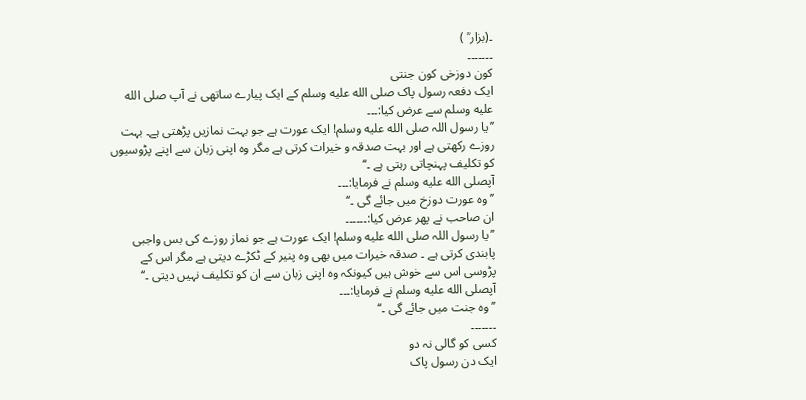۔(بزار ؒ )
۔۔۔۔۔۔۔
کون دوزخی کون جنتی
ایک دفعہ رسول پاک صلى الله عليه وسلم کے ایک پیارے ساتھی نے آپ صلى الله عليه وسلم سے عرض کیا:۔۔۔
’’یا رسول اللہ صلى الله عليه وسلم! ایک عورت ہے جو بہت نمازیں پڑھتی ہے۔ بہت روزے رکھتی ہے اور بہت صدقہ و خیرات کرتی ہے مگر وہ اپنی زبان سے اپنے پڑوسیوں کو تکلیف پہنچاتی رہتی ہے ۔‘‘
آپصلى الله عليه وسلم نے فرمایا:۔۔۔
’’وہ عورت دوزخ میں جائے گی ۔‘‘
ان صاحب نے پھر عرض کیا:۔۔۔۔۔۔
’’یا رسول اللہ صلى الله عليه وسلم! ایک عورت ہے جو نماز روزے کی بس واجبی پابندی کرتی ہے ۔ صدقہ خیرات میں بھی وہ پنیر کے ٹکڑے دیتی ہے مگر اس کے پڑوسی اس سے خوش ہیں کیونکہ وہ اپنی زبان سے ان کو تکلیف نہیں دیتی ۔‘‘
آپصلى الله عليه وسلم نے فرمایا:۔۔۔
’’وہ جنت میں جائے گی ۔‘‘
۔۔۔۔۔۔۔
کسی کو گالی نہ دو
ایک دن رسول پاک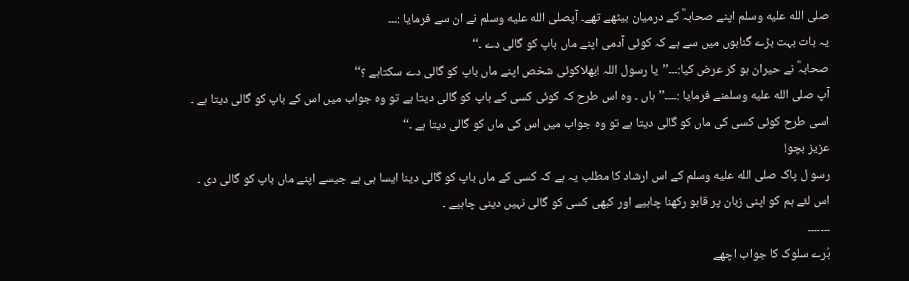صلى الله عليه وسلم اپنے صحابہؓ کے درمیان بیٹھے تھے۔ آپصلى الله عليه وسلم نے ان سے فرمایا :۔۔۔
یہ بات بہت بڑے گناہوں میں سے ہے کہ کوئی آدمی اپنے ماں باپ کو گالی دے ۔‘‘
صحابہؓ نے حیران ہو کر عرض کیا:۔۔۔’’یا رسول اللہ !بھلاکوئی شخص اپنے ماں باپ کو گالی دے سکتاہے ؟‘‘
آپ صلى الله عليه وسلمنے فرمایا :۔۔۔۔’’ہاں ۔ وہ اس طرح کہ کوئی کسی کے باپ کو گالی دیتا ہے تو وہ جواب میں اس کے باپ کو گالی دیتا ہے ۔ اسی طرح کوئی کسی کی ماں کو گالی دیتا ہے تو وہ جواب میں اس کی ماں کو گالی دیتا ہے ۔‘‘
عزیز بچو!
رسو ل پاک صلى الله عليه وسلم کے اس ارشاد کا مطلب یہ ہے کہ کسی کے ماں باپ کو گالی دینا ایسا ہی ہے جیسے اپنے ماں باپ کو گالی دی ۔ اس لئے ہم کو اپنی زبان پر قابو رکھنا چاہیے اور کبھی کسی کو گالی نہیں دینی چاہیے ۔
۔۔۔۔۔۔۔
بُرے سلوک کا جواب اچھے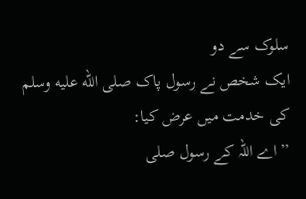سلوک سے دو
ایک شخص نے رسول پاک صلى الله عليه وسلم کی خدمت میں عرض کیا:
’’اے اللہ کے رسول صلى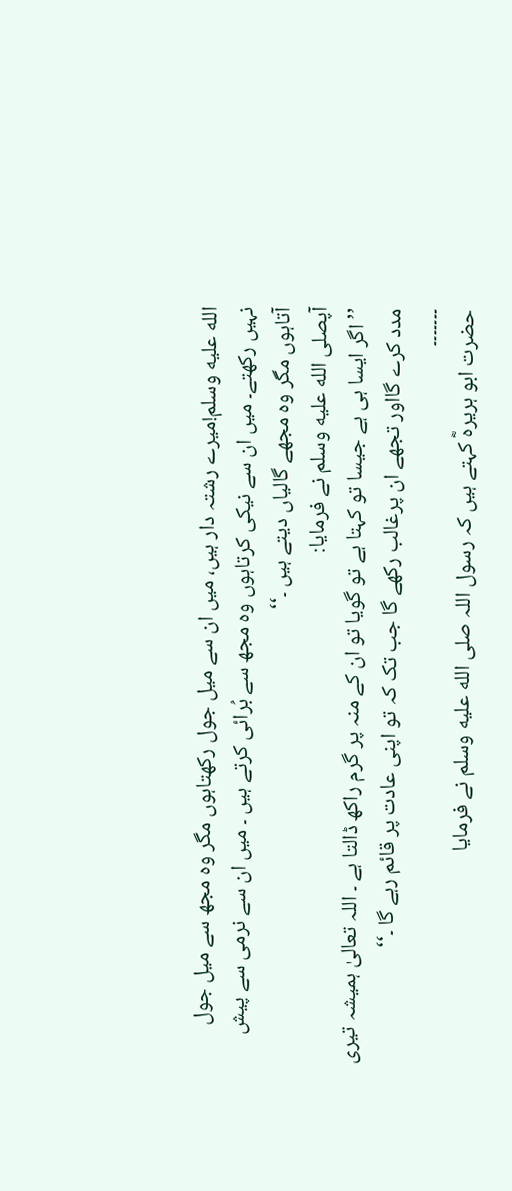الله عليه وسلم!میرے رشتہ دار ہیں، میں ان سے میل جول رکھتاہوں مگر وہ مجھ سے میل جول نہیں رکھتے۔ میں ان سے نیکی کرتاہوں وہ مجھ سے بُرائی کرتے ہیں ۔ میں ان سے نرمی سے پیش آتاہوں مگر وہ مجھے گالیاں دیتے ہیں ۔‘‘
آپصلى الله عليه وسلم نے فرمایا:
’’اگر ایسا ہی ہے جیسا تو کہتا ہے تو گویا تو ان کے منہ پر گرم راکھ ڈالتا ہے ۔ اللہ تعالیٰ ہمیشہ تیری مدد کرے گااور تجھے ان پرغالب رکھے گا جب تک کہ تو اپنی عادت پر قائم رہے گا ۔‘‘
۔۔۔۔۔۔۔
حضرت ابو ہریرہؓ کہتے ہیں کہ رسول اللہ صلى الله عليه وسلم نے فرمایا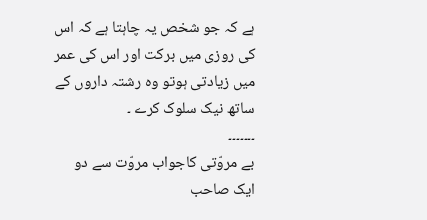ہے کہ جو شخص یہ چاہتا ہے کہ اس کی روزی میں برکت اور اس کی عمر میں زیادتی ہوتو وہ رشتہ داروں کے ساتھ نیک سلوک کرے ۔
۔۔۔۔۔۔۔
بے مروّتی کاجواب مروّت سے دو
ایک صاحب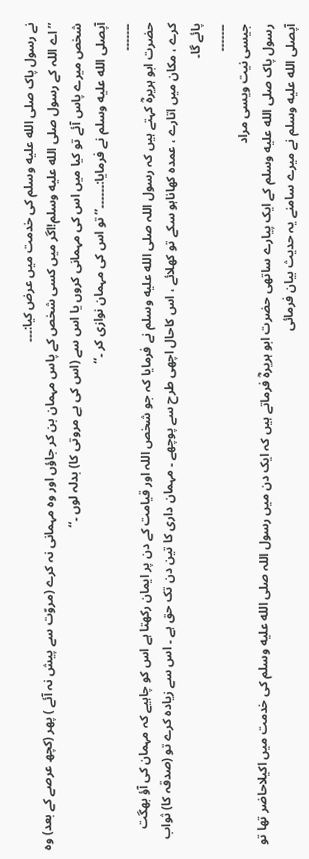نے رسول پاک صلى الله عليه وسلم کی خدمت میں عرض کیا:۔۔۔
’’اے اللہ کے رسول صلى الله عليه وسلم!اگر میں کسی شخص کے پاس مہمان بن کر جاؤں اور وہ مہمانی نہ کرے (مروّت سے پیش نہ آئے ) پھر (کچھ عرصے کے بعد) وہ شخص میرے پاس آئے تو کیا میں اس کی مہمانی کروں یا اس سے (اس کی بے مروتی کا) بدلہ لوں ۔‘‘
آپصلى الله عليه وسلم نے فرمایا:۔۔۔۔۔۔’’تو اس کی مہمان نوازی کر ۔‘‘
۔۔۔۔۔۔۔
حضرت ابو ہریرہؓ کہتے ہیں کہ رسول اللہ صلى الله عليه وسلم نے فرمایا کہ جو شخص اللہ اور قیامت کے دن پر ایمان رکھتا ہے اس کو چاہیے کہ مہمان کی آؤ بھگت کرے ، مکان میں اتارے ، عمدہ کھاناہو سکے تو کھلائے ، اس کاحال اچھی طرح سے پوچھے ۔ مہمان داری کا تین دن تک حق ہے ۔ اس سے زیادہ کرے تو (صدقہ کا) ثواب پائے گا۔
۔۔۔۔۔۔۔
جیسی نیت ویسی مراد
رسول پاک صلى الله عليه وسلم کے ایک پیارے ساتھی حضرت ابو ہریرہؓ فرماتے ہیں کہ ایک دن میں رسول اللہ صلى الله عليه وسلم کی خدمت میں اکیلاحاضر تھا تو آپصلى الله عليه وسلم نے میرے سامنے یہ حدیث بیان فرمائی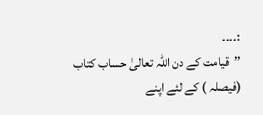:۔۔۔۔
’’قیامت کے دن اللہ تعالیٰ حساب کتاب (فیصلہ ) کے لئے اپنے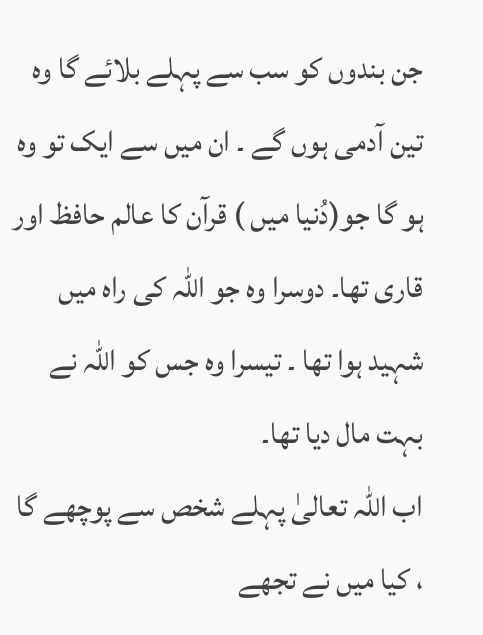جن بندوں کو سب سے پہلے بلائے گا وہ تین آدمی ہوں گے ۔ ان میں سے ایک تو وہ ہو گا جو(دُنیا میں ) قرآن کا عالم حافظ اور قاری تھا۔ دوسرا وہ جو اللہ کی راہ میں شہید ہوا تھا ۔ تیسرا وہ جس کو اللہ نے بہت مال دیا تھا۔
اب اللہ تعالیٰ پہلے شخص سے پوچھے گا ، کیا میں نے تجھے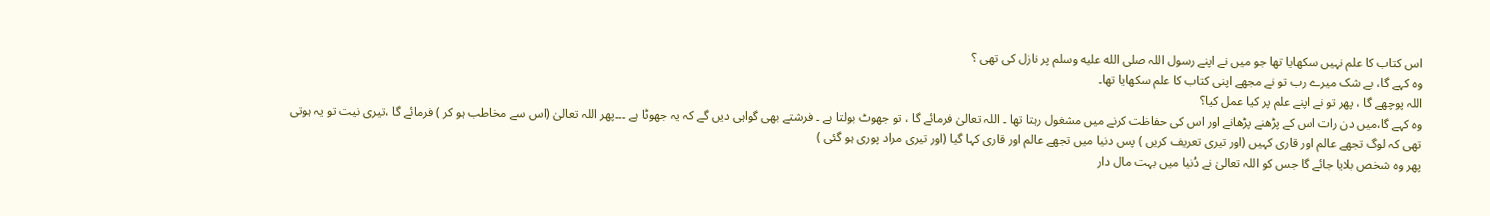اس کتاب کا علم نہیں سکھایا تھا جو میں نے اپنے رسول اللہ صلى الله عليه وسلم پر نازل کی تھی ؟
وہ کہے گا، بے شک میرے رب تو نے مجھے اپنی کتاب کا علم سکھایا تھا۔
اللہ پوچھے گا ، پھر تو نے اپنے علم پر کیا عمل کیا؟
وہ کہے گا،میں دن رات اس کے پڑھنے پڑھانے اور اس کی حفاظت کرنے میں مشغول رہتا تھا ۔ اللہ تعالیٰ فرمائے گا ، تو جھوٹ بولتا ہے ۔ فرشتے بھی گواہی دیں گے کہ یہ جھوٹا ہے ۔۔۔پھر اللہ تعالیٰ (اس سے مخاطب ہو کر ) فرمائے گا ،تیری نیت تو یہ ہوتی تھی کہ لوگ تجھے عالم اور قاری کہیں (اور تیری تعریف کریں ) پس دنیا میں تجھے عالم اور قاری کہا گیا (اور تیری مراد پوری ہو گئی )
پھر وہ شخص بلایا جائے گا جس کو اللہ تعالیٰ نے دُنیا میں بہت مال دار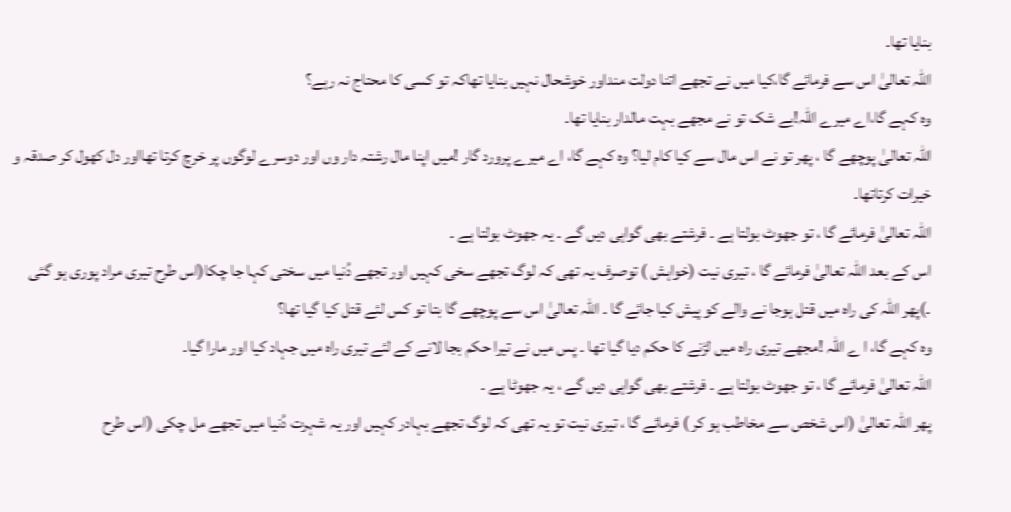بنایا تھا۔
اللہ تعالیٰ اس سے فرمائے گا،کیا میں نے تجھے اتنا دولت منداور خوشحال نہیں بنایا تھاکہ تو کسی کا محتاج نہ رہے؟
وہ کہے گا،اے میرے اللہ!بے شک تو نے مجھے بہت مالدار بنایا تھا۔
اللہ تعالیٰ پوچھے گا ، پھر تو نے اس مال سے کیا کام لیا؟ وہ کہے گا، اے میرے پرورد گار !میں اپنا مال رشتہ دار وں اور دوسرے لوگوں پر خرچ کرتا تھااور دل کھول کر صدقہ و خیرات کرتاتھا۔
اللہ تعالیٰ فرمائے گا ، تو جھوٹ بولتا ہے ۔ فرشتے بھی گواہی دیں گے ۔ یہ جھوٹ بولتا ہے ۔
اس کے بعد اللہ تعالیٰ فرمائے گا ، تیری نیت (خواہش ) توصرف یہ تھی کہ لوگ تجھے سخی کہیں اور تجھے دُنیا میں سختی کہا جا چکا(اس طرح تیری مراد پوری ہو گئی ۔)پھر اللہ کی راہ میں قتل ہوجا نے والے کو پیش کیا جائے گا ۔ اللہ تعالیٰ اس سے پوچھے گا بتا تو کس لئے قتل کیا گیا تھا؟
وہ کہے گا، ا ے اللہ !مجھے تیری راہ میں لڑنے کا حکم دیا گیا تھا ۔ پس میں نے تیرا حکم بجا لانے کے لئے تیری راہ میں جہاد کیا اور مارا گیا۔
اللہ تعالیٰ فرمائے گا ، تو جھوٹ بولتا ہے ۔ فرشتے بھی گواہی دیں گے ، یہ جھوٹا ہے ۔
پھر اللہ تعالیٰ (اس شخص سے مخاطب ہو کر ) فرمائے گا ، تیری نیت تو یہ تھی کہ لوگ تجھے بہادر کہیں اور یہ شہرت دُنیا میں تجھے مل چکی (اس طرح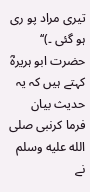تیری مراد پو ری ہو گئی ۔)‘‘
حضرت ابو ہریرہؓ کہتے ہیں کہ یہ حدیث بیان فرما کرنبی صلى الله عليه وسلم نے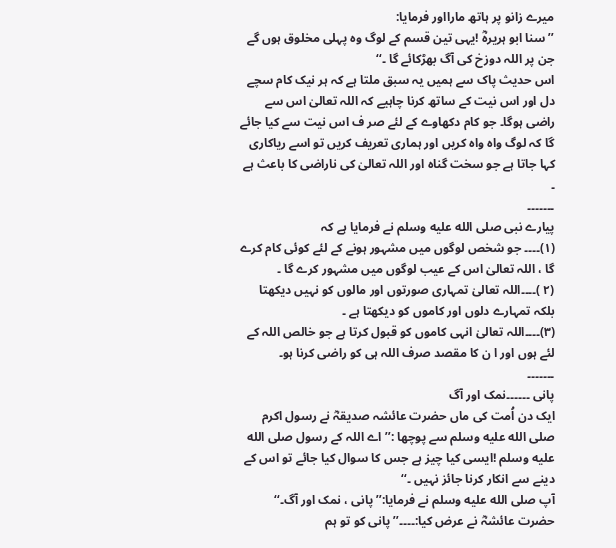میرے زانو پر ہاتھ مارااور فرمایا:
’’سنا ابو ہریرہؓ !یہی تین قسم کے لوگ وہ پہلی مخلوق ہوں گے جن پر اللہ دوزخ کی آگ بھڑکائے گا ۔‘‘
اس حدیث پاک سے ہمیں یہ سبق ملتا ہے کہ ہر نیک کام سچے دل اور اس نیت کے ساتھ کرنا چاہیے کہ اللہ تعالیٰ اس سے راضی ہوگا۔ جو کام دکھاوے کے لئے صر ف اس نیت سے کیا جائے گا کہ لوگ واہ واہ کریں اور ہماری تعریف کریں تو اسے ریاکاری کہا جاتا ہے جو سخت گناہ اور اللہ تعالیٰ کی ناراضی کا باعث ہے ۔
۔۔۔۔۔۔۔
پیارے نبی صلى الله عليه وسلم نے فرمایا ہے کہ
(۱)۔۔۔۔ جو شخص لوگوں میں مشہور ہونے کے لئے کوئی کام کرے گا ، اللہ تعالیٰ اس کے عیب لوگوں میں مشہور کرے گا ۔
(۲ )۔۔۔۔اللہ تعالیٰ تمہاری صورتوں اور مالوں کو نہیں دیکھتا بلکہ تمہارے دلوں اور کاموں کو دیکھتا ہے ۔
(۳)۔۔۔۔اللہ تعالیٰ انہی کاموں کو قبول کرتا ہے جو خالص اللہ کے لئے ہوں اور ا ن کا مقصد صرف اللہ ہی کو راضی کرنا ہو۔
۔۔۔۔۔۔۔
پانی ۔۔۔۔۔۔نمک اور آگ
ایک دن اُمت کی ماں حضرت عائشہ صدیقہؓ نے رسول اکرم صلى الله عليه وسلم سے پوچھا :’’اے اللہ کے رسول صلى الله عليه وسلم !ایسی کیا چیز ہے جس کا سوال کیا جائے تو اس کے دینے سے انکار کرنا جائز نہیں ۔‘‘
آپ صلى الله عليه وسلم نے فرمایا:’’پانی ، نمک اور آگ۔‘‘
حضرت عائشہؓ نے عرض کیا:۔۔۔۔’’پانی کو تو ہم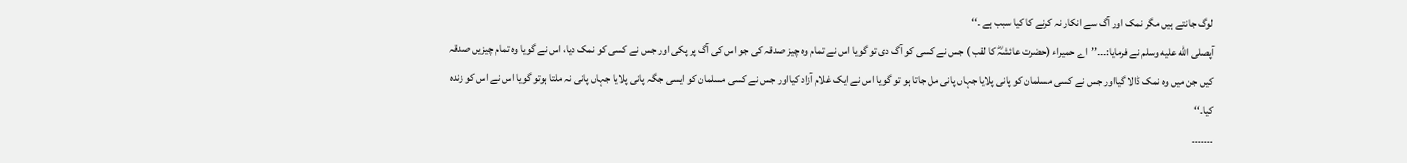لوگ جانتے ہیں مگر نمک اور آگ سے انکار نہ کرنے کا کیا سبب ہے ۔‘‘
آپصلى الله عليه وسلم نے فرمایا:۔۔۔’’اے حمیراء (حضرت عائشہؓ کا لقب ) جس نے کسی کو آگ دی تو گویا اس نے تمام وہ چیز صدقہ کی جو اس کی آگ پر پکی اور جس نے کسی کو نمک دیا، اس نے گویا وہ تمام چیزیں صدقہ کیں جن میں وہ نمک ڈالا گیااور جس نے کسی مسلمان کو پانی پلایا جہاں پانی مل جاتا ہو تو گویا اس نے ایک غلام آزاد کیااور جس نے کسی مسلمان کو ایسی جگہ پانی پلایا جہاں پانی نہ ملتا ہوتو گویا اس نے اس کو زندہ کیا۔‘‘
۔۔۔۔۔۔۔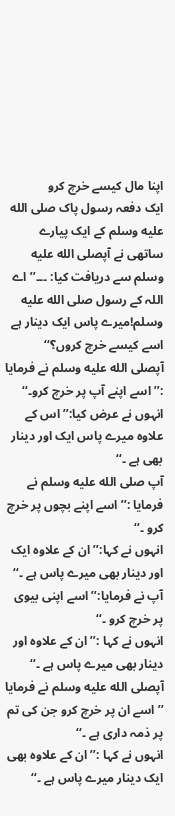اپنا مال کیسے خرچ کرو
ایک دفعہ رسول پاک صلى الله عليه وسلم کے ایک پیارے ساتھی نے آپصلى الله عليه وسلم سے دریافت کیا: ۔۔۔’’اے اللہ کے رسول صلى الله عليه وسلم!میرے پاس ایک دینار ہے اسے کیسے خرچ کروں؟‘‘
آپصلى الله عليه وسلم نے فرمایا :’’اسے اپنے آپ پر خرچ کرو۔‘‘
انہوں نے عرض کیا:’’اس کے علاوہ میرے پاس ایک اور دینار بھی ہے ۔‘‘
آپ صلى الله عليه وسلم نے فرمایا :’’اسے اپنے بچوں پر خرچ کرو ۔‘‘
انہوں نے کہا:’’ان کے علاوہ ایک اور دینار بھی میرے پاس ہے ۔‘‘
آپ نے فرمایا:’’اسے اپنی بیوی پر خرچ کرو ۔‘‘
انہوں نے کہا :’’ان کے علاوہ اور دینار بھی میرے پاس ہے ۔‘‘
آپصلى الله عليه وسلم نے فرمایا ’’اسے ان پر خرچ کرو جن کی تم پر ذمہ داری ہے ۔‘‘
انہوں نے کہا :’’ان کے علاوہ بھی ایک دینار میرے پاس ہے ۔‘‘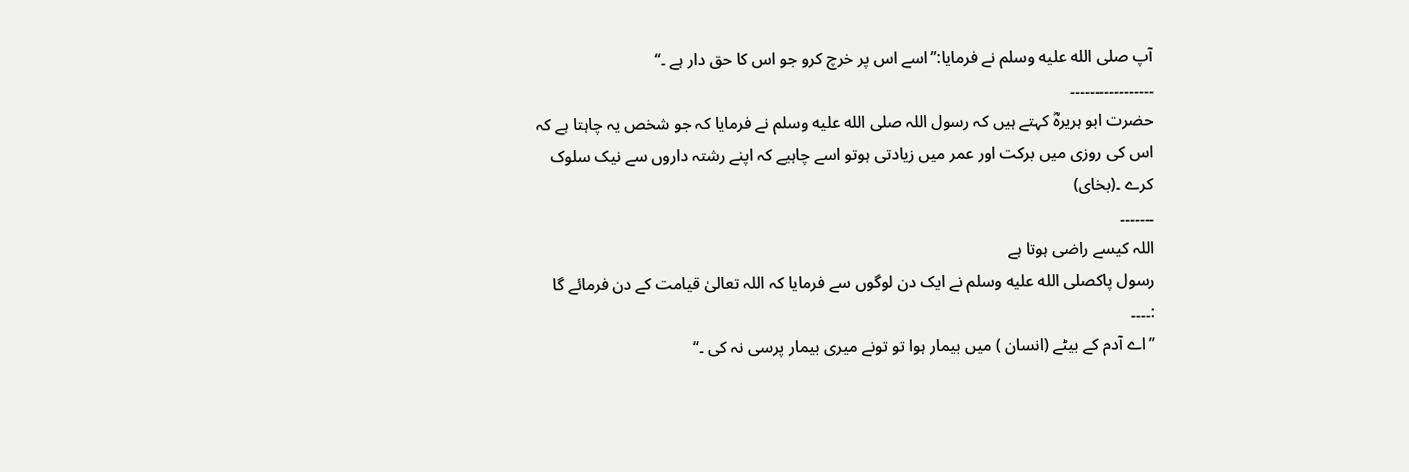آپ صلى الله عليه وسلم نے فرمایا:’’اسے اس پر خرچ کرو جو اس کا حق دار ہے ۔‘‘
۔۔۔۔۔۔۔۔۔۔۔۔۔۔۔۔۔
حضرت ابو ہریرہؓ کہتے ہیں کہ رسول اللہ صلى الله عليه وسلم نے فرمایا کہ جو شخص یہ چاہتا ہے کہ اس کی روزی میں برکت اور عمر میں زیادتی ہوتو اسے چاہیے کہ اپنے رشتہ داروں سے نیک سلوک کرے ۔(بخای)
۔۔۔۔۔۔۔
اللہ کیسے راضی ہوتا ہے
رسول پاکصلى الله عليه وسلم نے ایک دن لوگوں سے فرمایا کہ اللہ تعالیٰ قیامت کے دن فرمائے گا :۔۔۔۔
’’اے آدم کے بیٹے (انسان ) میں بیمار ہوا تو تونے میری بیمار پرسی نہ کی ۔‘‘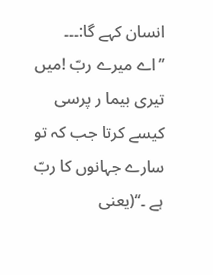انسان کہے گا:۔۔۔
’’اے میرے ربّ !میں تیری بیما ر پرسی کیسے کرتا جب کہ تو سارے جہانوں کا ربّ ہے ۔‘‘(یعنی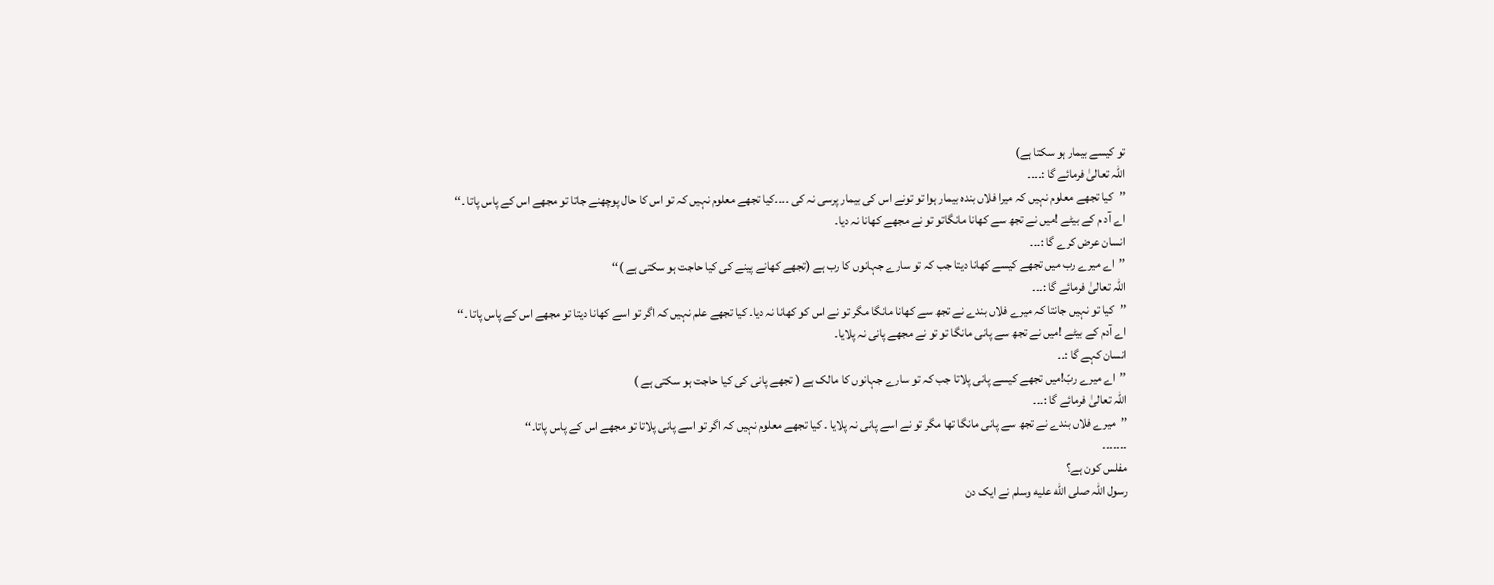تو کیسے بیمار ہو سکتا ہے)
اللہ تعالیٰ فرمائے گا :۔۔۔۔
’’کیا تجھے معلوم نہیں کہ میرا فلاں بندہ بیمار ہوا تو تونے اس کی بیمار پرسی نہ کی ۔۔۔۔کیا تجھے معلوم نہیں کہ تو اس کا حال پوچھنے جاتا تو مجھے اس کے پاس پاتا ۔‘‘
اے آد م کے بیٹے !میں نے تجھ سے کھانا مانگاتو تو نے مجھے کھانا نہ دیا۔
انسان عرض کرے گا :۔۔۔
’’اے میرے رب میں تجھے کیسے کھانا دیتا جب کہ تو سارے جہانوں کا رب ہے (تجھے کھانے پینے کی کیا حاجت ہو سکتی ہے )‘‘
اللہ تعالیٰ فرمائے گا :۔۔۔
’’کیا تو نہیں جانتا کہ میرے فلاں بندے نے تجھ سے کھانا مانگا مگر تو نے اس کو کھانا نہ دیا۔ کیا تجھے علم نہیں کہ اگر تو اسے کھانا دیتا تو مجھے اس کے پاس پاتا ۔‘‘
اے آدم کے بیٹے !میں نے تجھ سے پانی مانگا تو تو نے مجھے پانی نہ پلایا۔
انسان کہے گا :۔۔
’’اے میرے ربّ!میں تجھے کیسے پانی پلاتا جب کہ تو سارے جہانوں کا مالک ہے ( تجھے پانی کی کیا حاجت ہو سکتی ہے )
اللہ تعالیٰ فرمائے گا :۔۔۔
’’میرے فلاں بندے نے تجھ سے پانی مانگا تھا مگر تو نے اسے پانی نہ پلایا ۔ کیا تجھے معلوم نہیں کہ اگر تو اسے پانی پلاتا تو مجھے اس کے پاس پاتا۔‘‘
۔۔۔۔۔۔۔
مفلس کون ہے؟
رسول اللہ صلى الله عليه وسلم نے ایک دن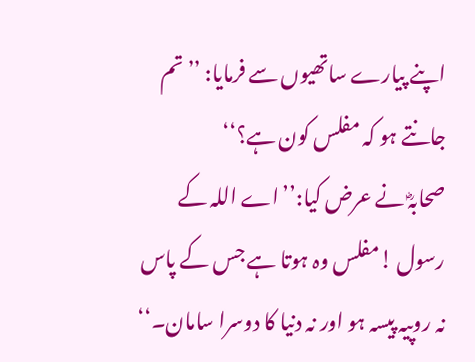اپنے پیارے ساتھیوں سے فرمایا: ’’تم جانتے ہو کہ مفلس کون ہے؟‘‘
صحابہؓ نے عرض کیا:’’اے اللہ کے رسول !مفلس وہ ہوتا ہے جس کے پاس نہ روپیہ پیسہ ہو اور نہ دنیا کا دوسرا سامان۔‘‘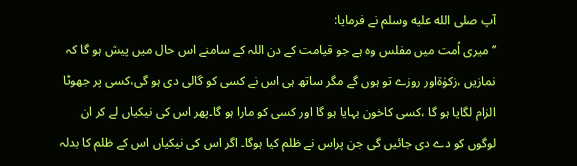آپ صلى الله عليه وسلم نے فرمایا:
’’میری اُمت میں مفلس وہ ہے جو قیامت کے دن اللہ کے سامنے اس حال میں پیش ہو گا کہ نمازیں ،زکوٰۃاور روزے تو ہوں گے مگر ساتھ ہی اس نے کسی کو گالی دی ہو گی،کسی پر جھوٹا الزام لگایا ہو گا ،کسی کاخون بہایا ہو گا اور کسی کو مارا ہو گا۔پھر اس کی نیکیاں لے کر ان لوگوں کو دے دی جائیں گی جن پراس نے ظلم کیا ہوگا۔ اگر اس کی نیکیاں اس کے ظلم کا بدلہ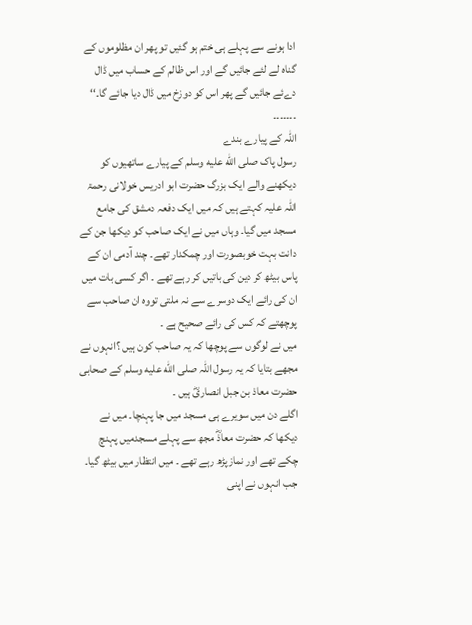ادا ہونے سے پہلے ہی ختم ہو گئیں تو پھر ان مظلوموں کے گناہ لے لئے جائیں گے اور اس ظالم کے حساب میں ڈال دےئے جائیں گے پھر اس کو دوزخ میں ڈال دیا جائے گا۔‘‘
۔۔۔۔۔۔۔
اللہ کے پیارے بندے
رسول پاک صلى الله عليه وسلم کے پیارے ساتھیوں کو دیکھنے والے ایک بزرگ حضرت ابو ادریس خولانی رحمۃ اللہ علیہ کہتے ہیں کہ میں ایک دفعہ دمشق کی جامع مسجد میں گیا۔ وہاں میں نے ایک صاحب کو دیکھا جن کے دانت بہت خوبصورت اور چمکدار تھے۔ چند آدمی ان کے پاس بیٹھ کر دین کی باتیں کر رہے تھے ۔ اگر کسی بات میں ان کی رائے ایک دوسرے سے نہ ملتی تووہ ان صاحب سے پوچھتے کہ کس کی رائے صحیح ہے ۔
میں نے لوگوں سے پوچھا کہ یہ صاحب کون ہیں ؟انہوں نے مجھے بتایا کہ یہ رسول اللہ صلى الله عليه وسلم کے صحابی حضرت معاذ بن جبل انصاریؓ ہیں ۔
اگلے دن میں سویرے ہی مسجد میں جا پہنچا۔ میں نے دیکھا کہ حضرت معاذؓ مجھ سے پہلے مسجدمیں پہنچ چکے تھے اور نمازپڑھ رہے تھے ۔ میں انتظار میں بیٹھ گیا۔ جب انہوں نے اپنی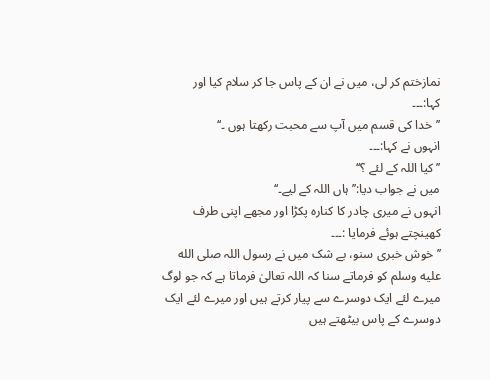نمازختم کر لی، میں نے ان کے پاس جا کر سلام کیا اور کہا:۔۔۔
’’خدا کی قسم میں آپ سے محبت رکھتا ہوں ۔‘‘
انہوں نے کہا:۔۔۔
’’کیا اللہ کے لئے ؟‘‘
میں نے جواب دیا:’’ہاں اللہ کے لیے۔‘‘
انہوں نے میری چادر کا کنارہ پکڑا اور مجھے اپنی طرف کھینچتے ہوئے فرمایا :۔۔۔
’’خوش خبری سنو، بے شک میں نے رسول اللہ صلى الله عليه وسلم کو فرماتے سنا کہ اللہ تعالیٰ فرماتا ہے کہ جو لوگ میرے لئے ایک دوسرے سے پیار کرتے ہیں اور میرے لئے ایک دوسرے کے پاس بیٹھتے ہیں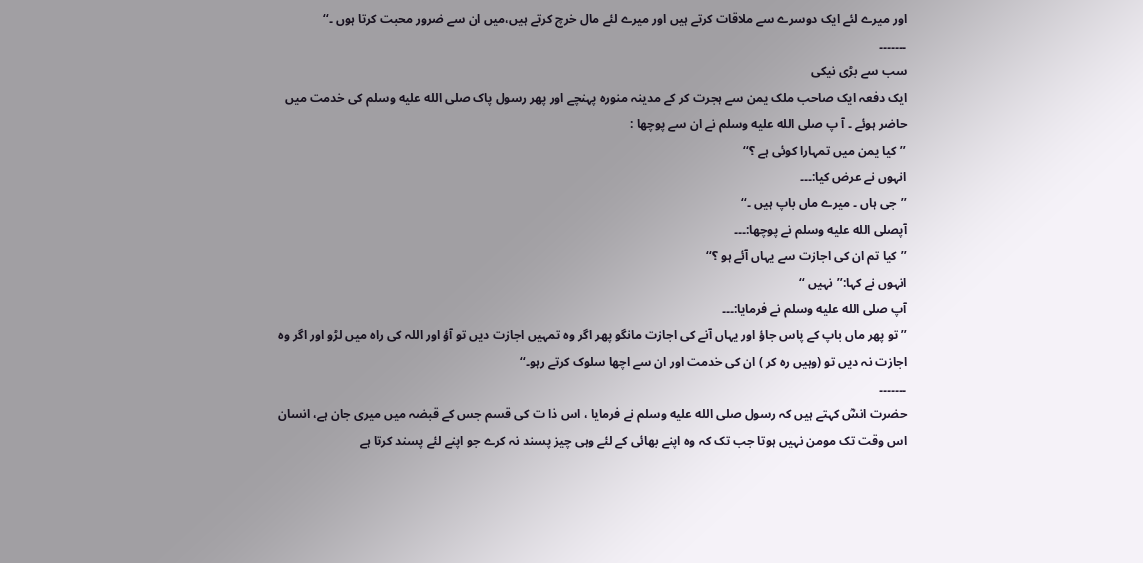اور میرے لئے ایک دوسرے سے ملاقات کرتے ہیں اور میرے لئے مال خرچ کرتے ہیں،میں ان سے ضرور محبت کرتا ہوں ۔‘‘
۔۔۔۔۔۔۔
سب سے بڑی نیکی
ایک دفعہ ایک صاحب ملک یمن سے ہجرت کر کے مدینہ منورہ پہنچے اور پھر رسول پاک صلى الله عليه وسلم کی خدمت میں حاضر ہوئے ۔ آ پ صلى الله عليه وسلم نے ان سے پوچھا :
’’کیا یمن میں تمہارا کوئی ہے ؟‘‘
انہوں نے عرض کیا:۔۔۔
’’جی ہاں ۔ میرے ماں باپ ہیں ۔‘‘
آپصلى الله عليه وسلم نے پوچھا:۔۔۔
’’کیا تم ان کی اجازت سے یہاں آئے ہو ؟‘‘
انہوں نے کہا:’’نہیں ‘‘
آپ صلى الله عليه وسلم نے فرمایا:۔۔۔
’’تو پھر ماں باپ کے پاس جاؤ اور یہاں آنے کی اجازت مانگو پھر اگر وہ تمہیں اجازت دیں تو آؤ اور اللہ کی راہ میں لڑو اور اگر وہ اجازت نہ دیں تو (وہیں رہ کر ) ان کی خدمت اور ان سے اچھا سلوک کرتے رہو۔‘‘
۔۔۔۔۔۔۔
حضرت انسؓ کہتے ہیں کہ رسول صلى الله عليه وسلم نے فرمایا ، اس ذا ت کی قسم جس کے قبضہ میں میری جان ہے، انسان اس وقت تک مومن نہیں ہوتا جب تک کہ وہ اپنے بھائی کے لئے وہی چیز پسند نہ کرے جو اپنے لئے پسند کرتا ہے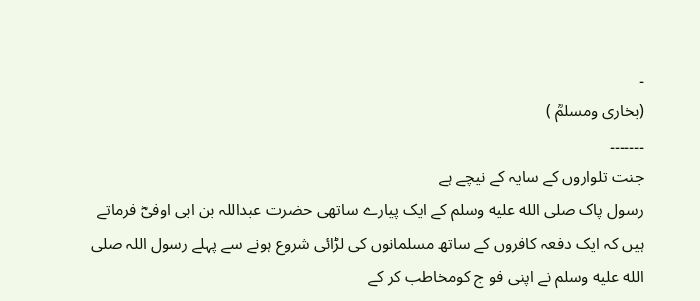۔
(بخاری ومسلمؒ )
۔۔۔۔۔۔۔
جنت تلواروں کے سایہ کے نیچے ہے
رسول پاک صلى الله عليه وسلم کے ایک پیارے ساتھی حضرت عبداللہ بن ابی اوفیؓ فرماتے ہیں کہ ایک دفعہ کافروں کے ساتھ مسلمانوں کی لڑائی شروع ہونے سے پہلے رسول اللہ صلى الله عليه وسلم نے اپنی فو ج کومخاطب کر کے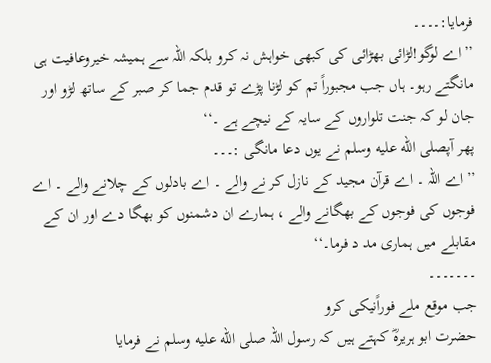فرمایا:۔۔۔۔
’’اے لوگو!لڑائی بھڑائی کی کبھی خواہش نہ کرو بلکہ اللہ سے ہمیشہ خیروعافیت ہی مانگتے رہو۔ ہاں جب مجبوراً تم کو لڑنا پڑے تو قدم جما کر صبر کے ساتھ لڑو اور جان لو کہ جنت تلواروں کے سایہ کے نیچے ہے ۔‘‘
پھر آپصلى الله عليه وسلم نے یوں دعا مانگی :۔۔۔
’’اے اللہ ۔ اے قرآن مجید کے نازل کر نے والے ۔ اے بادلوں کے چلانے والے ۔ اے فوجوں کی فوجوں کے بھگانے والے ، ہمارے ان دشمنوں کو بھگا دے اور ان کے مقابلے میں ہماری مد د فرما۔‘‘
۔۔۔۔۔۔۔
جب موقع ملے فوراًنیکی کرو
حضرت ابو ہریرہؓ کہتے ہیں کہ رسول اللہ صلى الله عليه وسلم نے فرمایا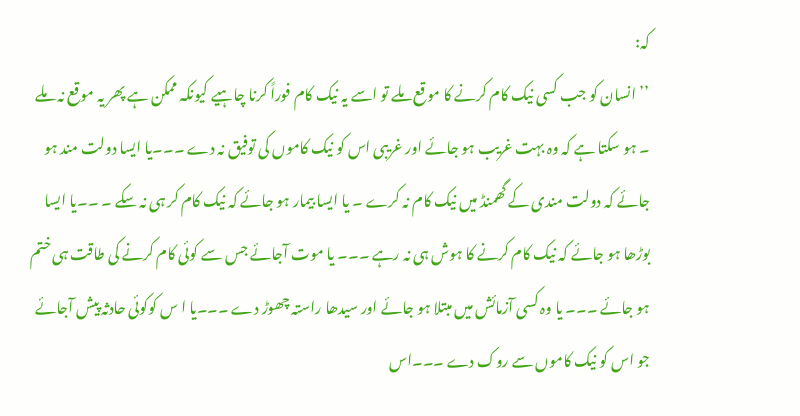کہ:
’’انسان کو جب کسی نیک کام کرنے کا موقع ملے تو اسے یہ نیک کام فوراً کرنا چاہیے کیونکہ ممکن ہے پھر یہ موقع نہ ملے ۔ ہو سکتا ہے کہ وہ بہت غریب ہو جائے اور غریبی اس کو نیک کاموں کی توفیق نہ دے ۔۔۔یا ایسا دولت مند ہو جائے کہ دولت مندی کے گھمنڈ میں نیک کام نہ کرے ۔ یا ایسا بیمار ہو جائے کہ نیک کام کر ہی نہ سکے ۔ ۔۔یا ایسا بوڑھا ہو جائے کہ نیک کام کرنے کا ہوش ہی نہ رہے ۔۔۔ یا موت آجائے جس سے کوئی کام کرنے کی طاقت ہی ختم ہو جائے ۔۔۔ یا وہ کسی آزمائش میں مبتلا ہو جائے اور سیدھا راستہ چھوڑ دے ۔۔۔یا ا س کوکوئی حادثہ پیش آجائے جو اس کو نیک کاموں سے روک دے ۔۔۔اس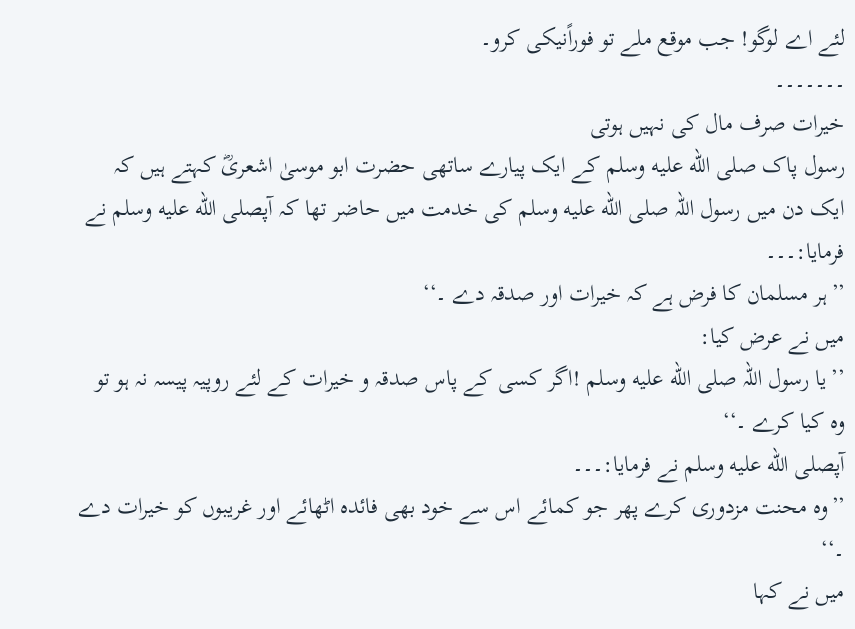لئے اے لوگو! جب موقع ملے تو فوراًنیکی کرو۔
۔۔۔۔۔۔۔
خیرات صرف مال کی نہیں ہوتی
رسول پاک صلى الله عليه وسلم کے ایک پیارے ساتھی حضرت ابو موسیٰ اشعریؓ کہتے ہیں کہ ایک دن میں رسول اللہ صلى الله عليه وسلم کی خدمت میں حاضر تھا کہ آپصلى الله عليه وسلم نے فرمایا:۔۔۔
’’ہر مسلمان کا فرض ہے کہ خیرات اور صدقہ دے ۔‘‘
میں نے عرض کیا:
’’یا رسول اللہ صلى الله عليه وسلم !اگر کسی کے پاس صدقہ و خیرات کے لئے روپیہ پیسہ نہ ہو تو وہ کیا کرے ۔‘‘
آپصلى الله عليه وسلم نے فرمایا:۔۔۔
’’وہ محنت مزدوری کرے پھر جو کمائے اس سے خود بھی فائدہ اٹھائے اور غریبوں کو خیرات دے ۔‘‘
میں نے کہا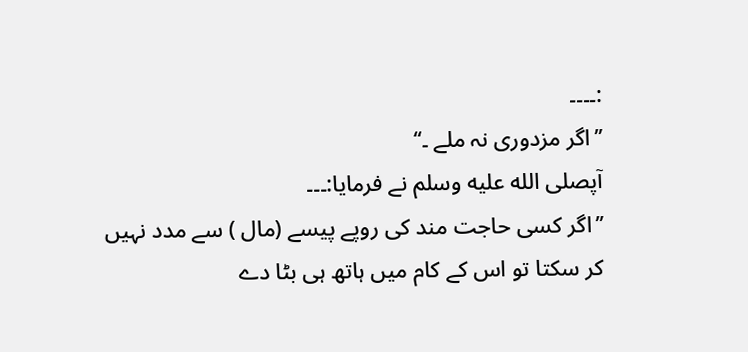:۔۔۔۔
’’اگر مزدوری نہ ملے ۔‘‘
آپصلى الله عليه وسلم نے فرمایا:۔۔۔
’’اگر کسی حاجت مند کی روپے پیسے (مال ) سے مدد نہیں کر سکتا تو اس کے کام میں ہاتھ ہی بٹا دے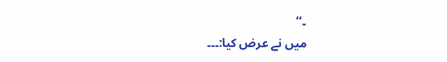۔‘‘
میں نے عرض کیا:۔۔۔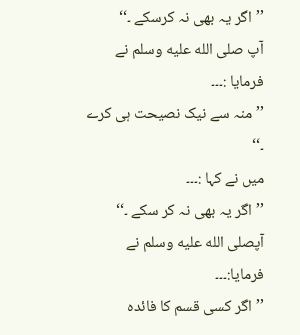’’اگر یہ بھی نہ کرسکے ۔‘‘
آپ صلى الله عليه وسلم نے فرمایا :۔۔۔
’’منہ سے نیک نصیحت ہی کرے ۔‘‘
میں نے کہا :۔۔۔
’’اگر یہ بھی نہ کر سکے ۔‘‘
آپصلى الله عليه وسلم نے فرمایا:۔۔۔
’’اگر کسی قسم کا فائدہ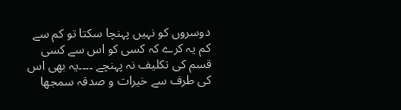دوسروں کو نہیں پہنچا سکتا تو کم سے کم یہ کرے کہ کسی کو اس سے کسی قسم کی تکلیف نہ پہنچے ۔۔۔۔یہ بھی اس کی طرف سے خیرات و صدقہ سمجھا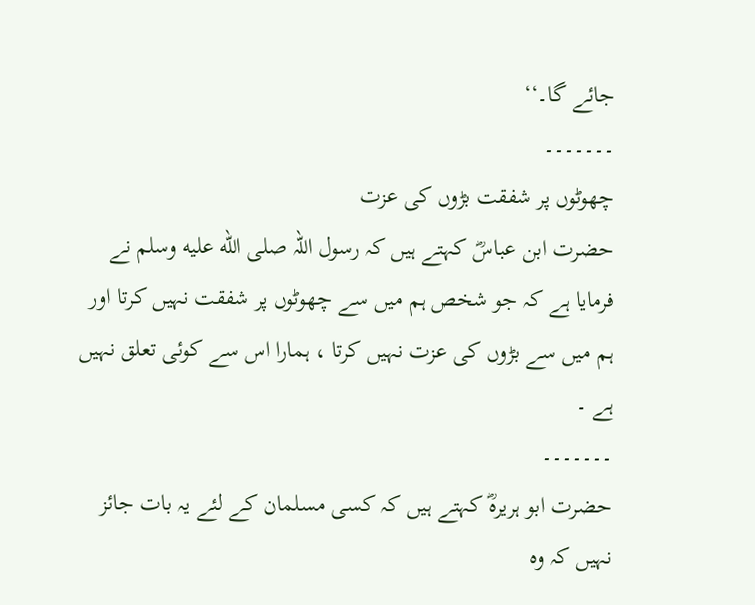جائے گا۔‘‘
۔۔۔۔۔۔۔
چھوٹوں پر شفقت بڑوں کی عزت
حضرت ابن عباسؓ کہتے ہیں کہ رسول اللہ صلى الله عليه وسلم نے فرمایا ہے کہ جو شخص ہم میں سے چھوٹوں پر شفقت نہیں کرتا اور ہم میں سے بڑوں کی عزت نہیں کرتا ، ہمارا اس سے کوئی تعلق نہیں ہے ۔
۔۔۔۔۔۔۔
حضرت ابو ہریرہؓ کہتے ہیں کہ کسی مسلمان کے لئے یہ بات جائز نہیں کہ وہ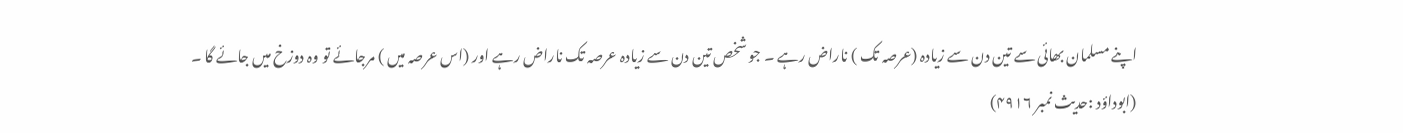اپنے مسلمان بھائی سے تین دن سے زیادہ (عرصہ تک ) ناراض رہے ۔ جو شخص تین دن سے زیادہ عرصہ تک ناراض رہے اور (اس عرصہ میں ) مرجائے تو وہ دوزخ میں جائے گا ۔
(ابوداؤد :حدیث نمبر ۴۹۱۶)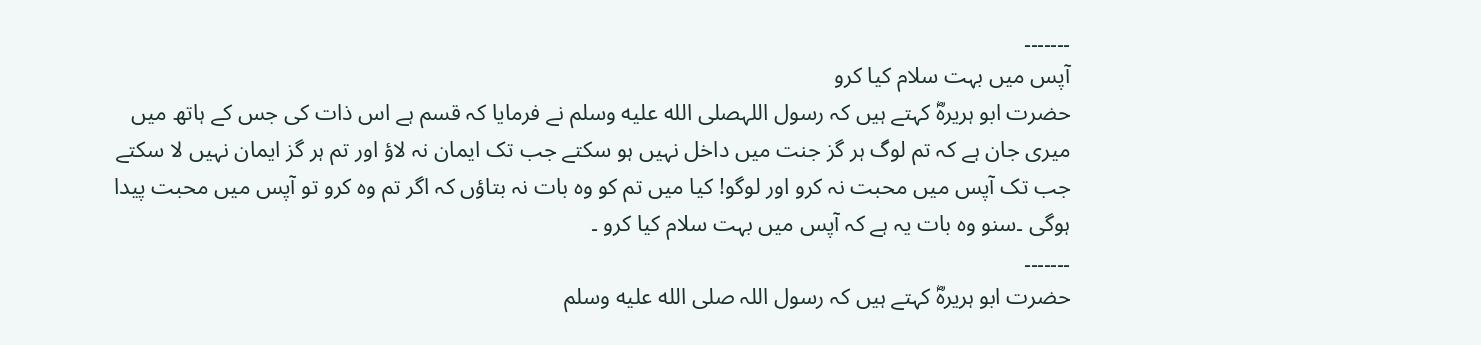۔۔۔۔۔۔۔
آپس میں بہت سلام کیا کرو
حضرت ابو ہریرہؓ کہتے ہیں کہ رسول اللہصلى الله عليه وسلم نے فرمایا کہ قسم ہے اس ذات کی جس کے ہاتھ میں میری جان ہے کہ تم لوگ ہر گز جنت میں داخل نہیں ہو سکتے جب تک ایمان نہ لاؤ اور تم ہر گز ایمان نہیں لا سکتے جب تک آپس میں محبت نہ کرو اور لوگو! کیا میں تم کو وہ بات نہ بتاؤں کہ اگر تم وہ کرو تو آپس میں محبت پیدا ہوگی ۔سنو وہ بات یہ ہے کہ آپس میں بہت سلام کیا کرو ۔
۔۔۔۔۔۔۔
حضرت ابو ہریرہؓ کہتے ہیں کہ رسول اللہ صلى الله عليه وسلم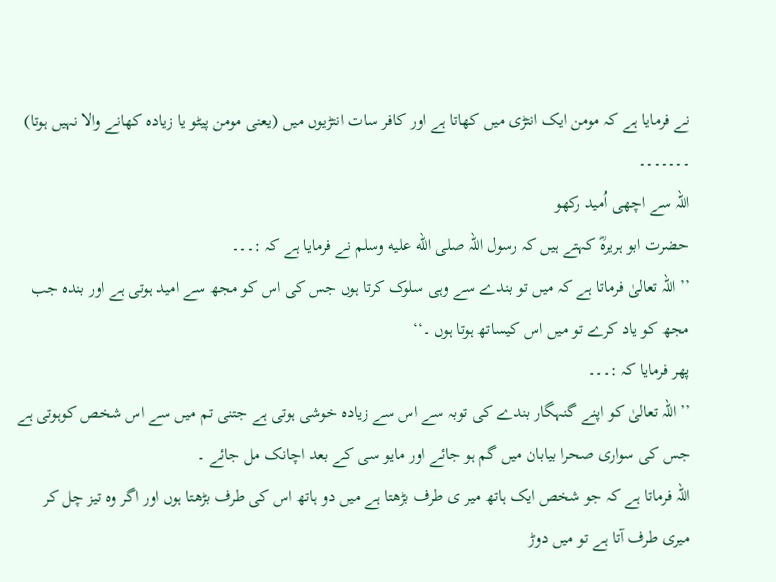نے فرمایا ہے کہ مومن ایک انتڑی میں کھاتا ہے اور کافر سات انتڑیوں میں (یعنی مومن پیٹو یا زیادہ کھانے والا نہیں ہوتا)
۔۔۔۔۔۔۔
اللہ سے اچھی اُمید رکھو
حضرت ابو ہریرہؓ کہتے ہیں کہ رسول اللہ صلى الله عليه وسلم نے فرمایا ہے کہ :۔۔۔
’’اللہ تعالیٰ فرماتا ہے کہ میں تو بندے سے وہی سلوک کرتا ہوں جس کی اس کو مجھ سے امید ہوتی ہے اور بندہ جب مجھ کو یاد کرے تو میں اس کیساتھ ہوتا ہوں ۔‘‘
پھر فرمایا کہ :۔۔۔
’’اللہ تعالیٰ کو اپنے گنہگار بندے کی توبہ سے اس سے زیادہ خوشی ہوتی ہے جتنی تم میں سے اس شخص کوہوتی ہے جس کی سواری صحرا بیابان میں گم ہو جائے اور مایو سی کے بعد اچانک مل جائے ۔
اللہ فرماتا ہے کہ جو شخص ایک ہاتھ میر ی طرف بڑھتا ہے میں دو ہاتھ اس کی طرف بڑھتا ہوں اور اگر وہ تیز چل کر میری طرف آتا ہے تو میں دوڑ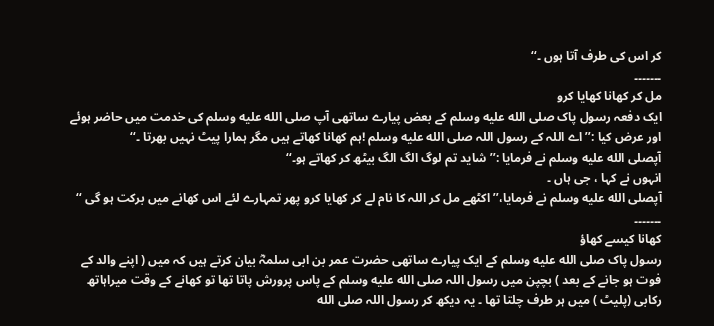کر اس کی طرف آتا ہوں ۔‘‘
۔۔۔۔۔۔۔
مل کر کھانا کھایا کرو
ایک دفعہ رسول پاک صلى الله عليه وسلم کے بعض پیارے ساتھی آپ صلى الله عليه وسلم کی خدمت میں حاضر ہوئے اور عرض کیا :’’اے اللہ کے رسول اللہ صلى الله عليه وسلم !ہم کھانا کھاتے ہیں مگر ہمارا پیٹ نہیں بھرتا ۔‘‘
آپصلى الله عليه وسلم نے فرمایا :’’شاید تم لوگ الگ الگ بیٹھ کر کھاتے ہو۔‘‘
انہوں نے کہا ، جی ہاں ۔
آپصلى الله عليه وسلم نے فرمایا،’’اکٹھے مل کر اللہ کا نام لے کر کھایا کرو پھر تمہارے لئے اس کھانے میں برکت ہو گی ‘‘
۔۔۔۔۔۔۔
کھانا کیسے کھاؤ
رسول پاک صلى الله عليه وسلم کے ایک پیارے ساتھی حضرت عمر بن ابی سلمہؓ بیان کرتے ہیں کہ میں ( اپنے والد کے فوت ہو جانے کے بعد ) بچپن میں رسول اللہ صلى الله عليه وسلم کے پاس پرورش پاتا تھا تو کھانے کے وقت میراہاتھ رکابی (پلیٹ ) میں ہر طرف چلتا تھا ۔ یہ دیکھ کر رسول اللہ صلى الله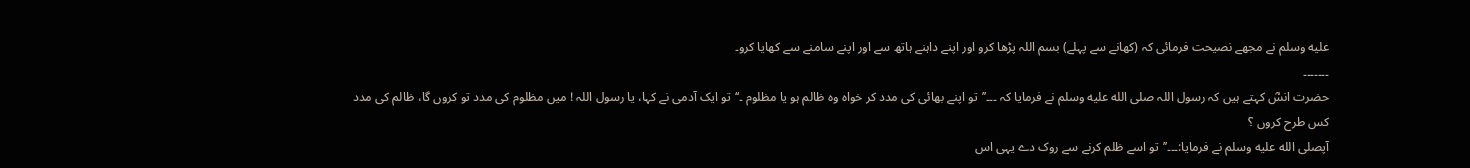عليه وسلم نے مجھے نصیحت فرمائی کہ (کھانے سے پہلے) بسم اللہ پڑھا کرو اور اپنے داہنے ہاتھ سے اور اپنے سامنے سے کھایا کرو۔
۔۔۔۔۔۔۔
حضرت انسؓ کہتے ہیں کہ رسول اللہ صلى الله عليه وسلم نے فرمایا کہ ۔۔۔’’تو اپنے بھائی کی مدد کر خواہ وہ ظالم ہو یا مظلوم ۔‘‘تو ایک آدمی نے کہا، یا رسول اللہ ! میں مظلوم کی مدد تو کروں گا، ظالم کی مدد کس طرح کروں ؟
آپصلى الله عليه وسلم نے فرمایا:۔۔۔’’تو اسے ظلم کرنے سے روک دے یہی اس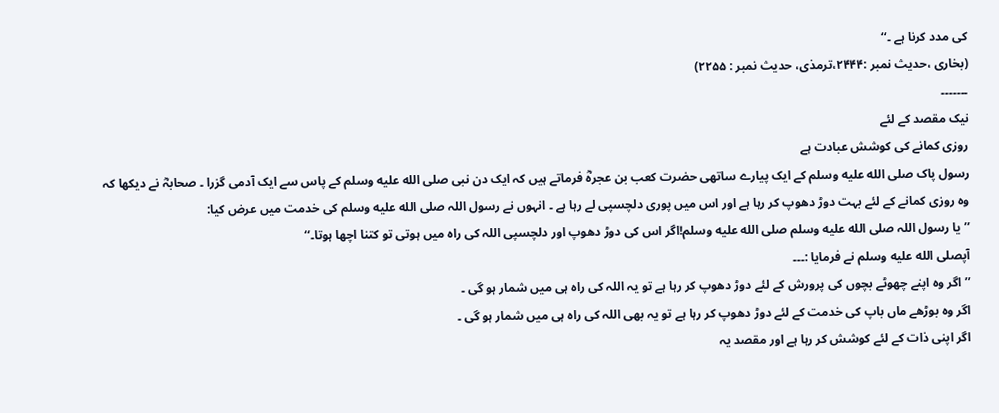کی مدد کرنا ہے ۔‘‘
(بخاری ،حدیث نمبر :۲۴۴۴،ترمذی، حدیث نمبر : ۲۲۵۵)
۔۔۔۔۔۔۔
نیک مقصد کے لئے
روزی کمانے کی کوشش عبادت ہے
رسول پاک صلى الله عليه وسلم کے ایک پیارے ساتھی حضرت کعب بن عجرہؓ فرماتے ہیں کہ ایک دن نبی صلى الله عليه وسلم کے پاس سے ایک آدمی گزرا ۔ صحابہؓ نے دیکھا کہ وہ روزی کمانے کے لئے بہت دوڑ دھوپ کر رہا ہے اور اس میں پوری دلچسپی لے رہا ہے ۔ انہوں نے رسول اللہ صلى الله عليه وسلم کی خدمت میں عرض کیا:
’’یا رسول اللہ صلى الله عليه وسلم صلى الله عليه وسلم!اگر اس کی دوڑ دھوپ اور دلچسپی اللہ کی راہ میں ہوتی تو کتنا اچھا ہوتا۔‘‘
آپصلى الله عليه وسلم نے فرمایا :۔۔۔
’’اگر وہ اپنے چھوٹے بچوں کی پرورش کے لئے دوڑ دھوپ کر رہا ہے تو یہ اللہ کی راہ ہی میں شمار ہو گی ۔
اگر وہ بوڑھے ماں باپ کی خدمت کے لئے دوڑ دھوپ کر رہا ہے تو یہ بھی اللہ کی راہ ہی میں شمار ہو گی ۔
اگر اپنی ذات کے لئے کوشش کر رہا ہے اور مقصد یہ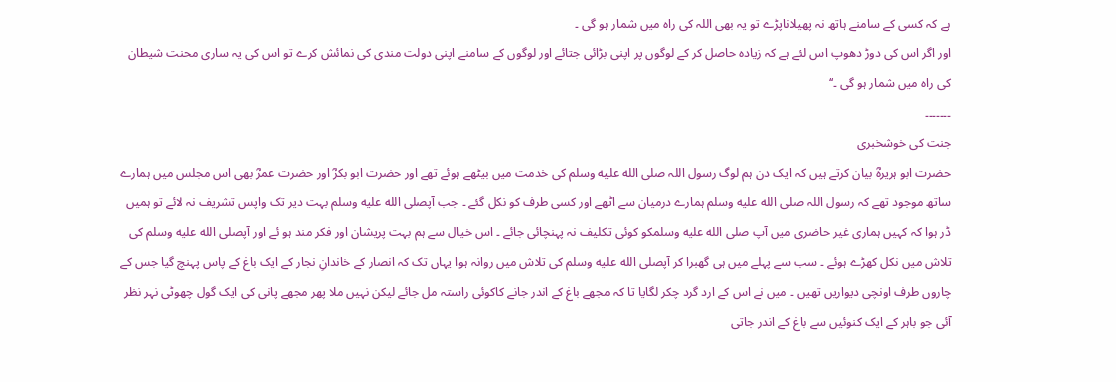ہے کہ کسی کے سامنے ہاتھ نہ پھیلاناپڑے تو یہ بھی اللہ کی راہ میں شمار ہو گی ۔
اور اگر اس کی دوڑ دھوپ اس لئے ہے کہ زیادہ حاصل کر کے لوگوں پر اپنی بڑائی جتائے اور لوگوں کے سامنے اپنی دولت مندی کی نمائش کرے تو اس کی یہ ساری محنت شیطان کی راہ میں شمار ہو گی ۔‘‘
۔۔۔۔۔۔۔
جنت کی خوشخبری
حضرت ابو ہریرہؓ بیان کرتے ہیں کہ ایک دن ہم لوگ رسول اللہ صلى الله عليه وسلم کی خدمت میں بیٹھے ہوئے تھے اور حضرت ابو بکرؓ اور حضرت عمرؓ بھی اس مجلس میں ہمارے ساتھ موجود تھے کہ رسول اللہ صلى الله عليه وسلم ہمارے درمیان سے اٹھے اور کسی طرف کو نکل گئے ۔ جب آپصلى الله عليه وسلم بہت دیر تک واپس تشریف نہ لائے تو ہمیں ڈر ہوا کہ کہیں ہماری غیر حاضری میں آپ صلى الله عليه وسلمکو کوئی تکلیف نہ پہنچائی جائے ۔ اس خیال سے ہم بہت پریشان اور فکر مند ہو ئے اور آپصلى الله عليه وسلم کی تلاش میں نکل کھڑے ہوئے ۔ سب سے پہلے میں ہی گھبرا کر آپصلى الله عليه وسلم کی تلاش میں روانہ ہوا یہاں تک کہ انصار کے خاندانِ نجار کے ایک باغ کے پاس پہنچ گیا جس کے چاروں طرف اونچی دیواریں تھیں ۔ میں نے اس کے ارد گرد چکر لگایا تا کہ مجھے باغ کے اندر جانے کاکوئی راستہ مل جائے لیکن نہیں ملا پھر مجھے پانی کی ایک گول چھوٹی نہر نظر آئی جو باہر کے ایک کنوئیں سے باغ کے اندر جاتی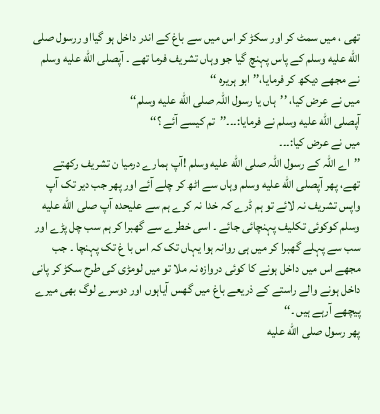تھی ، میں سمٹ کر اور سکڑ کر اس میں سے باغ کے اندر داخل ہو گیااو ررسول صلى الله عليه وسلم کے پاس پہنچ گیا جو وہاں تشریف فرما تھے ۔ آپصلى الله عليه وسلم نے مجھے دیکھ کر فرمایا،’’ابو ہریرہ ‘‘
میں نے عرض کیا، ’’ہاں یا رسول اللہ صلى الله عليه وسلم‘‘
آپصلى الله عليه وسلم نے فرمایا:۔۔۔’’تم کیسے آئے ؟‘‘
میں نے عرض کیا:۔۔۔
’’اے اللہ کے رسول اللہ صلى الله عليه وسلم !آپ ہمارے درمیا ن تشریف رکھتے تھے، پھر آپصلى الله عليه وسلم وہاں سے اٹھ کر چلے آئے اور پھر جب دیر تک آپ واپس تشریف نہ لائے تو ہم ڈرے کہ خدا نہ کرے ہم سے علیحدہ آپ صلى الله عليه وسلم کوکوئی تکلیف پہنچائی جائے ۔ اسی خطرے سے گھبرا کر ہم سب چل پڑے اور سب سے پہلے گھبرا کر میں ہی روانہ ہوا یہاں تک کہ اس با غ تک پہنچا ۔ جب مجھے اس میں داخل ہونے کا کوئی دروازہ نہ ملا تو میں لومڑی کی طرح سکڑ کر پانی داخل ہونے والے راستے کے ذریعے باغ میں گھس آیاہوں اور دوسرے لوگ بھی میرے پیچھے آرہے ہیں ۔‘‘
پھر رسول صلى الله عليه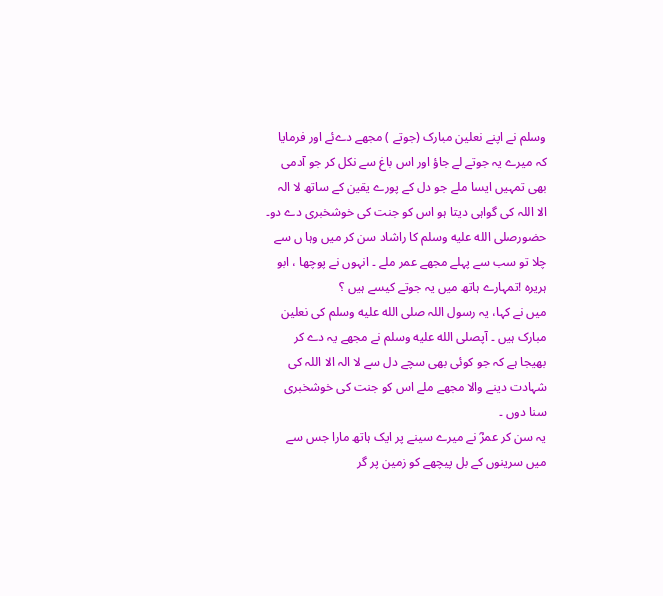وسلم نے اپنے نعلین مبارک (جوتے ) مجھے دےئے اور فرمایا کہ میرے یہ جوتے لے جاؤ اور اس باغ سے نکل کر جو آدمی بھی تمہیں ایسا ملے جو دل کے پورے یقین کے ساتھ لا الہ الا اللہ کی گواہی دیتا ہو اس کو جنت کی خوشخبری دے دو۔
حضورصلى الله عليه وسلم کا راشاد سن کر میں وہا ں سے چلا تو سب سے پہلے مجھے عمر ملے ۔ انہوں نے پوچھا ، ابو ہریرہ !تمہارے ہاتھ میں یہ جوتے کیسے ہیں ؟
میں نے کہا، یہ رسول اللہ صلى الله عليه وسلم کی نعلین مبارک ہیں ۔ آپصلى الله عليه وسلم نے مجھے یہ دے کر بھیجا ہے کہ جو کوئی بھی سچے دل سے لا الہ الا اللہ کی شہادت دینے والا مجھے ملے اس کو جنت کی خوشخبری سنا دوں ۔
یہ سن کر عمرؓ نے میرے سینے پر ایک ہاتھ مارا جس سے میں سرینوں کے بل پیچھے کو زمین پر گر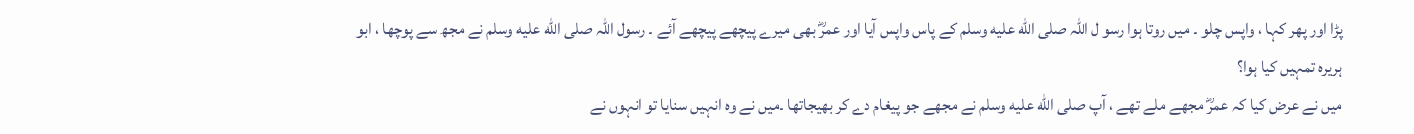پڑا اور پھر کہا ، واپس چلو ۔ میں روتا ہوا رسو ل اللہ صلى الله عليه وسلم کے پاس واپس آیا اور عمرؓ بھی میرے پیچھے پیچھے آئے ۔ رسول اللہ صلى الله عليه وسلم نے مجھ سے پوچھا ، ابو ہریرہ تمہیں کیا ہوا؟
میں نے عرض کیا کہ عمرؓ مجھے ملے تھے ، آپ صلى الله عليه وسلم نے مجھے جو پیغام دے کر بھیجاتھا ۔میں نے وہ انہیں سنایا تو انہوں نے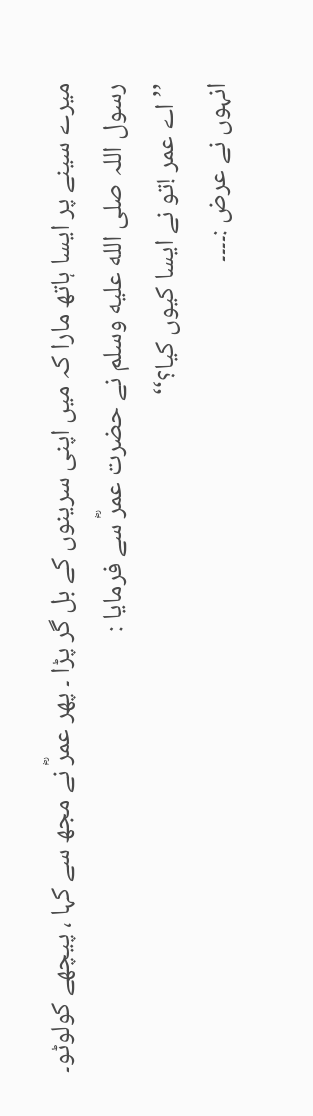میرے سینے پر ایسا ہاتھ مارا کہ میں اپنی سرینوں کے بل گر پڑا ۔ پھر عمرؓ نے مجھ سے کہا ، پیچھے کولوٹو۔
رسول اللہ صلى الله عليه وسلم نے حضرت عمرؓ سے فرمایا :
’’اے عمر !تو نے ایسا کیوں کیا؟‘‘
انہوں نے عرض :۔۔۔۔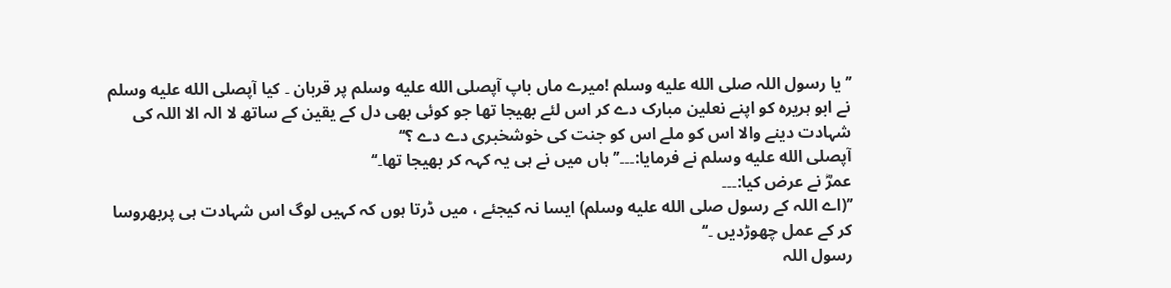’’یا رسول اللہ صلى الله عليه وسلم !میرے ماں باپ آپصلى الله عليه وسلم پر قربان ۔ کیا آپصلى الله عليه وسلم نے ابو ہریرہ کو اپنے نعلین مبارک دے کر اس لئے بھیجا تھا جو کوئی بھی دل کے یقین کے ساتھ لا الہ الا اللہ کی شہادت دینے والا اس کو ملے اس کو جنت کی خوشخبری دے دے ؟‘‘
آپصلى الله عليه وسلم نے فرمایا:۔۔۔’’ہاں میں نے ہی یہ کہہ کر بھیجا تھا۔‘‘
عمرؓ نے عرض کیا:۔۔۔
’’(اے اللہ کے رسول صلى الله عليه وسلم) ایسا نہ کیجئے ، میں ڈرتا ہوں کہ کہیں لوگ اس شہادت ہی پربھروسا کر کے عمل چھوڑدیں ۔‘‘
رسول اللہ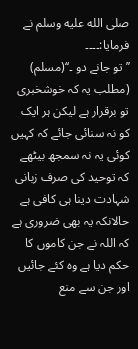صلى الله عليه وسلم نے فرمایا:۔۔۔۔
’’تو جانے دو ۔‘‘(مسلم)
(مطلب یہ کہ خوشخبری تو برقرار ہے لیکن ہر ایک کو نہ سنائی جائے کہ کہیں کوئی یہ نہ سمجھ بیٹھے کہ توحید کی صرف زبانی شہادت دینا ہی کافی ہے حالانکہ یہ بھی ضروری ہے کہ اللہ نے جن کاموں کا حکم دیا ہے وہ کئے جائیں اور جن سے منع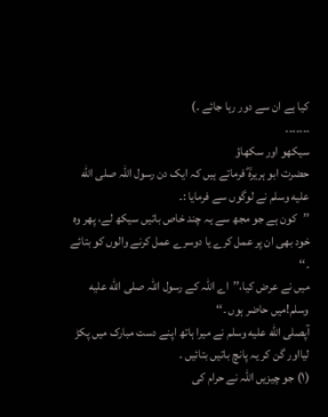کیا ہے ان سے دور رہا جائے ۔)
۔۔۔۔۔۔۔
سیکھو اور سکھاؤ
حضرت ابو ہریرہؓ فرماتے ہیں کہ ایک دن رسول اللہ صلى الله عليه وسلم نے لوگوں سے فرمایا :۔
’’کون ہے جو مجھ سے یہ چند خاص باتیں سیکھ لے، پھر وہ خود بھی ان پر عمل کرے یا دوسرے عمل کرنے والوں کو بتائے ۔‘‘
میں نے عرض کیا،’’اے اللہ کے رسول اللہ صلى الله عليه وسلم!میں حاضر ہوں ۔‘‘
آپصلى الله عليه وسلم نے میرا ہاتھ اپنے دست مبارک میں پکڑ لیااور گن کر یہ پانچ باتیں بتائیں ۔
(۱) جو چیزیں اللہ نے حرام کی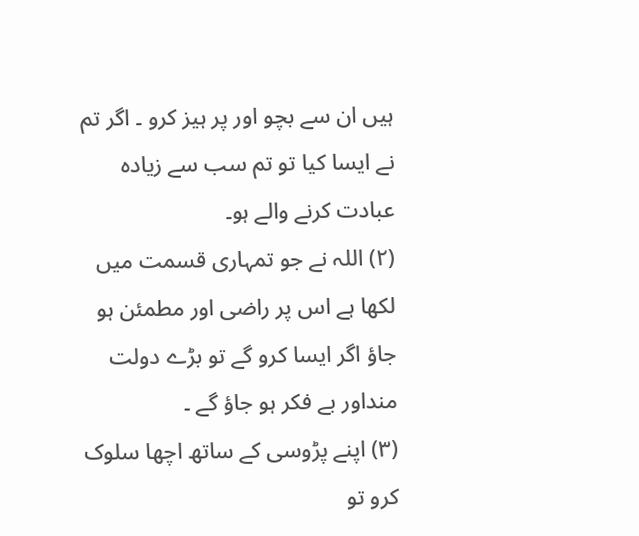ہیں ان سے بچو اور پر ہیز کرو ۔ اگر تم نے ایسا کیا تو تم سب سے زیادہ عبادت کرنے والے ہو۔
(۲) اللہ نے جو تمہاری قسمت میں لکھا ہے اس پر راضی اور مطمئن ہو جاؤ اگر ایسا کرو گے تو بڑے دولت منداور بے فکر ہو جاؤ گے ۔
(۳) اپنے پڑوسی کے ساتھ اچھا سلوک کرو تو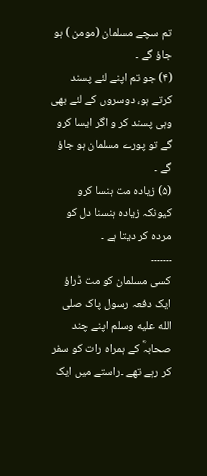تم سچے مسلمان (مومن ) ہو جاؤ گے ۔
(۴) جو تم اپنے لئے پسند کرتے ہو، دوسروں کے لئے بھی وہی پسند کر و اگر ایسا کرو گے تو پورے مسلمان ہو جاؤ گے ۔
(۵) زیادہ مت ہنسا کرو کیونکہ زیادہ ہنسنا دل کو مردہ کر دیتا ہے ۔
۔۔۔۔۔۔۔
کسی مسلمان کو مت ڈراؤ
ایک دفعہ رسول پاک صلى الله عليه وسلم اپنے چند صحابہؓ کے ہمراہ رات کو سفر کر رہے تھے ۔راستے میں ایک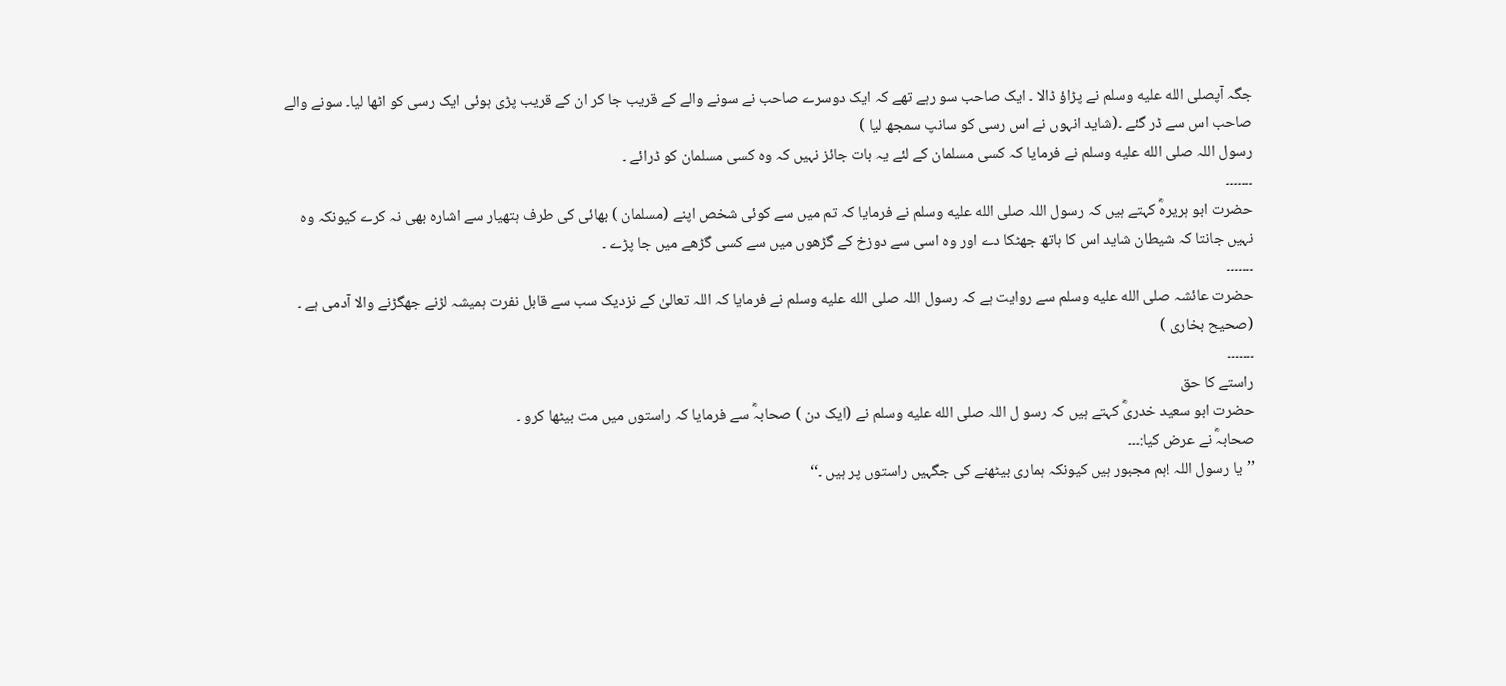جگہ آپصلى الله عليه وسلم نے پڑاؤ ڈالا ۔ ایک صاحب سو رہے تھے کہ ایک دوسرے صاحب نے سونے والے کے قریب جا کر ان کے قریب پڑی ہوئی ایک رسی کو اٹھا لیا۔ سونے والے صاحب اس سے ڈر گئے ۔(شاید انہوں نے اس رسی کو سانپ سمجھ لیا )
رسول اللہ صلى الله عليه وسلم نے فرمایا کہ کسی مسلمان کے لئے یہ بات جائز نہیں کہ وہ کسی مسلمان کو ڈرائے ۔
۔۔۔۔۔۔۔
حضرت ابو ہریرہؓ کہتے ہیں کہ رسول اللہ صلى الله عليه وسلم نے فرمایا کہ تم میں سے کوئی شخص اپنے (مسلمان ) بھائی کی طرف ہتھیار سے اشارہ بھی نہ کرے کیونکہ وہ نہیں جانتا کہ شیطان شاید اس کا ہاتھ جھٹکا دے اور وہ اسی سے دوزخ کے گڑھوں میں سے کسی گڑھے میں جا پڑے ۔
۔۔۔۔۔۔۔
حضرت عائشہ صلى الله عليه وسلم سے روایت ہے کہ رسول اللہ صلى الله عليه وسلم نے فرمایا کہ اللہ تعالیٰ کے نزدیک سب سے قابل نفرت ہمیشہ لڑنے جھگڑنے والا آدمی ہے ۔ (صحیح بخاری )
۔۔۔۔۔۔۔
راستے کا حق
حضرت ابو سعید خدریؓ کہتے ہیں کہ رسو ل اللہ صلى الله عليه وسلم نے (ایک دن ) صحابہؓ سے فرمایا کہ راستوں میں مت بیٹھا کرو ۔
صحابہؓ نے عرض کیا:۔۔۔
’’یا رسول اللہ !ہم مجبور ہیں کیونکہ ہماری بیٹھنے کی جگہیں راستوں پر ہیں ۔‘‘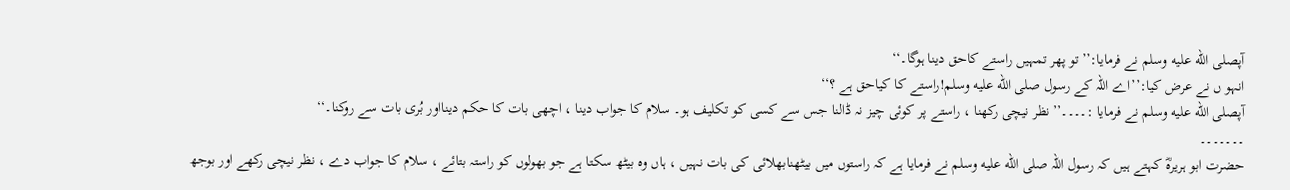آپصلى الله عليه وسلم نے فرمایا:’’تو پھر تمہیں راستے کاحق دینا ہوگا۔‘‘
انہو ں نے عرض کیا:’’اے اللہ کے رسول صلى الله عليه وسلم!راستے کا کیاحق ہے ؟‘‘
آپصلى الله عليه وسلم نے فرمایا :۔۔۔۔’’نظر نیچی رکھنا ، راستے پر کوئی چیز نہ ڈالنا جس سے کسی کو تکلیف ہو۔ سلام کا جواب دینا ، اچھی بات کا حکم دینااور بُری بات سے روکنا۔‘‘
۔۔۔۔۔۔۔
حضرت ابو ہریرہؓ کہتے ہیں کہ رسول اللہ صلى الله عليه وسلم نے فرمایا ہے کہ راستوں میں بیٹھنابھلائی کی بات نہیں ، ہاں وہ بیٹھ سکتا ہے جو بھولوں کو راستہ بتائے ، سلام کا جواب دے ، نظر نیچی رکھے اور بوجھ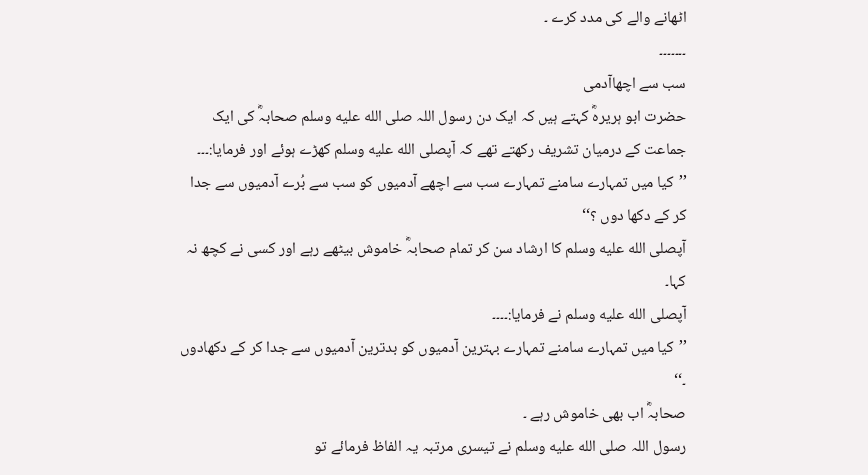اٹھانے والے کی مدد کرے ۔
۔۔۔۔۔۔۔
سب سے اچھاآدمی
حضرت ابو ہریرہؓ کہتے ہیں کہ ایک دن رسول اللہ صلى الله عليه وسلم صحابہؓ کی ایک جماعت کے درمیان تشریف رکھتے تھے کہ آپصلى الله عليه وسلم کھڑے ہوئے اور فرمایا:۔۔۔
’’کیا میں تمہارے سامنے تمہارے سب سے اچھے آدمیوں کو سب سے بُرے آدمیوں سے جدا کر کے دکھا دوں ؟‘‘
آپصلى الله عليه وسلم کا ارشاد سن کر تمام صحابہؓ خاموش بیٹھے رہے اور کسی نے کچھ نہ کہا۔
آپصلى الله عليه وسلم نے فرمایا:۔۔۔۔
’’کیا میں تمہارے سامنے تمہارے بہترین آدمیوں کو بدترین آدمیوں سے جدا کر کے دکھادوں ۔‘‘
صحابہؓ اب بھی خاموش رہے ۔
رسول اللہ صلى الله عليه وسلم نے تیسری مرتبہ یہ الفاظ فرمائے تو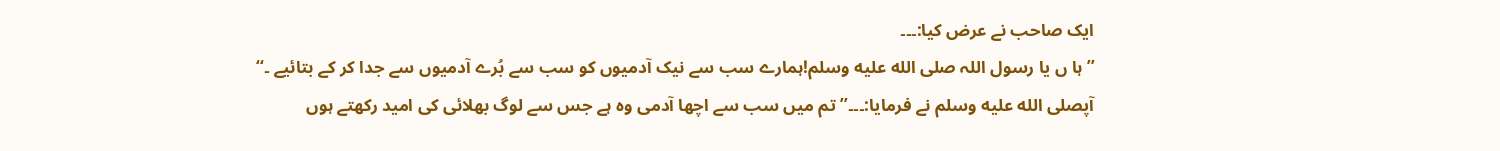ایک صاحب نے عرض کیا:۔۔۔
’’ہا ں یا رسول اللہ صلى الله عليه وسلم!ہمارے سب سے نیک آدمیوں کو سب سے بُرے آدمیوں سے جدا کر کے بتائیے ۔‘‘
آپصلى الله عليه وسلم نے فرمایا:۔۔۔’’تم میں سب سے اچھا آدمی وہ ہے جس سے لوگ بھلائی کی امید رکھتے ہوں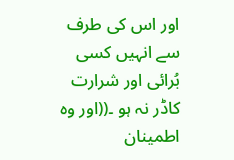اور اس کی طرف سے انہیں کسی بُرائی اور شرارت کاڈر نہ ہو ۔((اور وہ اطمینان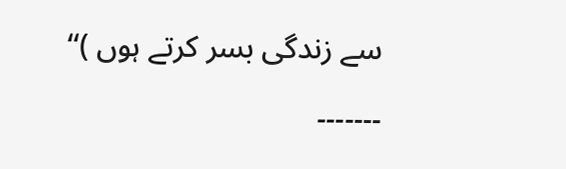سے زندگی بسر کرتے ہوں )‘‘
۔۔۔۔۔۔۔